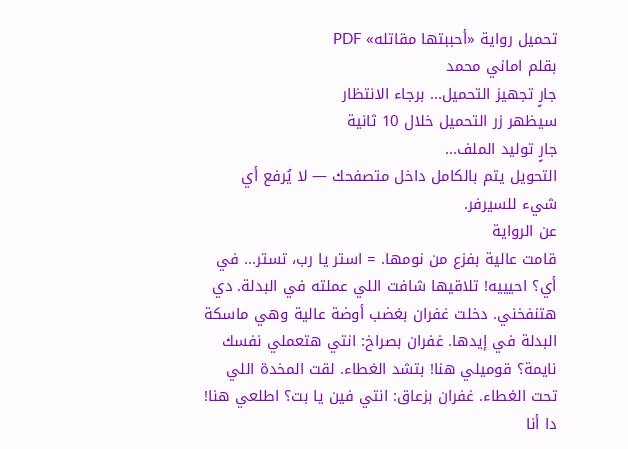تحميل رواية «أحببتها مقاتله» PDF
بقلم اماني محمد
جارٍ تجهيز التحميل... برجاء الانتظار
سيظهر زر التحميل خلال 10 ثانية
جارٍ توليد الملف...
التحويل يتم بالكامل داخل متصفحك — لا يُرفع أي شيء للسيرفر.
عن الرواية
قامت عالية بفزع من نومها. = استر يا رب، تستر... في أي؟ احيييه! تلاقيها شافت اللي عملته في البدلة. دي هتنفخني. دخلت غفران بغضب أوضة عالية وهي ماسكة البدلة في إيدها. غفران بصراخ: انتي هتعملي نفسك نايمة؟ قوميلي هنا! بتشد الغطاء. لقت المخدة اللي تحت الغطاء. غفران بزعاق: انتي فين يا بت؟ اطلعي هنا! دا أنا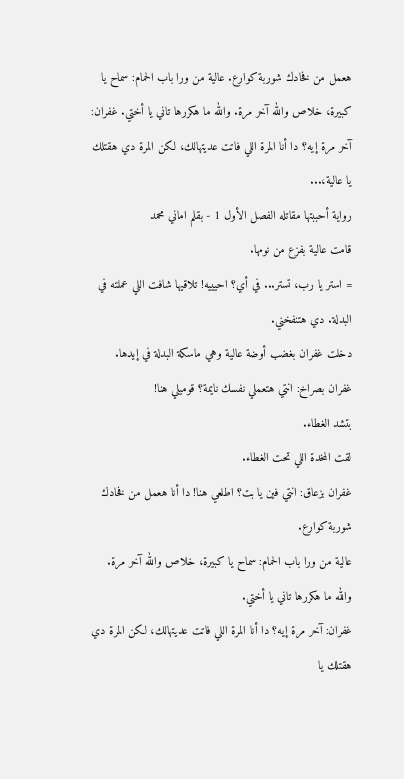هعمل من فخادك شوربة كوارع. عالية من ورا باب الحمام: سماح يا كبيرة، خلاص والله آخر مرة. والله ما هكررها تاني يا أختي. غفران: آخر مرة إيه؟ دا أنا المرة اللي فاتت عديتهالك، لكن المرة دي هقتلك يا عالية،...
رواية أحببتها مقاتله الفصل الأول 1 - بقلم اماني محمد
قامت عالية بفزع من نومها.
= استر يا رب، تستر... في أي؟ احيييه! تلاقيها شافت اللي عملته في البدلة. دي هتنفخني.
دخلت غفران بغضب أوضة عالية وهي ماسكة البدلة في إيدها.
غفران بصراخ: انتي هتعملي نفسك نايمة؟ قوميلي هنا!
بتشد الغطاء.
لقت المخدة اللي تحت الغطاء.
غفران بزعاق: انتي فين يا بت؟ اطلعي هنا! دا أنا هعمل من فخادك شوربة كوارع.
عالية من ورا باب الحمام: سماح يا كبيرة، خلاص والله آخر مرة. والله ما هكررها تاني يا أختي.
غفران: آخر مرة إيه؟ دا أنا المرة اللي فاتت عديتهالك، لكن المرة دي هقتلك يا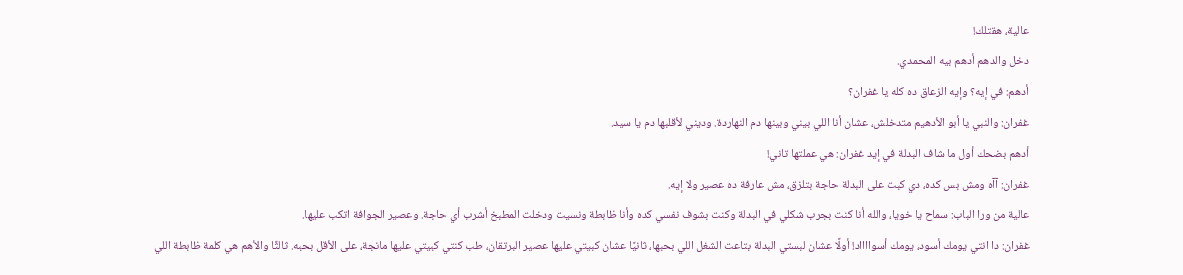عالية، هقتلك!
دخل والدهم أدهم بيه المحمدي.
أدهم: في إيه؟ وإيه الزعاق ده كله يا غفران؟
غفران: والنبي يا أبو الأدهيم متدخلش، عشان أنا اللي بيني وبينها دم النهاردة. وديني لأقلبها دم يا سيد.
أدهم بضحك أول ما شاف البدلة في إيد غفران: هي عملتها تاني!
غفران: آآه ومش بس كده، دي كبت على البدلة حاجة بتلزق، مش عارفة ده عصير ولا إيه.
عالية من ورا الباب: سماح يا خويا، والله أنا كنت بجرب شكلي في البدلة وكنت بشوف نفسي كده وأنا ظابطة ونسيت ودخلت المطبخ أشرب أي حاجة. وعصير الجوافة اتكب عليها.
غفران: دا انتي يومك أسود، يومك أسوااااد! أولًا عشان لبستي البدلة بتاعت الشغل اللي بحبها، ثانيًا عشان كبيتي عليها عصير البرتقان، طب كنتي كبيتي عليها مانجة، على الأقل بحبه. ثالثًا والأهم هي كلمة ظابطة اللي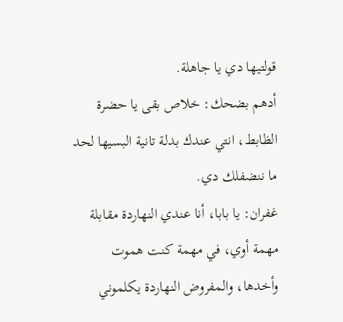قولتيها دي يا جاهلة.
أدهم بضحك: خلاص بقى يا حضرة الظابط، انتي عندك بدلة تانية البسيها لحد ما ننضفلك دي.
غفران: يا بابا، أنا عندي النهاردة مقابلة مهمة أوي، في مهمة كنت هموت وأخدها، والمفروض النهاردة يكلموني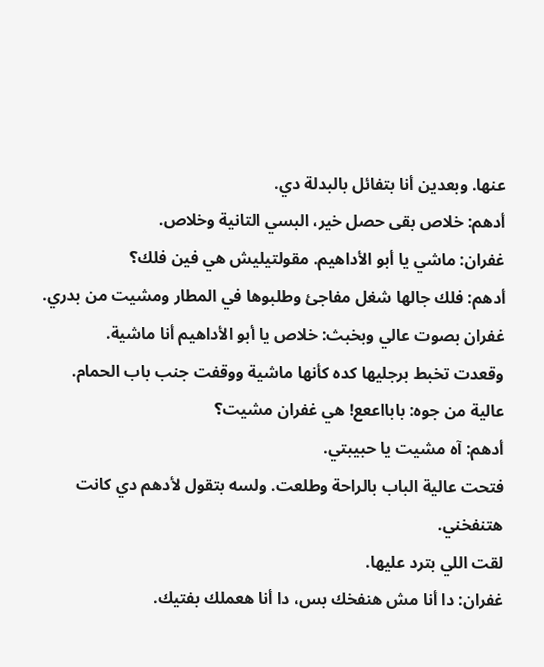عنها. وبعدين أنا بتفائل بالبدلة دي.
أدهم: خلاص بقى حصل خير، البسي التانية وخلاص.
غفران: ماشي يا أبو الأداهيم. مقولتيليش هي فين فلك؟
أدهم: فلك جالها شغل مفاجئ وطلبوها في المطار ومشيت من بدري.
غفران بصوت عالي وبخبث: خلاص يا أبو الأداهيم أنا ماشية.
وقعدت تخبط برجليها كده كأنها ماشية ووقفت جنب باب الحمام.
عالية من جوه: بابااععع! هي غفران مشيت؟
أدهم: آه مشيت يا حبيبتي.
فتحت عالية الباب بالراحة وطلعت. ولسه بتقول لأدهم دي كانت هتنفخني.
لقت اللي بترد عليها.
غفران: دا أنا مش هنفخك بس، دا أنا هعملك بفتيك.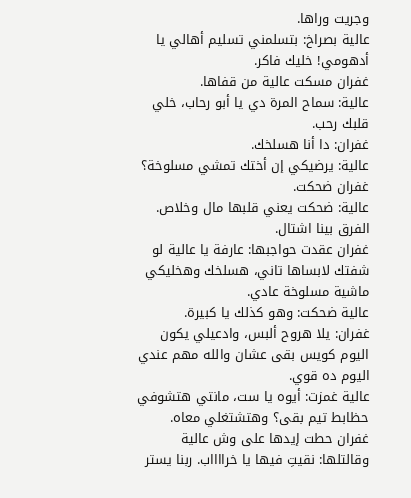وجريت وراها.
عالية بصراخ: بتسلمني تسليم أهالي يا أدهومي! خليك فاكر.
غفران مسكت عالية من قفاها.
عالية: سماح المرة دي يا أبو رحاب، خلي قلبك رحب.
غفران: دا أنا هسلخك.
عالية: يرضيكي إن أختك تمشي مسلوخة؟
غفران ضحكت.
عالية: ضحكت يعني قلبها مال وخلاص. الفرق بينا اشتال.
غفران عقدت حواجبها: عارفة يا عالية لو شفتك لابساها تاني، هسلخك وهخليكي ماشية مسلوخة عادي.
عالية ضحكت: وهو كذلك يا كبيرة.
غفران: يلا هروح ألبس، وادعيلي يكون اليوم كويس بقى عشان والله مهم عندي اليوم ده قوي.
عالية غمزت: أيوه يا ست، مانتي هتشوفي حظابط تيم بقى؟ وهتشتغلي معاه.
غفران حطت إيدها على وش عالية وقالتلها: نقيتِ فيها يا خرااااب. ربنا يستر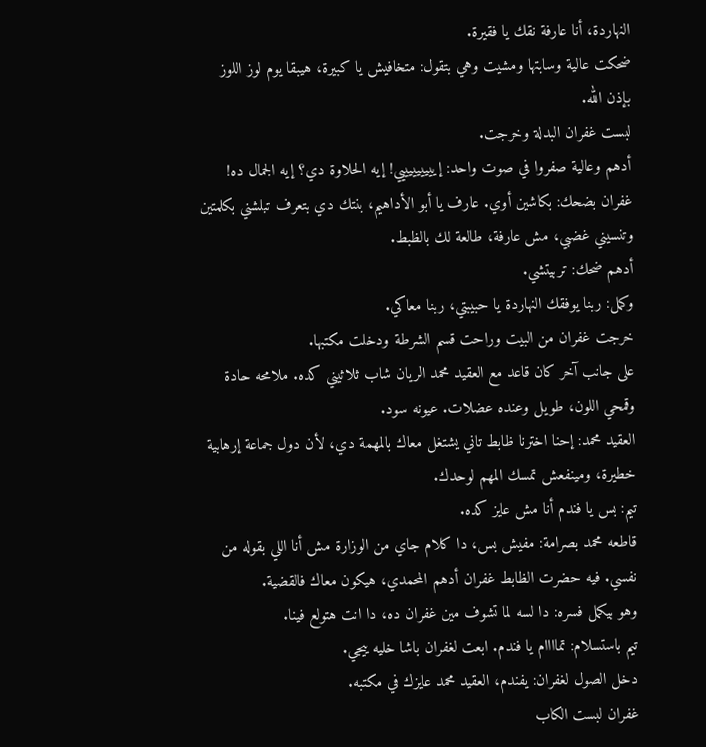النهاردة، أنا عارفة نقك يا فقيرة.
ضحكت عالية وسابتها ومشيت وهي بتقول: متخافيش يا كبيرة، هيبقا يوم لوز اللوز بإذن الله.
لبست غفران البدلة وخرجت.
أدهم وعالية صفروا في صوت واحد: إيييييييييي! إيه الحلاوة دي؟ إيه الجمال ده!
غفران بضحك: بكاشين أوي. عارف يا أبو الأداهيم، بنتك دي بتعرف تبلشني بكلمتين وتنسيني غضبي، مش عارفة، طالعة لك بالظبط.
أدهم ضحك: تربيتشي.
وكمل: ربنا يوفقك النهاردة يا حبيبتي، ربنا معاكي.
خرجت غفران من البيت وراحت قسم الشرطة ودخلت مكتبها.
على جانب آخر كان قاعد مع العقيد محمد الريان شاب ثلاثيني كده. ملامحه حادة وقمحي اللون، طويل وعنده عضلات. عيونه سود.
العقيد محمد: إحنا اخترنا ظابط تاني يشتغل معاك بالمهمة دي، لأن دول جماعة إرهابية خطيرة، ومينفعش تمسك المهم لوحدك.
تيم: بس يا فندم أنا مش عايز كده.
قاطعه محمد بصرامة: مفيش بس، دا كلام جاي من الوزارة مش أنا اللي بقوله من نفسي. فيه حضرت الظابط غفران أدهم المحمدي، هيكون معاك فالقضية.
وهو بيكمل فسره: دا لسه لما تشوف مين غفران ده، دا انت هتولع فينا.
تيم باستسلام: تماااام يا فندم. ابعت لغفران باشا خليه ييجي.
دخل الصول لغفران: يفندم، العقيد محمد عايزك في مكتبه.
غفران لبست الكاب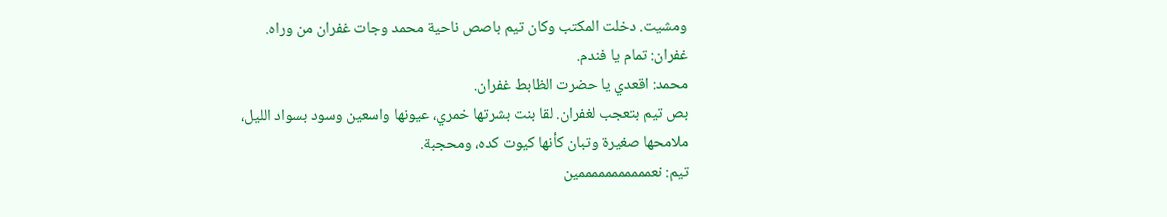ومشيت. دخلت المكتب وكان تيم باصص ناحية محمد وجات غفران من وراه.
غفران: تمام يا فندم.
محمد: اقعدي يا حضرت الظابط غفران.
بص تيم بتعجب لغفران. لقا بنت بشرتها خمري، عيونها واسعين وسود بسواد الليل، ملامحها صغيرة وتبان كأنها كيوت كده، ومحجبة.
تيم: نعمممممممممممين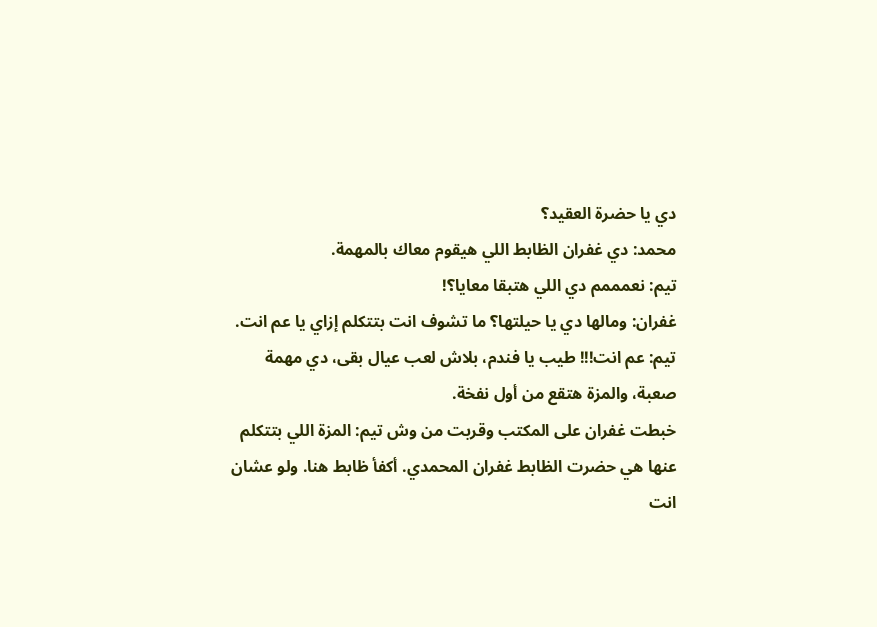دي يا حضرة العقيد؟
محمد: دي غفران الظابط اللي هيقوم معاك بالمهمة.
تيم: نعمممم دي اللي هتبقا معايا؟!
غفران: ومالها دي يا حيلتها؟ ما تشوف انت بتتكلم إزاي يا عم انت.
تيم: عم انت!!! طيب يا فندم، بلاش لعب عيال بقى، دي مهمة صعبة، والمزة هتقع من أول نفخة.
خبطت غفران على المكتب وقربت من وش تيم: المزة اللي بتتكلم عنها هي حضرت الظابط غفران المحمدي. أكفأ ظابط هنا. ولو عشان انت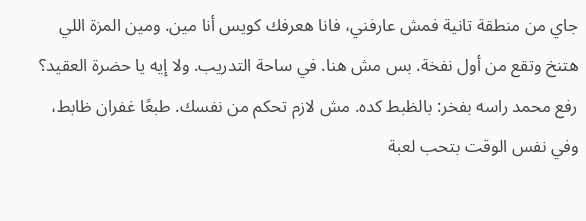جاي من منطقة تانية فمش عارفني، فانا هعرفك كويس أنا مين. ومين المزة اللي هتنخ وتقع من أول نفخة. بس مش هنا. في ساحة التدريب. ولا إيه يا حضرة العقيد؟
رفع محمد راسه بفخر: بالظبط كده. مش لازم تحكم من نفسك. طبعًا غفران ظابط، وفي نفس الوقت بتحب لعبة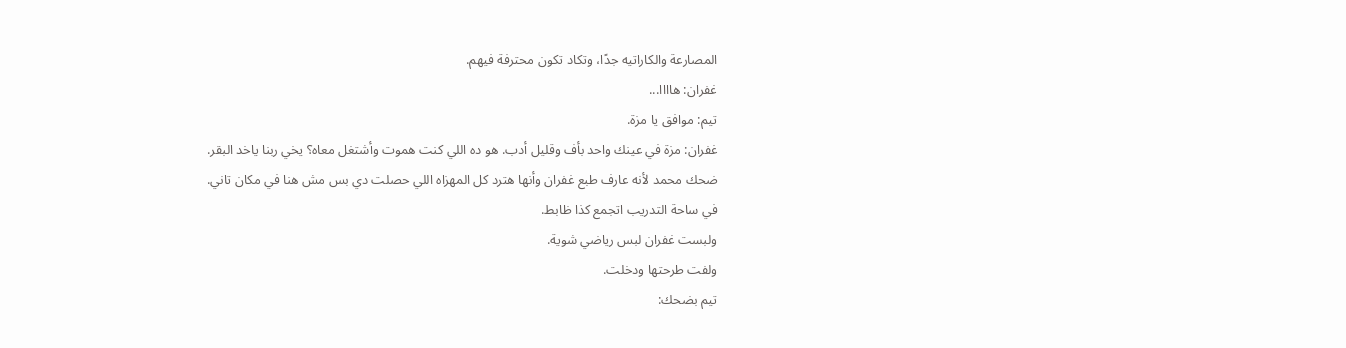المصارعة والكاراتيه جدًا، وتكاد تكون محترفة فيهم.
غفران: هاااا...
تيم: موافق يا مزة.
غفران: مزة في عينك واحد بأف وقليل أدب. هو ده اللي كنت هموت وأشتغل معاه؟ يخي ربنا ياخد البقر.
ضحك محمد لأنه عارف طبع غفران وأنها هترد كل المهزاه اللي حصلت دي بس مش هنا في مكان تاني.
في ساحة التدريب اتجمع كذا ظابط.
ولبست غفران لبس رياضي شوية.
ولفت طرحتها ودخلت.
تيم بضحك: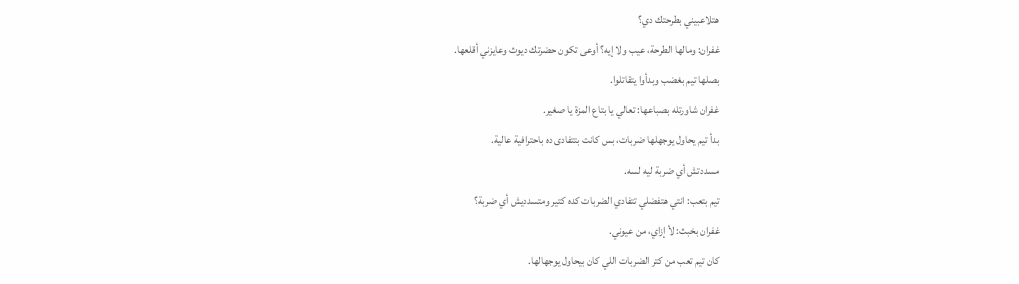هتلاعبيني بطرحتك دي؟
غفران: ومالها الطرحة، عيب ولا إيه؟ أوعى تكون حضرتك ديوث وعايزني أقلعها.
بصلها تيم بغضب وبدأوا يتقاتلوا.
غفران شاورتله بصباعها: تعالي يا بتاع المزة يا صغير.
بدأ تيم يحاول يوجهلها ضربات، بس كانت بتتفادى ده باحترافية عالية.
مسددتش أي ضربة ليه لسه.
تيم بتعب: انتي هتفضلي تتفادي الضربات كده كتير ومتسدديش أي ضربة؟
غفران بخبث: لأ إزاي، من عيوني.
كان تيم تعب من كتر الضربات اللي كان بيحاول يوجهالها.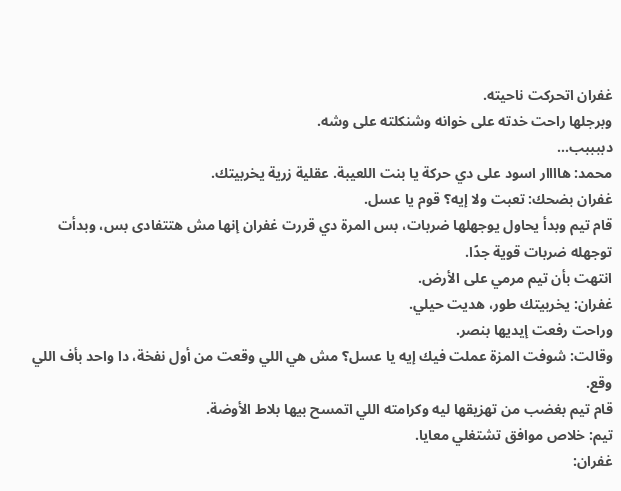غفران اتحركت ناحيته.
وبرجلها راحت خدته على خوانه وشنكلته على وشه.
دببببب...
محمد: هاااار اسود على دي حركة يا بنت اللعيبة. عقلية زرية يخربيتك.
غفران بضحك: تعبت ولا إيه؟ قوم يا عسل.
قام تيم وبدأ يحاول يوجهلها ضربات، بس المرة دي قررت غفران إنها مش هتتفادى بس، وبدأت توجهله ضربات قوية جدًا.
انتهت بأن تيم مرمي على الأرض.
غفران: يخربيتك طور، هديت حيلي.
وراحت رفعت إيديها بنصر.
وقالت: شوفت المزة عملت فيك إيه يا عسل؟ مش هي اللي وقعت من أول نفخة، دا واحد بأف اللي وقع.
قام تيم بغضب من تهزيقها ليه وكرامته اللي اتمسح بيها بلاط الأوضة.
تيم: خلاص موافق تشتغلي معايا.
غفران: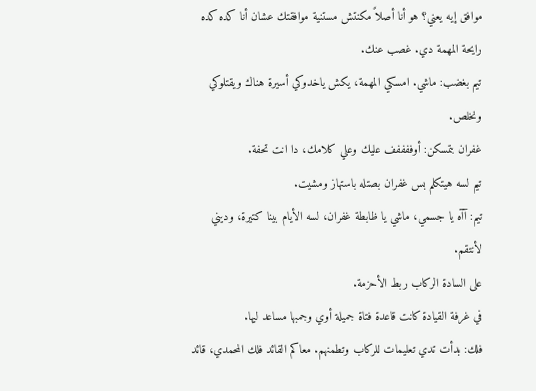موافق إيه يعني؟ هو أنا أصلاً مكنتش مستنية موافقتك عشان أنا كده كده رايحة المهمة دي. غصب عنك.
تيم بغضب: ماشي. امسكي المهمة، يكش ياخدوكي أسيرة هناك ويقتلوكي ونخلص.
غفران بتمسكن: أوففففف عليك وعلي كلامك، دا انت تحفة.
تيم لسه هيتكلم بس غفران بصتله باستهاز ومشيت.
تيم: آآه يا جسمي، ماشي يا ظابطة غفران، لسه الأيام بينا كتيرة، وديني لأنتقم.
على السادة الركاب ربط الأحزمة.
في غرفة القيادة كانت قاعدة فتاة جميلة أوي وجمبها مساعد ليها.
فلك: بدأت تدي تعليمات للركاب وتطمنهم. معاكم القائد فلك المحمدي، قائد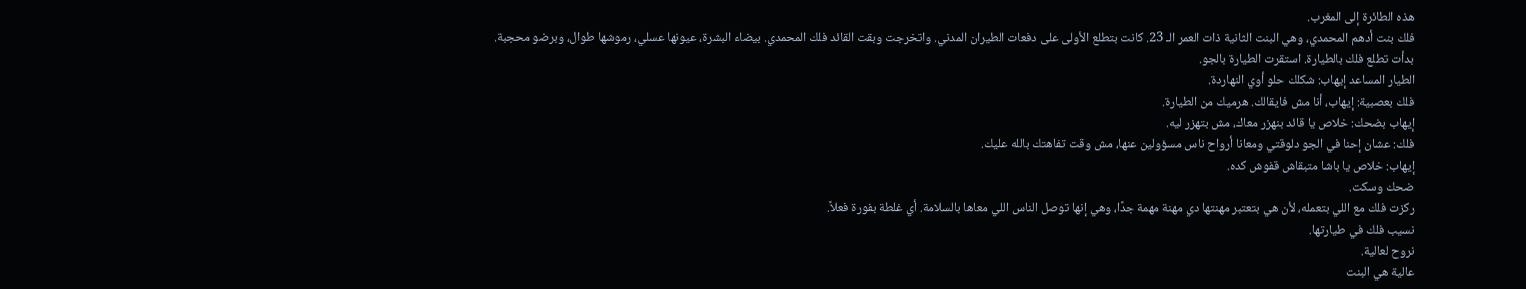هذه الطائرة إلى المغرب.
فلك بنت أدهم المحمدي، وهي البنت الثانية ذات العمر الـ 23. كانت بتطلع الأولى على دفعات الطيران المدني. واتخرجت وبقت القائد فلك المحمدي. بيضاء البشرة، عيونها عسلي، رموشها طوال، وبرضو محجبة.
بدأت تطلع فلك بالطيارة. استقرت الطيارة بالجو.
الطيار المساعد إيهاب: شكلك حلو أوي النهاردة.
فلك بعصبية: إيهاب، أنا مش فايقالك. هرميك من الطيارة.
إيهاب بضحك: خلاص يا قائد بنهزر معاك، مش بتهزر ليه.
فلك: عشان إحنا في الجو دلوقتي ومعانا أرواح ناس مسؤولين عنها، مش وقت تفاهتك بالله عليك.
إيهاب: خلاص يا باشا متبقاش قفوش كده.
ضحك وسكت.
ركزت فلك مع اللي بتعمله، لأن هي بتعتبر مهنتها دي مهنة مهمة جدًا، وهي إنها توصل الناس اللي معاها بالسلامة. أي غلطة بفورة فعلاً.
نسيب فلك في طيارتها.
نروح لعالية.
عالية هي البنت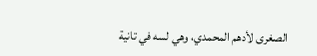الصغرى لأدهم المحمدي، وهي لسه في تانية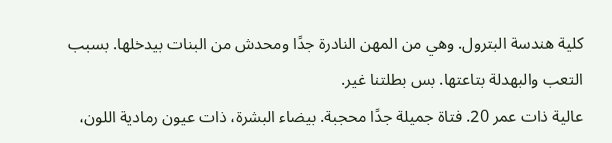كلية هندسة البترول. وهي من المهن النادرة جدًا ومحدش من البنات بيدخلها. بسبب التعب والبهدلة بتاعتها. بس بطلتنا غير.
عالية ذات عمر 20. فتاة جميلة جدًا محجبة. بيضاء البشرة، ذات عيون رمادية اللون،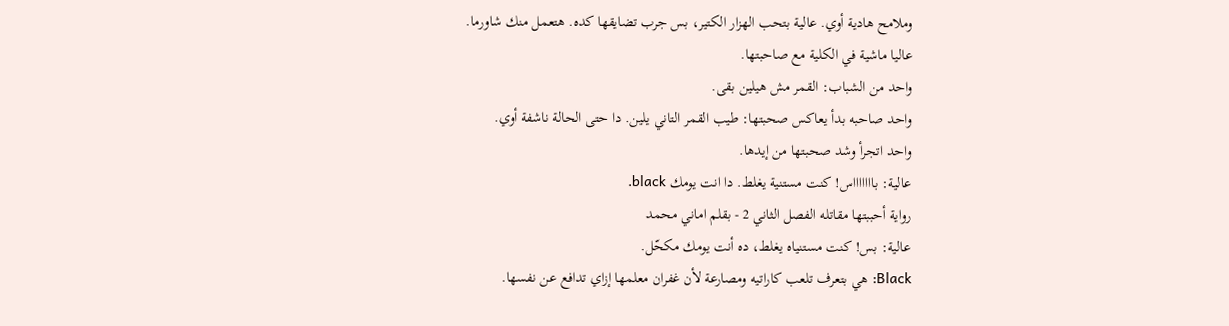وملامح هادية أوي. عالية بتحب الهزار الكتير، بس جرب تضايقها كده. هتعمل منك شاورما.
عاليا ماشية في الكلية مع صاحبتها.
واحد من الشباب: القمر مش هيلين بقى.
واحد صاحبه بدأ يعاكس صحبتها: طيب القمر التاني يلين. دا حتى الحالة ناشفة أوي.
واحد اتجرأ وشد صحبتها من إيدها.
عالية: باااااااس! كنت مستنية يغلط. دا انت يومك black.
رواية أحببتها مقاتله الفصل الثاني 2 - بقلم اماني محمد
عالية: بس! كنت مستنياه يغلط، ده أنت يومك مكحّل.
Black: هي بتعرف تلعب كاراتيه ومصارعة لأن غفران معلمها إزاي تدافع عن نفسها.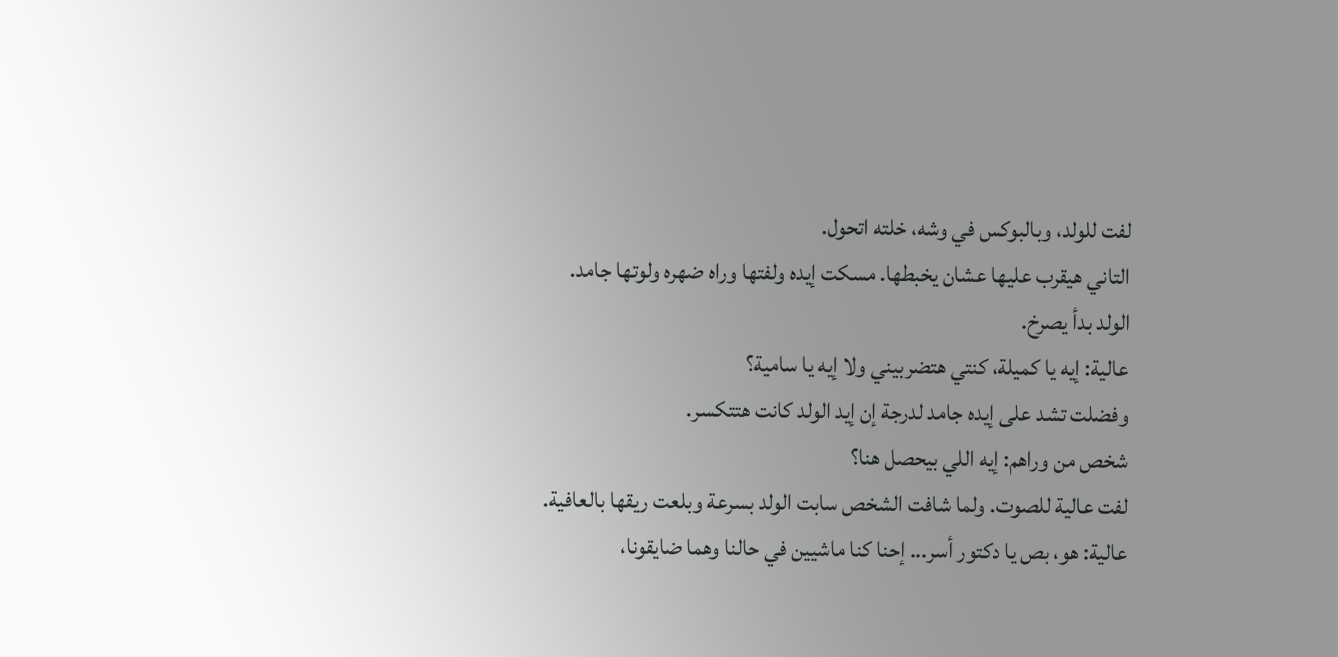لفت للولد، وبالبوكس في وشه، خلته اتحول.
التاني هيقرب عليها عشان يخبطها. مسكت إيده ولفتها وراه ضهره ولوتها جامد.
الولد بدأ يصرخ.
عالية: إيه يا كميلة، كنتي هتضربيني ولا إيه يا سامية؟
وفضلت تشد على إيده جامد لدرجة إن إيد الولد كانت هتتكسر.
شخص من وراهم: إيه اللي بيحصل هنا؟
لفت عالية للصوت. ولما شافت الشخص سابت الولد بسرعة وبلعت ريقها بالعافية.
عالية: هو، بص يا دكتور أسر... إحنا كنا ماشيين في حالنا وهما ضايقونا،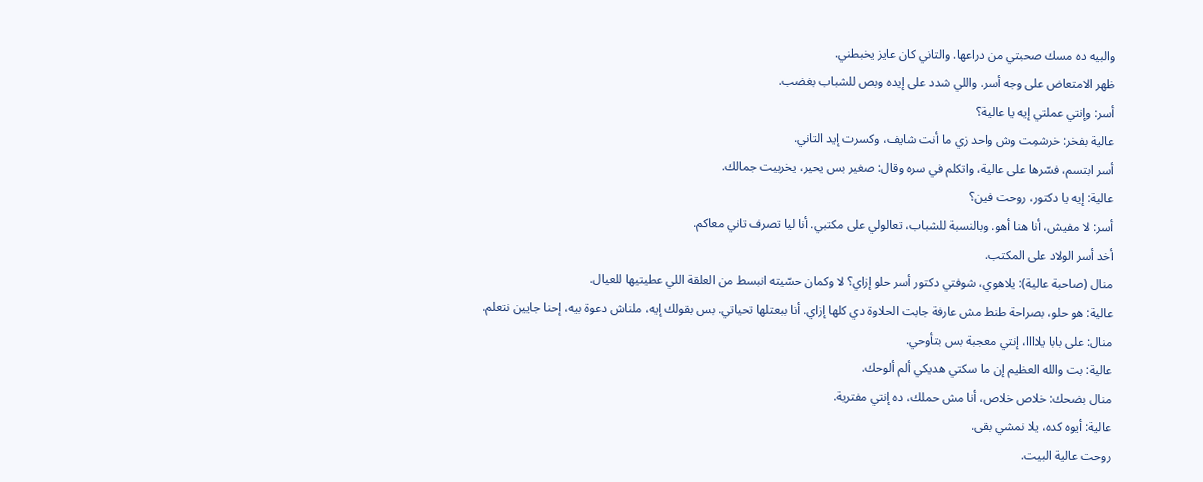والبيه ده مسك صحبتي من دراعها. والتاني كان عايز يخبطني.
ظهر الامتعاض على وجه أسر. واللي شدد على إيده وبص للشباب بغضب.
أسر: وإنتي عملتي إيه يا عالية؟
عالية بفخر: خرشمِت وش واحد زي ما أنت شايف، وكسرت إيد التاني.
أسر ابتسم، فسّرها على عالية، واتكلم في سره وقال: صغير بس يحير، يخربيت جمالك.
عالية: إيه يا دكتور، روحت فين؟
أسر: لا مفيش، أنا هنا أهو. وبالنسبة للشباب، تعالولي على مكتبي. أنا ليا تصرف تاني معاكم.
أخد أسر الولاد على المكتب.
منال (صاحبة عالية): يلاهوي، شوفتي دكتور أسر حلو إزاي؟ لا وكمان حسّيته انبسط من العلقة اللي عطيتيها للعيال.
عالية: هو حلو، بصراحة طنط مش عارفة جابت الحلاوة دي كلها إزاي. أنا ببعتلها تحياتي. بس بقولك إيه، ملناش دعوة بيه، إحنا جايين نتعلم.
منال: على بابا يلاااا، إنتي معجبة بس بتأوحي.
عالية: بت والله العظيم إن ما سكتي هديكي ألم ألوحك.
منال بضحك: خلاص خلاص، أنا مش حملك، ده إنتي مفترية.
عالية: أيوه كده، يلا نمشي بقى.
روحت عالية البيت.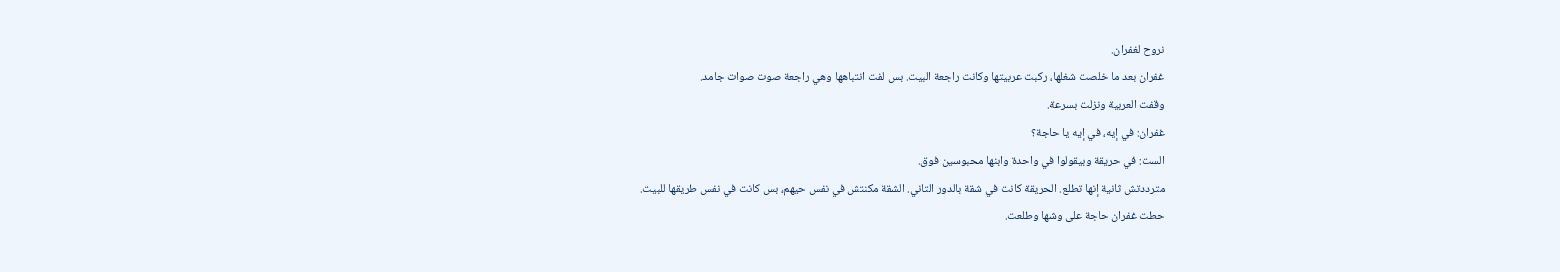نروح لغفران.
غفران بعد ما خلصت شغلها، ركبت عربيتها وكانت راجعة البيت. بس لفت انتباهها وهي راجعة صوت صوات جامد.
وقفت العربية ونزلت بسرعة.
غفران: في إيه، في إيه يا حاجة؟
الست: في حريقة وبيقولوا في واحدة وابنها محبوسين فوق.
مترددتش ثانية إنها تطلع. الحريقة كانت في شقة بالدور التاني. الشقة مكنتش في نفس حيهم، بس كانت في نفس طريقها للبيت.
حطت غفران حاجة على وشها وطلعت.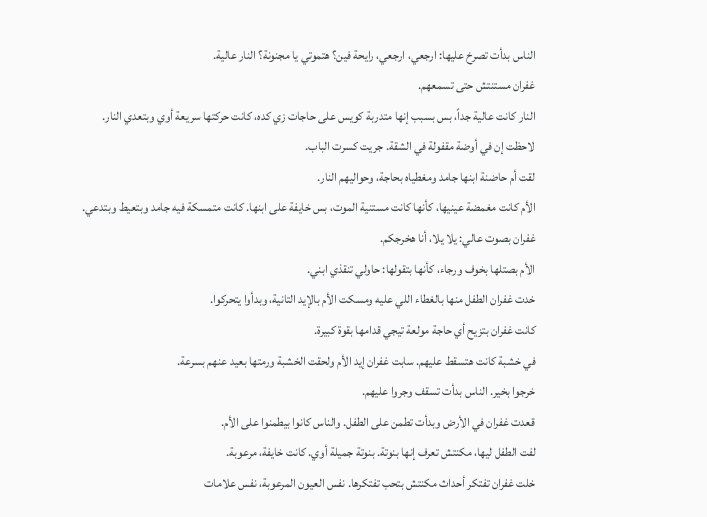الناس بدأت تصرخ عليها: ارجعي، ارجعي، رايحة فين؟ هتموتي يا مجنونة؟ النار عالية.
غفران مستنتش حتى تسمعهم.
النار كانت عالية جداً، بس بسبب إنها متدربة كويس على حاجات زي كده، كانت حركتها سريعة أوي وبتعدي النار.
لاحظت إن في أوضة مقفولة في الشقة. جريت كسرت الباب.
لقت أم حاضنة ابنها جامد ومغطياه بحاجة، وحواليهم النار.
الأم كانت مغمضة عينيها، كأنها كانت مستنية الموت، بس خايفة على ابنها. كانت متمسكة فيه جامد وبتعيط وبتدعي.
غفران بصوت عالي: يلا يلا، أنا هخرجكم.
الأم بصتلها بخوف ورجاء، كأنها بتقولها: حاولي تنقذي ابني.
خدت غفران الطفل منها بالغطاء اللي عليه ومسكت الأم بالإيد التانية، وبدأوا يتحركوا.
كانت غفران بتزيح أي حاجة مولعة تيجي قدامها بقوة كبيرة.
في خشبة كانت هتسقط عليهم. سابت غفران إيد الأم ولحقت الخشبة ورمتها بعيد عنهم بسرعة.
خرجوا بخير. الناس بدأت تسقف وجروا عليهم.
قعدت غفران في الأرض وبدأت تطمن على الطفل. والناس كانوا بيطمنوا على الأم.
لفت الطفل ليها، مكنتش تعرف إنها بنوتة. بنوتة جميلة أوي. كانت خايفة، مرعوبة.
خلت غفران تفتكر أحداث مكنتش بتحب تفتكرها. نفس العيون المرعوبة، نفس علامات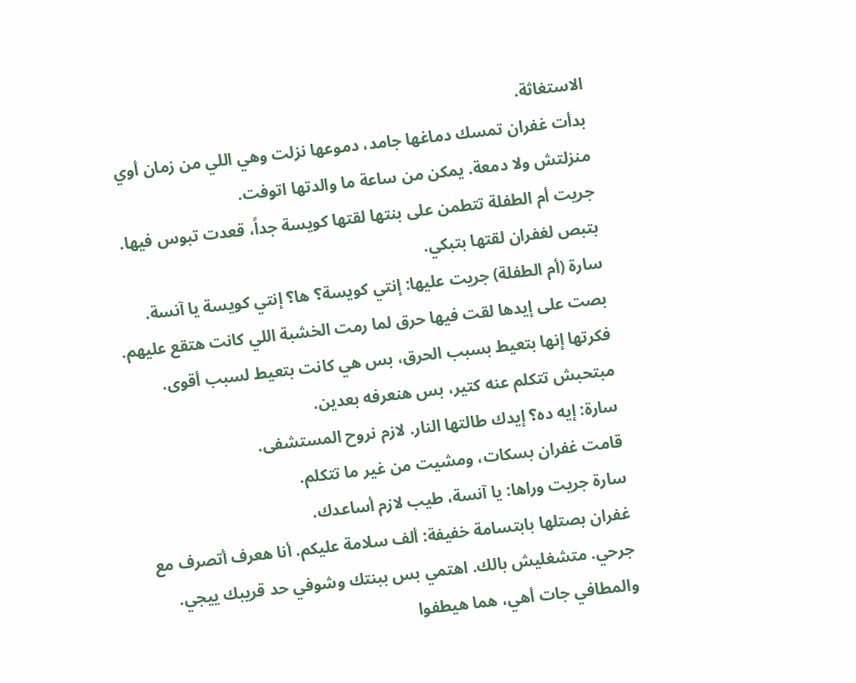الاستغاثة.
بدأت غفران تمسك دماغها جامد، دموعها نزلت وهي اللي من زمان أوي منزلتش ولا دمعة. يمكن من ساعة ما والدتها اتوفت.
جريت أم الطفلة تتطمن على بنتها لقتها كويسة جداً، قعدت تبوس فيها.
بتبص لغفران لقتها بتبكي.
سارة (أم الطفلة) جريت عليها: إنتي كويسة؟ ها؟ إنتي كويسة يا آنسة.
بصت على إيدها لقت فيها حرق لما رمت الخشبة اللي كانت هتقع عليهم. فكرتها إنها بتعيط بسبب الحرق، بس هي كانت بتعيط لسبب أقوى. مبتحبش تتكلم عنه كتير، بس هنعرفه بعدين.
سارة: إيه ده؟ إيدك طالتها النار. لازم نروح المستشفى.
قامت غفران بسكات، ومشيت من غير ما تتكلم.
سارة جريت وراها: يا آنسة، طيب لازم أساعدك.
غفران بصتلها بابتسامة خفيفة: ألف سلامة عليكم. أنا هعرف أتصرف مع جرحي. متشغليش بالك. اهتمي بس ببنتك وشوفي حد قريبك ييجي. والمطافي جات أهي، هما هيطفوا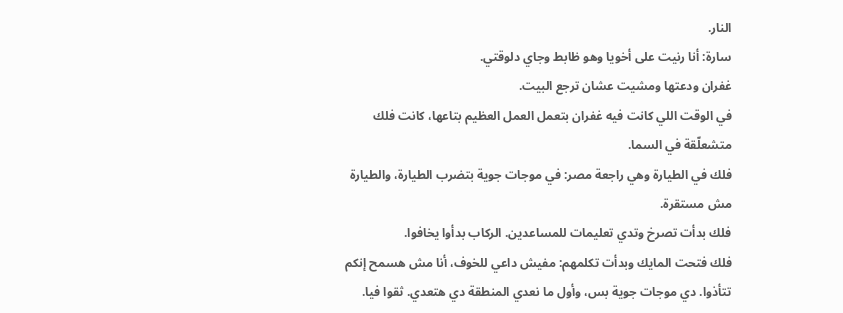النار.
سارة: أنا رنيت على أخويا وهو ظابط وجاي دلوقتي.
غفران ودعتها ومشيت عشان ترجع البيت.
في الوقت اللي كانت فيه غفران بتعمل العمل العظيم بتاعها، كانت فلك متشعلّقة في السما.
فلك في الطيارة وهي راجعة مصر: في موجات جوية بتضرب الطيارة، والطيارة مش مستقرة.
فلك بدأت تصرخ وتدي تعليمات للمساعدين. الركاب بدأوا يخافوا.
فلك فتحت المايك وبدأت تكلمهم: مفيش داعي للخوف، أنا مش هسمح إنكم تتأذوا. دي موجات جوية بس، وأول ما نعدي المنطقة دي هتعدي. ثقوا فيا.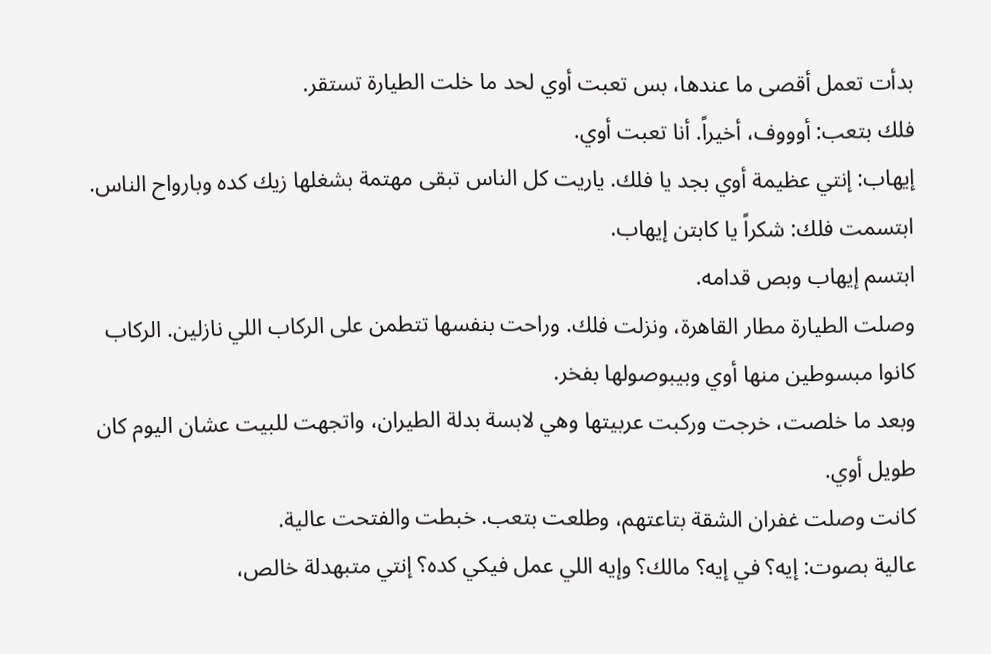بدأت تعمل أقصى ما عندها، بس تعبت أوي لحد ما خلت الطيارة تستقر.
فلك بتعب: أوووف، أخيراً. أنا تعبت أوي.
إيهاب: إنتي عظيمة أوي بجد يا فلك. ياريت كل الناس تبقى مهتمة بشغلها زيك كده وبارواح الناس.
ابتسمت فلك: شكراً يا كابتن إيهاب.
ابتسم إيهاب وبص قدامه.
وصلت الطيارة مطار القاهرة، ونزلت فلك. وراحت بنفسها تتطمن على الركاب اللي نازلين. الركاب كانوا مبسوطين منها أوي وبيبوصولها بفخر.
وبعد ما خلصت، خرجت وركبت عربيتها وهي لابسة بدلة الطيران، واتجهت للبيت عشان اليوم كان طويل أوي.
كانت وصلت غفران الشقة بتاعتهم، وطلعت بتعب. خبطت والفتحت عالية.
عالية بصوت: إيه؟ في إيه؟ مالك؟ وإيه اللي عمل فيكي كده؟ إنتي متبهدلة خالص،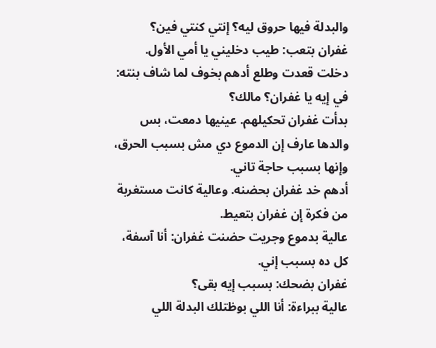والبدلة فيها حروق ليه؟ إنتي كنتي فين؟
غفران بتعب: طيب دخليني يا أمي الأول.
دخلت قعدت وطلع أدهم بخوف لما شاف بنته: في إيه يا غفران؟ مالك؟
بدأت غفران تحكيلهم. عينيها دمعت، بس والدها عارف إن الدموع دي مش بسبب الحرق، وإنها بسبب حاجة تاني.
أدهم خد غفران بحضنه. وعالية كانت مستغربة من فكرة إن غفران بتعيط.
عالية بدموع وجريت حضنت غفران: أنا آسفة، كل ده بسبب إني.
غفران بضحك: بسبب إيه بقى؟
عالية ببراءة: أنا اللي بوظتلك البدلة اللي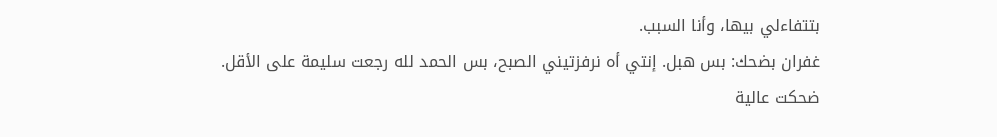بتتفاءلي بيها، وأنا السبب.
غفران بضحك: بس هبل. إنتي أه نرفزتيني الصبح، بس الحمد لله رجعت سليمة على الأقل.
ضحكت عالية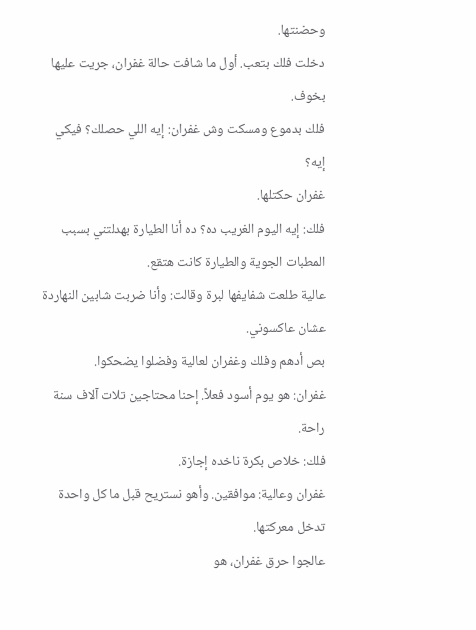وحضنتها.
دخلت فلك بتعب. أول ما شافت حالة غفران، جريت عليها بخوف.
فلك بدموع ومسكت وش غفران: إيه اللي حصلك؟ فيكي إيه؟
غفران حكتلها.
فلك: إيه اليوم الغريب ده؟ ده أنا الطيارة بهدلتني بسبب المطبات الجوية والطيارة كانت هتقع.
عالية طلعت شفايفها لبرة وقالت: وأنا ضربت شابين النهاردة عشان عاكسوني.
بص أدهم وفلك وغفران لعالية وفضلوا يضحكوا.
غفران: هو يوم أسود فعلاً. إحنا محتاجين تلات آلاف سنة راحة.
فلك: خلاص بكرة ناخده إجازة.
غفران وعالية: موافقين. وأهو نستريح قبل ما كل واحدة تدخل معركتها.
عالجوا حرق غفران، هو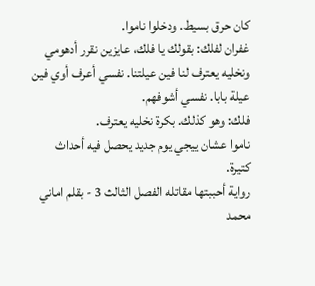كان حرق بسيط. ودخلوا ناموا.
غفران لفلك: بقولك يا فلك، عايزين نقرر أدهومي ونخليه يعترف لنا فين عيلتنا. نفسي أعرف أوي فين عيلة بابا. نفسي أشوفهم.
فلك: وهو كذلك. بكرة نخليه يعترف.
ناموا عشان ييجي يوم جديد يحصل فيه أحداث كتيرة.
رواية أحببتها مقاتله الفصل الثالث 3 - بقلم اماني محمد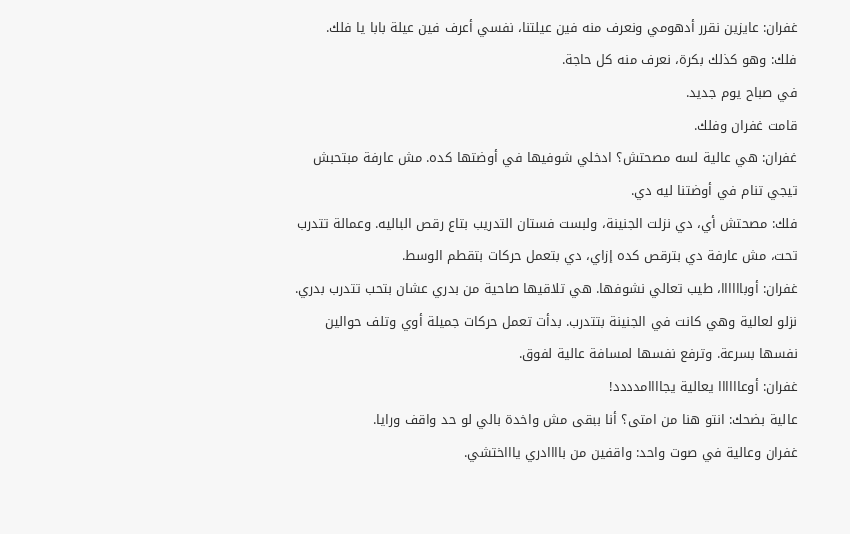غفران: عايزين نقرر أدهومي ونعرف منه فين عيلتنا، نفسي أعرف فين عيلة بابا يا فلك.
فلك: وهو كذلك بكرة، نعرف منه كل حاجة.
في صباح يوم جديد.
قامت غفران وفلك.
غفران: هي عالية لسه مصحتش؟ ادخلي شوفيها في أوضتها كده. مش عارفة مبتحبش تيجي تنام في أوضتنا ليه دي.
فلك: مصحتش أي، دي نزلت الجنينة، ولبست فستان التدريب بتاع رقص الباليه. وعمالة تتدرب تحت، مش عارفة دي بترقص كده إزاي، دي بتعمل حركات بتقطم الوسط.
غفران: أوباااااا، طيب تعالي نشوفها. هي تلاقيها صاحية من بدري عشان بتحب تتدرب بدري.
نزلو لعالية وهي كانت في الجنينة بتتدرب. بدأت تعمل حركات جميلة أوي وتلف حوالين نفسها بسرعة. وترفع نفسها لمسافة عالية لفوق.
غفران: أوعاااااا يعالية يجاااامدددد!
عالية بضحك: انتو هنا من امتى؟ أنا ببقى مش واخدة بالي لو حد واقف ورايا.
غفران وعالية في صوت واحد: واقفين من باااادري ياااختشي.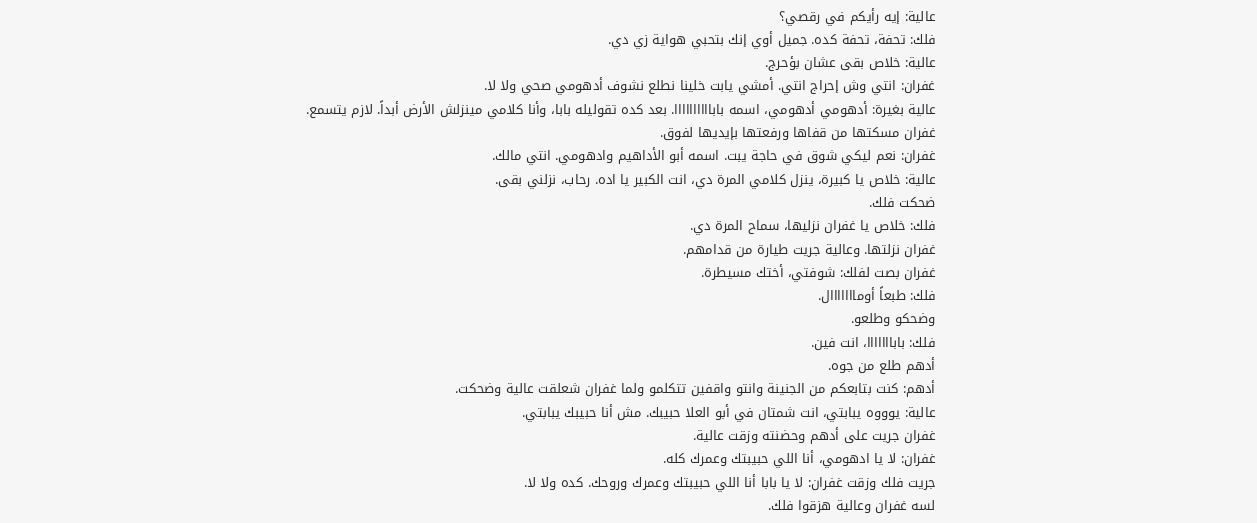عالية: إيه رأيكم في رقصي؟
فلك: تحفة، تحفة كده. جميل أوي إنك بتحبي هواية زي دي.
عالية: خلاص بقى عشان بؤحرج.
غفران: انتي وش إحراج انتي. أمشي يابت خلينا نطلع نشوف أدهومي صحي ولا لا.
عالية بغيرة: أدهومي أدهومي، اسمه باباااااااااا. بعد كده تقوليله بابا، وأنا كلامي مينزلش الأرض أبداً. لازم يتسمع.
غفران مسكتها من قفاها ورفعتها بإيديها لفوق.
غفران: نعم ليكي شوق في حاجة يبت. اسمه أبو الأداهيم وادهومي. انتي مالك.
عالية: خلاص يا كبيرة، ينزل كلامي المرة دي، انت الكبير يا اده. رحاب، نزلني بقى.
ضحكت فلك.
فلك: خلاص يا غفران نزليها، سماح المرة دي.
غفران نزلتها. وعالية جريت طيارة من قدامهم.
غفران بصت لفلك: شوفتي، أختك مسيطرة.
فلك: طبعاً أومااااااال.
وضحكو وطلعو.
فلك: بابااااااا، انت فين.
أدهم طلع من جوه.
أدهم: كنت بتابعكم من الجنينة وانتو واقفين تتكلمو ولما غفران شعلقت عالية وضحكت.
عالية: يوووه يبابتي، انت شمتان في أبو العلا حبيبك. مش أنا حبيبك يبابتي.
غفران جريت على أدهم وحضنته وزقت عالية.
غفران: لا يا ادهومي، أنا اللي حبيبتك وعمرك كله.
جريت فلك وزقت غفران: لا يا بابا أنا اللي حبيبتك وعمرك وروحك. كده ولا لا.
لسه غفران وعالية هزقوا فلك.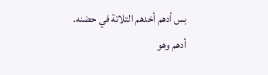بس أدهم أخدهم التلاتة في حضنه.
أدهم وهو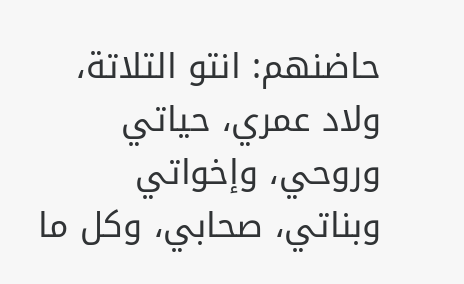حاضنهم: انتو التلاتة، ولاد عمري، حياتي وروحي، وإخواتي وبناتي، صحابي، وكل ما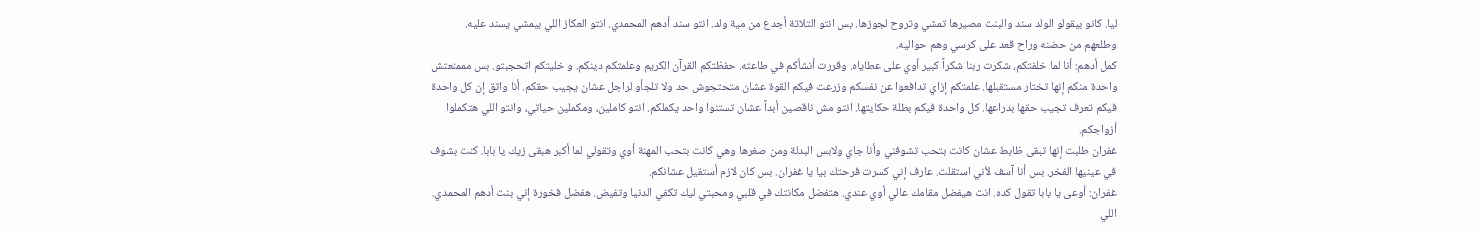ليا. كانو بيقولو الولد سند والبنت مصيرها تمشي وتروح لجوزها. بس انتو التلاتة أجدع من مية ولد. انتو سند أدهم المحمدي. انتو العكاز اللي بيمشي يسند عليه.
وطلعهم من حضنه وراح قعد على كرسي وهم حواليه.
كمل أدهم: أنا لما خلفتكم، شكرت ربنا شكراً كبير أوي على عطاياه. وقررت أنشأكم في طاعته. حفظتكم القرآن الكريم وعلمتكم دينكم. و خليتكم اتحجبتو. بس مممنعتش واحدة منكم إنها تختار مستقبلها. علمتكم إزاي تدافعوا عن نفسكم وزرعت فيكم القوة عشان متحتجوش حد ولا تلجأو لراجل عشان يجيب حقكم. أنا واثق إن كل واحدة فيكم تعرف تجيب حقها بدراعها. كل واحدة فيكم بطلة حكايتها. انتو مش ناقصين أبداً عشان تستنوا واحد يكملكم. انتو كاملين، ومكملين حياتي، وانتو اللي هتكملوا أزواجكم.
غفران طلبت إنها تبقى ظابط عشان كانت بتحب تشوفني وأنا جاي ولابس البدلة ومن صغرها وهي كانت بتحب المهنة أوي وتقولي لما أكبر هبقى زيك يا بابا. كنت بشوف في عينيها الفخر. بس أنا آسف لأني استقلت. عارف إني كسرت فرحتك بيا يا غفران. بس كان لازم أستقيل عشانكم.
غفران: أوعى يا بابا تقول كده. انت هيفضل مقامك عالي أوي عندي. هتفضل مكانتك في قلبي ومحبتي ليك تكفي الدنيا وتفيض. هفضل فخورة إني بنت أدهم المحمدي. اللي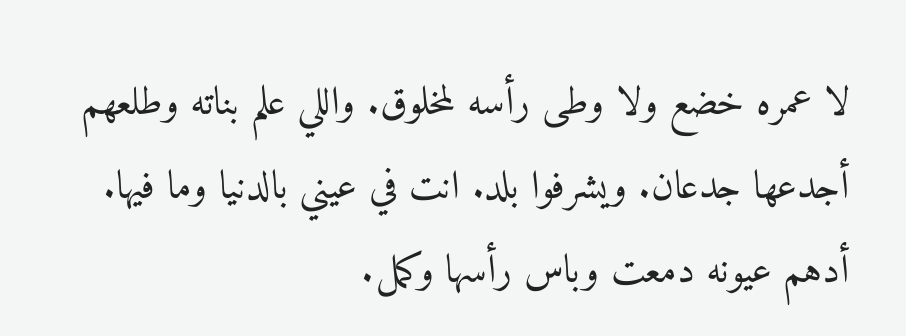لا عمره خضع ولا وطى رأسه لمخلوق. واللي علم بناته وطلعهم أجدعها جدعان. ويشرفوا بلد. انت في عيني بالدنيا وما فيها.
أدهم عيونه دمعت وباس رأسها وكمل.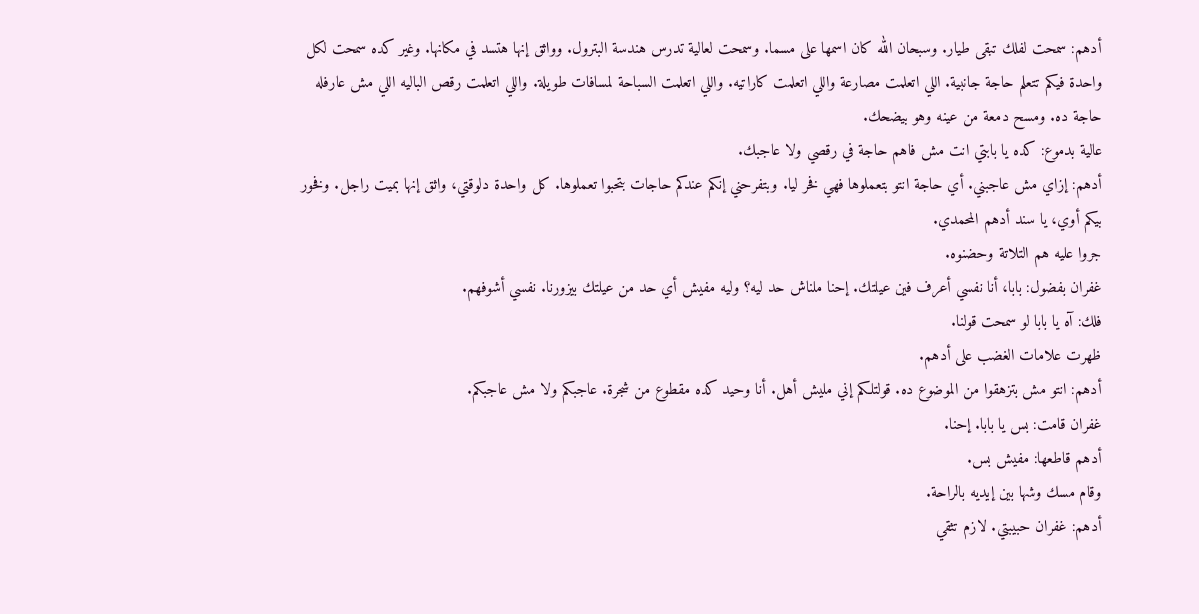أدهم: سمحت لفلك تبقى طيار. وسبحان الله كان اسمها على مسما. وسمحت لعالية تدرس هندسة البترول. وواثق إنها هتسد في مكانها. وغير كده سمحت لكل واحدة فيكم تتعلم حاجة جانبية. اللي اتعلمت مصارعة واللي اتعلمت كاراتيه. واللي اتعلمت السباحة لمسافات طويلة. واللي اتعلمت رقص الباليه اللي مش عارفله حاجة ده. ومسح دمعة من عينه وهو بيضحك.
عالية بدموع: كده يا بابتي انت مش فاهم حاجة في رقصي ولا عاجبك.
أدهم: إزاي مش عاجبني. أي حاجة انتو بتعملوها فهي فخر ليا. وبتفرحني إنكم عندكم حاجات بتحبوا تعملوها. كل واحدة دلوقتي، واثق إنها بميت راجل. وفخور بيكم أوي، يا سند أدهم المحمدي.
جروا عليه هم التلاتة وحضنوه.
غفران بفضول: بابا، أنا نفسي أعرف فين عيلتك. إحنا ملناش حد ليه؟ وليه مفيش أي حد من عيلتك بيزورنا. نفسي أشوفهم.
فلك: آه يا بابا لو سمحت قولنا.
ظهرت علامات الغضب على أدهم.
أدهم: انتو مش بتزهقوا من الموضوع ده. قولتلكم إني مليش أهل. أنا وحيد كده مقطوع من شجرة. عاجبكم ولا مش عاجبكم.
غفران قامت: بس يا بابا. إحنا.
أدهم قاطعها: مفيش بس.
وقام مسك وشها بين إيديه بالراحة.
أدهم: غفران حبيبتي. لازم تثقي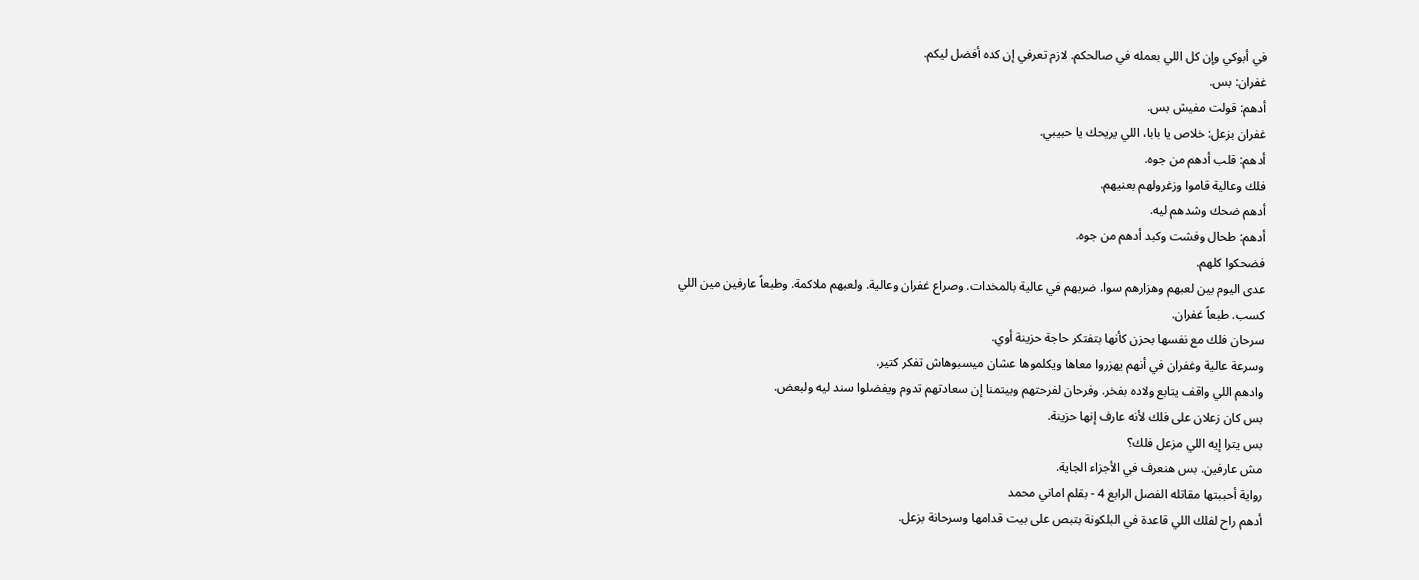في أبوكي وإن كل اللي بعمله في صالحكم. لازم تعرفي إن كده أفضل ليكم.
غفران: بس.
أدهم: قولت مفيش بس.
غفران بزعل: خلاص يا بابا، اللي يريحك يا حبيبي.
أدهم: قلب أدهم من جوه.
فلك وعالية قاموا وزغرولهم بعنيهم.
أدهم ضحك وشدهم ليه.
أدهم: طحال وفشت وكبد أدهم من جوه.
فضحكوا كلهم.
عدى اليوم بين لعبهم وهزارهم سوا. ضربهم في عالية بالمخدات. وصراع غفران وعالية. ولعبهم ملاكمة. وطبعاً عارفين مين اللي كسب. طبعاً غفران.
سرحان فلك مع نفسها بحزن كأنها بتفتكر حاجة حزينة أوي.
وسرعة عالية وغفران في أنهم يهزروا معاها ويكلموها عشان ميسبوهاش تفكر كتير.
وادهم اللي واقف يتابع ولاده بفخر. وفرحان لفرحتهم وبيتمنا إن سعادتهم تدوم ويفضلوا سند ليه ولبعض.
بس كان زعلان على فلك لأنه عارف إنها حزينة.
بس يترا إيه اللي مزعل فلك؟
مش عارفين. بس هنعرف في الأجزاء الجاية.
رواية أحببتها مقاتله الفصل الرابع 4 - بقلم اماني محمد
أدهم راح لفلك اللي قاعدة في البلكونة بتبص على بيت قدامها وسرحانة بزعل.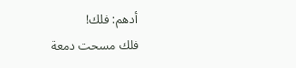أدهم: فلك!
فلك مسحت دمعة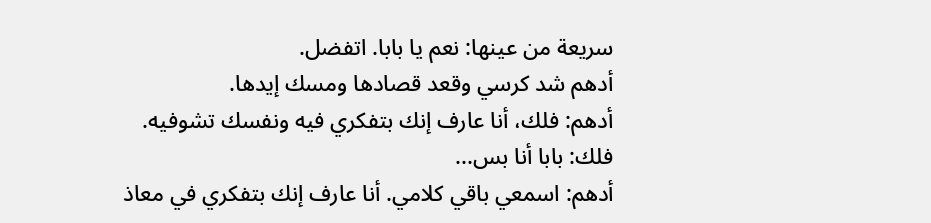سريعة من عينها: نعم يا بابا. اتفضل.
أدهم شد كرسي وقعد قصادها ومسك إيدها.
أدهم: فلك، أنا عارف إنك بتفكري فيه ونفسك تشوفيه.
فلك: بابا أنا بس...
أدهم: اسمعي باقي كلامي. أنا عارف إنك بتفكري في معاذ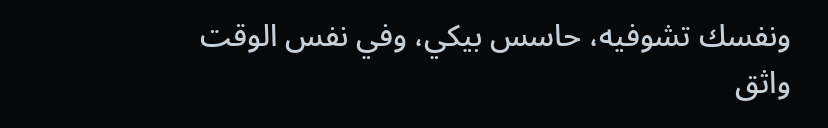ونفسك تشوفيه، حاسس بيكي، وفي نفس الوقت واثق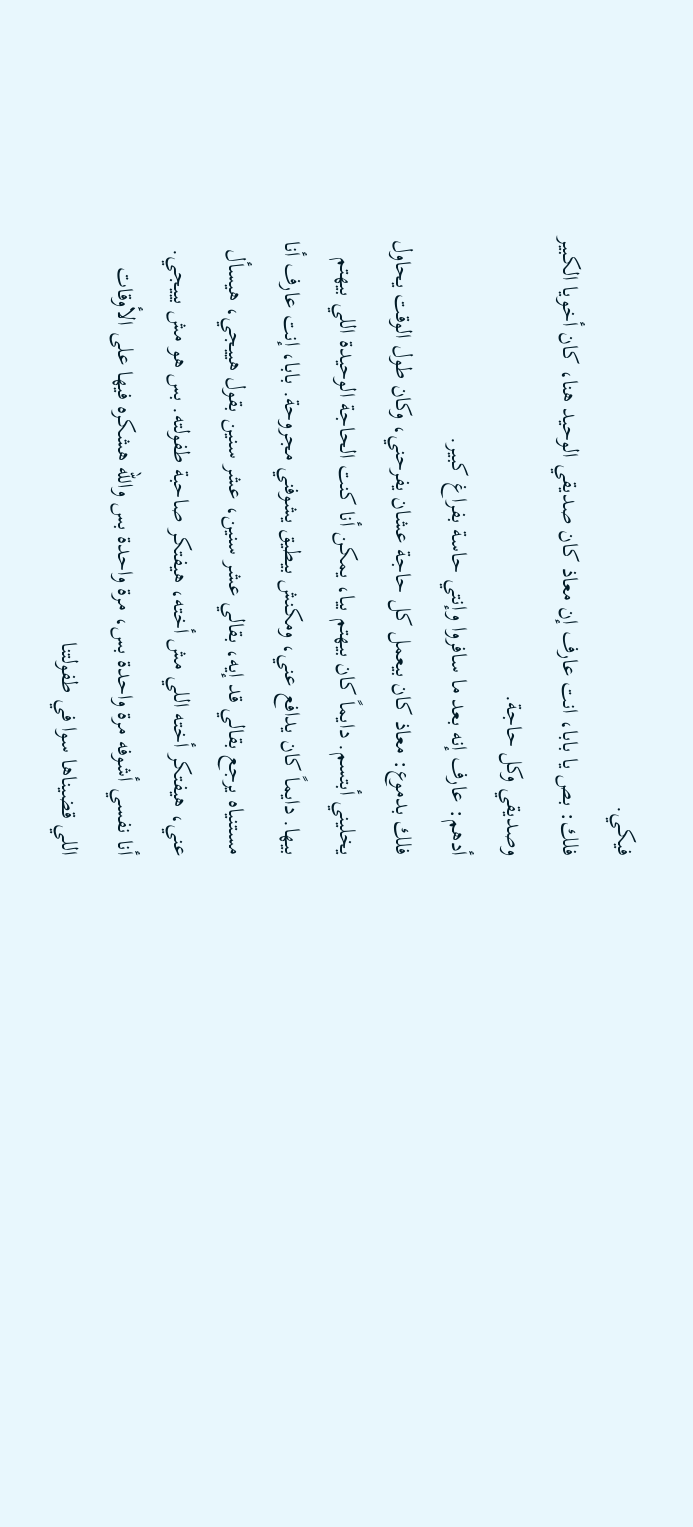فيكي.
فلك: بص يا بابا، انت عارف إن معاذ كان صديقي الوحيد هنا، كان أخويا الكبير وصديقي وكل حاجة.
أدهم: عارف إنه بعد ما سافروا وإنتي حاسة بفراغ كبير.
فلك بدموع: معاذ كان بيعمل كل حاجة عشان يفرحني، وكان طول الوقت يحاول يخليني أبتسم. دايماً كان بيهتم بيا، يمكن أنا كنت الحاجة الوحيدة اللي بيهتم بيها. دايماً كان يدافع عني، ومكنش بيطيق يشوفني مجروحة. بابا، إنت عارف أنا مستنياه يرجع بقالي قد إيه، بقالي عشر سنين، عشر سنين بقول هييجي، هيسأل عني، هيفتكر أخته اللي مش أخته، هيفتكر صاحبة طفولته. بس هو مش بييجي. أنا نفسي أشوفه مرة واحدة بس، مرة واحدة بس والله هشكره فيها على الأوقات اللي قضيناها سوا في طفولتنا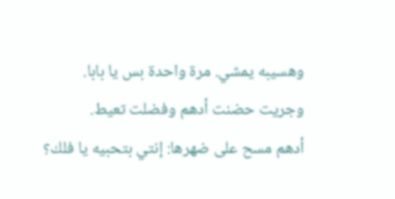وهسيبه يمشي. مرة واحدة بس يا بابا.
وجريت حضنت أدهم وفضلت تعيط.
أدهم مسح على ضهرها: إنتي بتحبيه يا فلك؟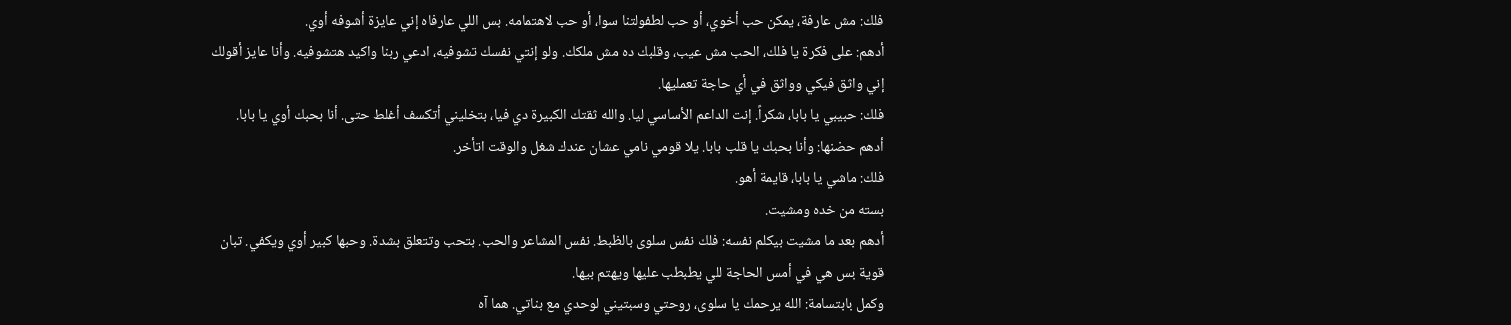فلك: مش عارفة، يمكن حب أخوي، أو حب لطفولتنا سوا، أو حب لاهتمامه. بس اللي عارفاه إني عايزة أشوفه أوي.
أدهم: على فكرة يا فلك، الحب مش عيب، وقلبك ده مش ملكك. ولو إنتي نفسك تشوفيه، ادعي ربنا واكيد هتشوفيه. وأنا عايز أقولك إني واثق فيكي وواثق في أي حاجة تعمليها.
فلك: حبيبي يا بابا، شكراً. إنت الداعم الأساسي ليا. والله ثقتك الكبيرة دي فيا، بتخليني أتكسف أغلط حتى. أنا بحبك أوي يا بابا.
أدهم حضنها: وأنا بحبك يا قلب بابا. يلا قومي نامي عشان عندك شغل والوقت اتأخر.
فلك: ماشي يا بابا، قايمة أهو.
بسته من خده ومشيت.
أدهم بعد ما مشيت بيكلم نفسه: فلك نفس سلوى بالظبط. نفس المشاعر والحب. بتحب وتتعلق بشدة. وحبها كبير أوي ويكفي. تبان قوية بس هي في أمس الحاجة للي يطبطب عليها ويهتم بيها.
وكمل بابتسامة: الله يرحمك يا سلوى، روحتي وسبتيني لوحدي مع بناتي. هما آه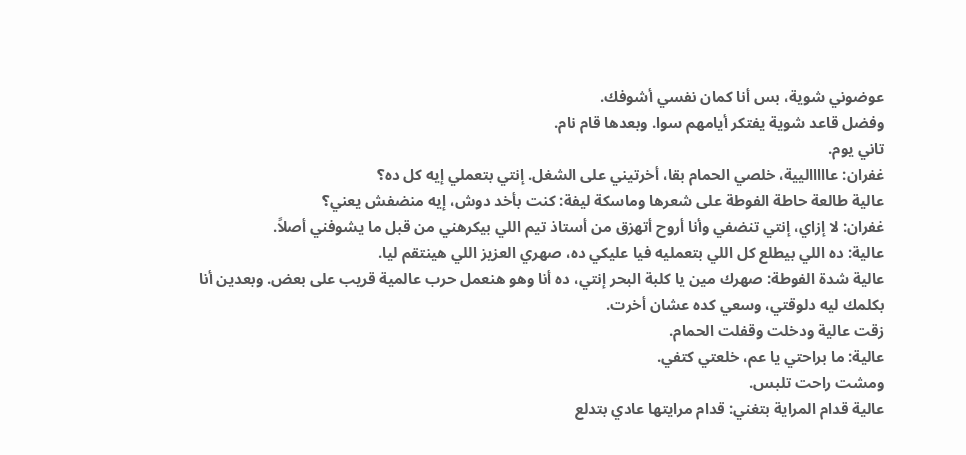عوضوني شوية، بس أنا كمان نفسي أشوفك.
وفضل قاعد شوية يفتكر أيامهم سوا. وبعدها قام نام.
تاني يوم.
غفران: عاااااليية، خلصي الحمام بقا، أخرتيني على الشغل. إنتي بتعملي إيه كل ده؟
عالية طالعة حاطة الفوطة على شعرها وماسكة ليفة: كنت بأخد دوش، إيه منضفش يعني؟
غفران: لا إزاي، إنتي تنضفي وأنا أروح أتهزق من أستاذ تيم اللي بيكرهني من قبل ما يشوفني أصلاً.
عالية: ده اللي بيطلع كل اللي بتعمليه فيا عليكي ده، صهري العزيز اللي هينتقم ليا.
عالية شدة الفوطة: صهرك مين يا كلبة البحر إنتي، ده أنا وهو هنعمل حرب عالمية قريب على بعض. وبعدين أنا بكلمك ليه دلوقتي، وسعي كده عشان أخرت.
زقت عالية ودخلت وقفلت الحمام.
عالية: ما براحتي يا عم، خلعتي كتفي.
ومشت راحت تلبس.
عالية قدام المراية بتغني: قدام مرايتها عادي بتدلع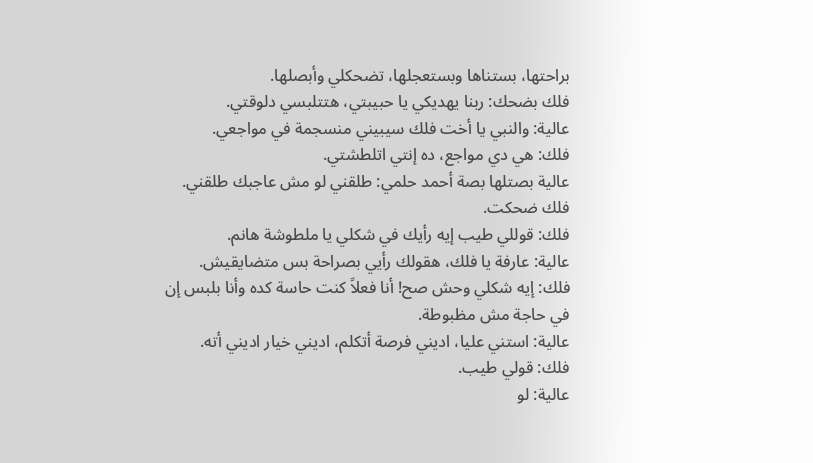براحتها، بستناها وبستعجلها، تضحكلي وأبصلها.
فلك بضحك: ربنا يهديكي يا حبيبتي، هتتلبسي دلوقتي.
عالية: والنبي يا أخت فلك سيبيني منسجمة في مواجعي.
فلك: هي دي مواجع، ده إنتي اتلطشتي.
عالية بصتلها بصة أحمد حلمي: طلقني لو مش عاجبك طلقني.
فلك ضحكت.
فلك: قوللي طيب إيه رأيك في شكلي يا ملطوشة هانم.
عالية: عارفة يا فلك، هقولك رأيي بصراحة بس متضايقيش.
فلك: إيه شكلي وحش صح! أنا فعلاً كنت حاسة كده وأنا بلبس إن في حاجة مش مظبوطة.
عالية: استني عليا، اديني فرصة أتكلم، اديني خيار اديني أته.
فلك: قولي طيب.
عالية: لو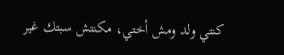كنتي ولد ومش أختي، مكنتش سبتك غير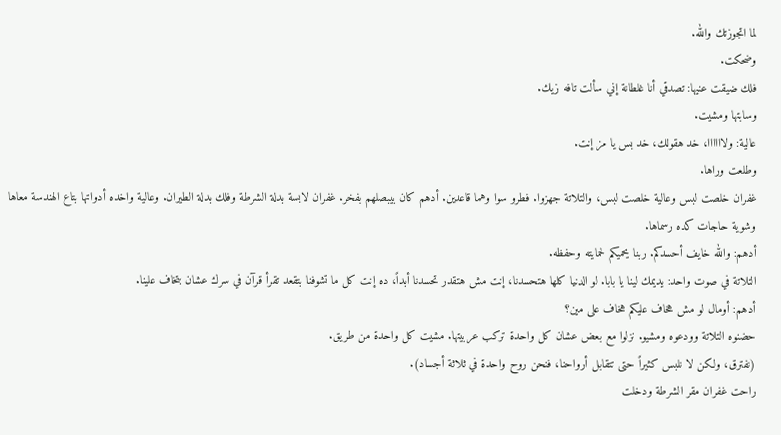لما اتجوزتك والله.
وضحكت.
فلك ضيقت عنيها: تصدقي أنا غلطانة إني سألت تافه زيك.
وسابتها ومشيت.
عالية: ولاااااا، خد هقولك، خد بس يا مز إنت.
وطلعت وراها.
غفران خلصت لبس وعالية خلصت لبس، والتلاتة جهزوا. فطرو سوا وهما قاعدين. أدهم كان بيبصلهم بفخر. غفران لابسة بدلة الشرطة وفلك بدلة الطيران. وعالية واخده أدواتها بتاع الهندسة معاها وشوية حاجات كده رسماها.
أدهم: والله خايف أحسدكم. ربنا يحميكم لحمايته وحفظه.
التلاتة في صوت واحد: يديمك لينا يا بابا. لو الدنيا كلها هتحسدنا، إنت مش هتقدر تحسدنا أبداً، ده إنت كل ما تشوفنا بتقعد تقرأ قرآن في سرك عشان بتخاف علينا.
أدهم: أومال لو مش هخاف عليكم هخاف على مين؟
حضنوه التلاتة وودعوه ومشيو. نزلوا مع بعض عشان كل واحدة تركب عربيتها. مشيت كل واحدة من طريق.
(نفترق، ولكن لا نلبس كثيراً حتى تتقابل أرواحنا، فنحن روح واحدة في ثلاثة أجساد).
راحت غفران مقر الشرطة ودخلت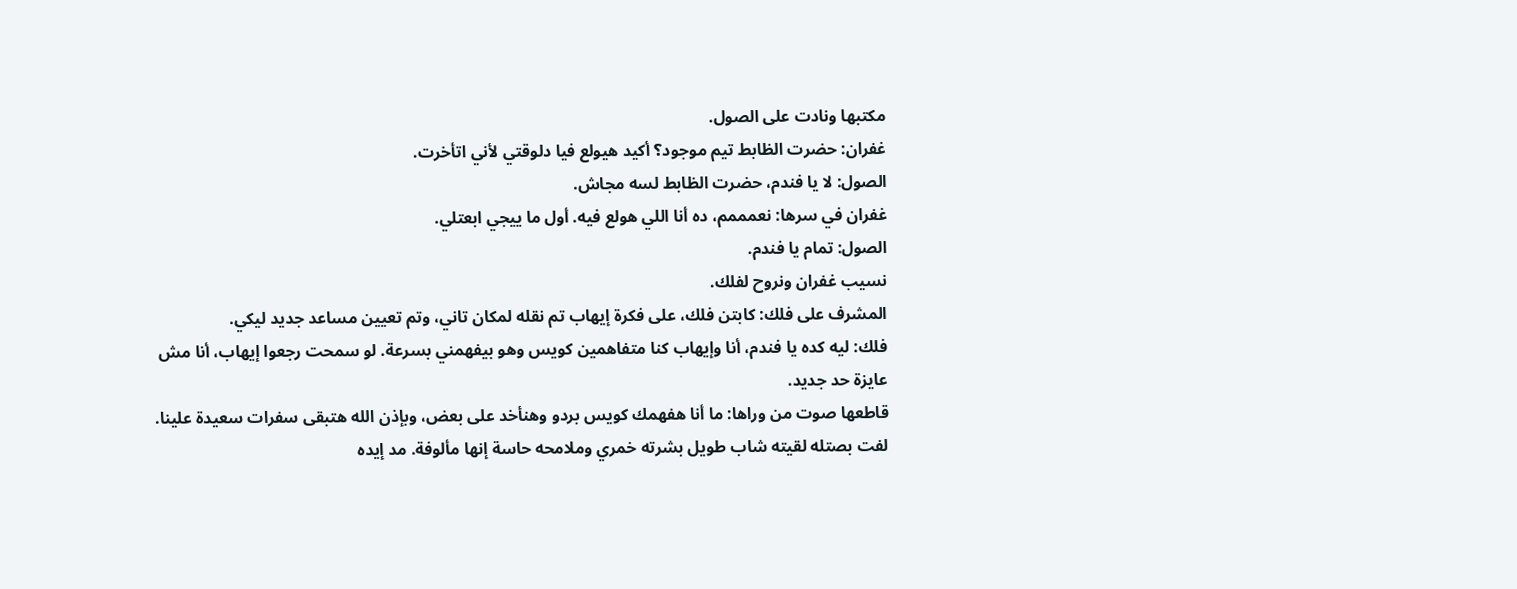مكتبها ونادت على الصول.
غفران: حضرت الظابط تيم موجود؟ أكيد هيولع فيا دلوقتي لأني اتأخرت.
الصول: لا يا فندم، حضرت الظابط لسه مجاش.
غفران في سرها: نعمممم، ده أنا اللي هولع فيه. أول ما ييجي ابعتلي.
الصول: تمام يا فندم.
نسيب غفران ونروح لفلك.
المشرف على فلك: كابتن فلك، على فكرة إيهاب تم نقله لمكان تاني، وتم تعيين مساعد جديد ليكي.
فلك: ليه كده يا فندم، أنا وإيهاب كنا متفاهمين كويس وهو بيفهمني بسرعة. لو سمحت رجعوا إيهاب، أنا مش عايزة حد جديد.
قاطعها صوت من وراها: ما أنا هفهمك كويس بردو وهنأخد على بعض، وبإذن الله هتبقى سفرات سعيدة علينا.
لفت بصتله لقيته شاب طويل بشرته خمري وملامحه حاسة إنها مألوفة. مد إيده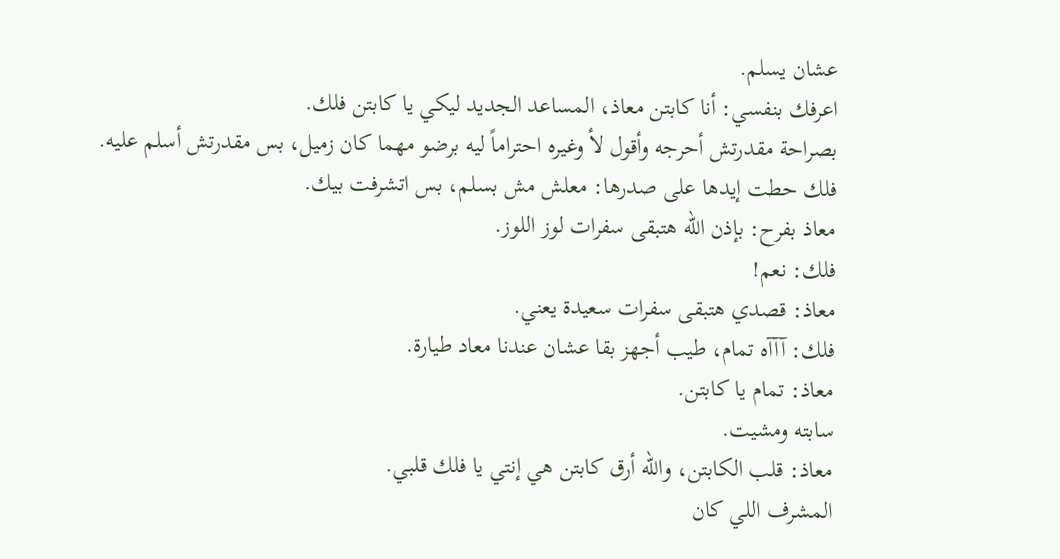عشان يسلم.
اعرفك بنفسي: أنا كابتن معاذ، المساعد الجديد ليكي يا كابتن فلك.
بصراحة مقدرتش أحرجه وأقول لأ وغيره احتراماً ليه برضو مهما كان زميل، بس مقدرتش أسلم عليه.
فلك حطت إيدها على صدرها: معلش مش بسلم، بس اتشرفت بيك.
معاذ بفرح: بإذن الله هتبقى سفرات لوز اللوز.
فلك: نعم!
معاذ: قصدي هتبقى سفرات سعيدة يعني.
فلك: آآآه تمام، طيب أجهز بقا عشان عندنا معاد طيارة.
معاذ: تمام يا كابتن.
سابته ومشيت.
معاذ: قلب الكابتن، والله أرق كابتن هي إنتي يا فلك قلبي.
المشرف اللي كان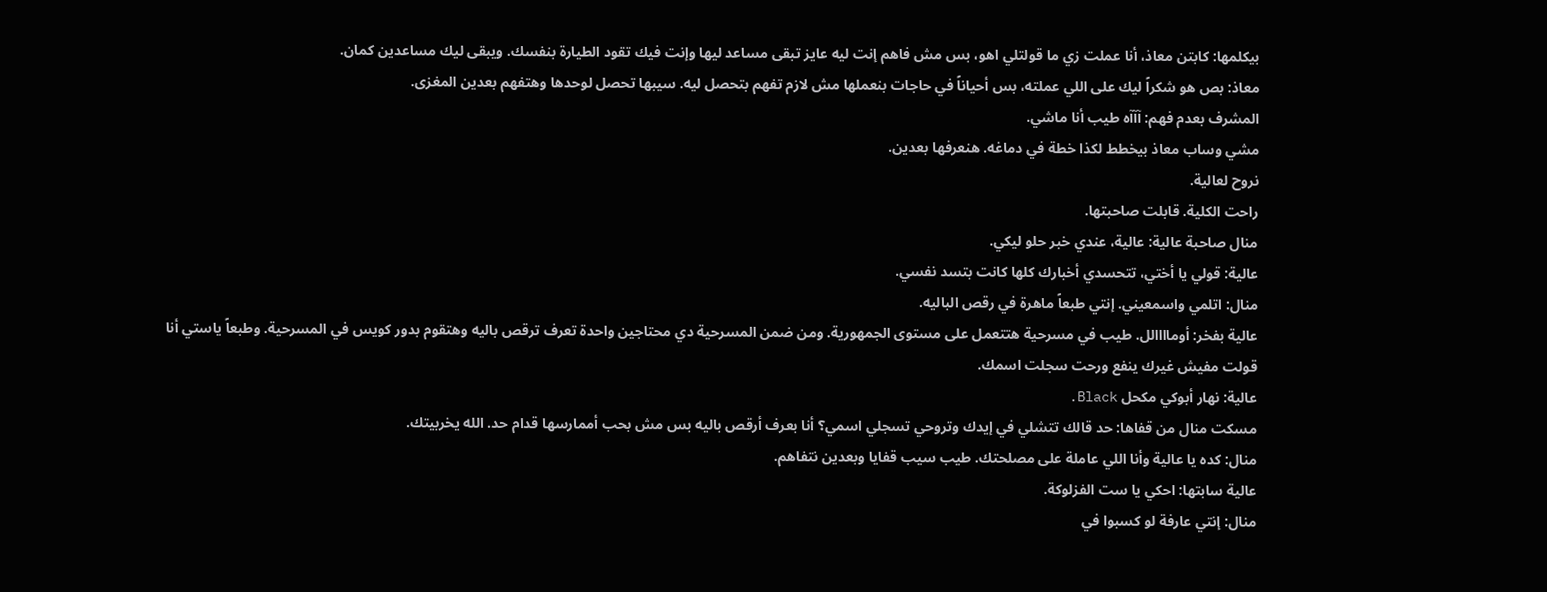بيكلمها: كابتن معاذ، أنا عملت زي ما قولتلي اهو، بس مش فاهم إنت ليه عايز تبقى مساعد ليها وإنت فيك تقود الطيارة بنفسك. ويبقى ليك مساعدين كمان.
معاذ: بص هو شكراً ليك على اللي عملته، بس أحياناً في حاجات بنعملها مش لازم تفهم بتحصل ليه. سيبها تحصل لوحدها وهتفهم بعدين المغزى.
المشرف بعدم فهم: آآآه طيب أنا ماشي.
مشي وساب معاذ بيخطط لكذا خطة في دماغه. هنعرفها بعدين.
نروح لعالية.
راحت الكلية. قابلت صاحبتها.
منال صاحبة عالية: عالية، عندي خبر حلو ليكي.
عالية: قولي يا أختي، تتحسدي أخبارك كلها كانت بتسد نفسي.
منال: اتلمي واسمعيني. إنتي طبعاً ماهرة في رقص الباليه.
عالية بفخر: أوماااالل. طيب في مسرحية هتتعمل على مستوى الجمهورية. ومن ضمن المسرحية دي محتاجين واحدة تعرف ترقص باليه وهتقوم بدور كويس في المسرحية. وطبعاً ياستي أنا قولت مفيش غيرك ينفع ورحت سجلت اسمك.
عالية: نهار أبوكي مكحل Black.
مسكت منال من قفاها: حد قالك تتشلي في إيدك وتروحي تسجلي اسمي؟ أنا بعرف أرقص باليه بس مش بحب أممارسها قدام حد. الله يخربيتك.
منال: كده يا عالية وأنا اللي عاملة على مصلحتك. طيب سيب قفايا وبعدين نتفاهم.
عالية سابتها: احكي يا ست الفزلوكة.
منال: إنتي عارفة لو كسبوا في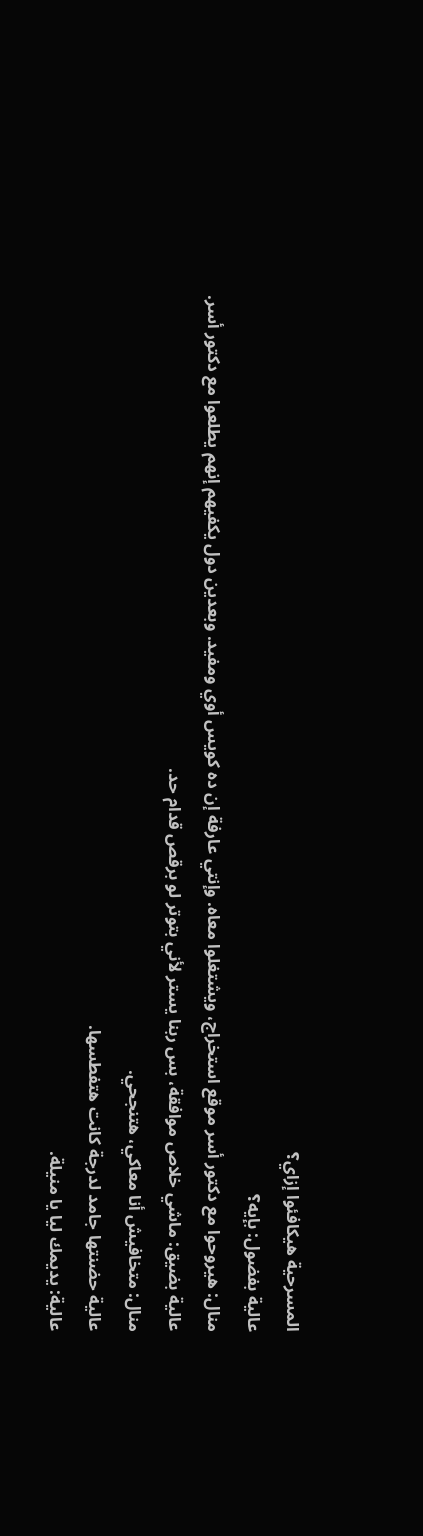المسرحية هيكافئوا إزاي؟
عالية بفضول: بإيه؟
منال: هيروحوا مع دكتور أسر موقع استخراج، ويشتغلوا معاه. وإنتي عارفة إن ده كويس أوي ومفيد. وبعدين دول يكفيهم إنهم يطلعوا مع دكتور أسر.
عالية بضيق: ماشي خلاص موافقة، بس ربنا يستر لأني بتوتر لو برقص قدام حد.
منال: متخافيش أنا معاكي، هتنجحي.
عالية حضنتها جامد لدرجة كانت هتفطسها.
عالية: يديمك ليا يا منيلة.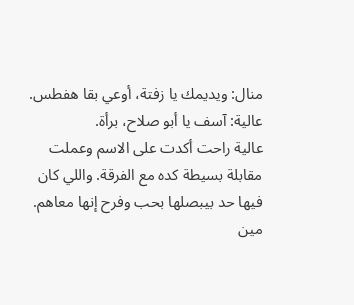منال: ويديمك يا زفتة، أوعي بقا هفطس.
عالية: آسف يا أبو صلاح، برأة.
عالية راحت أكدت على الاسم وعملت مقابلة بسيطة كده مع الفرقة. واللي كان فيها حد بيبصلها بحب وفرح إنها معاهم. مين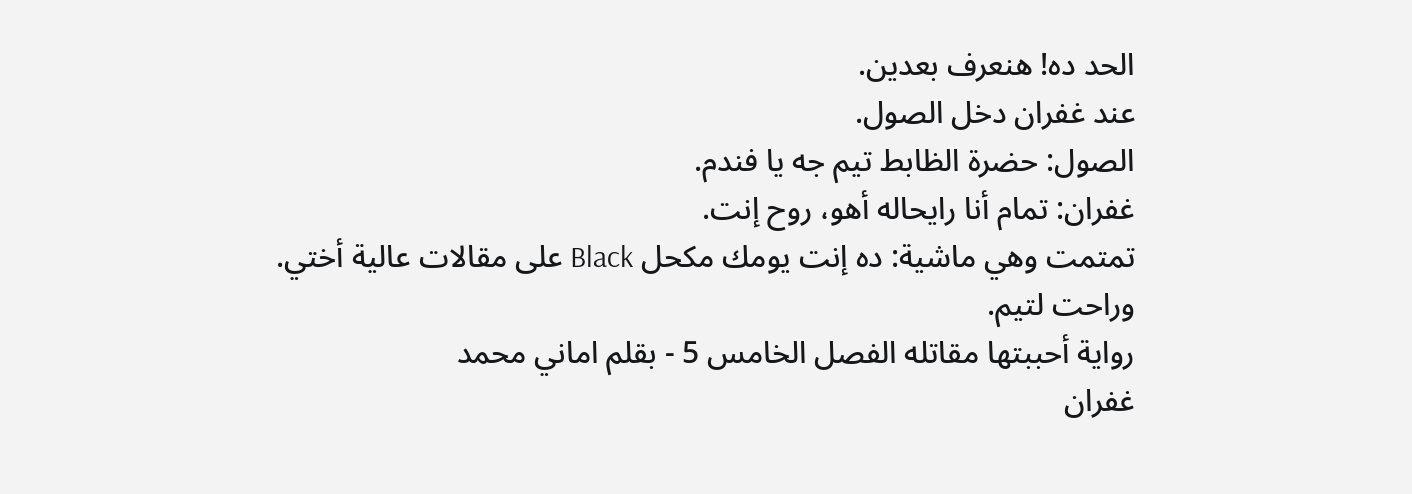الحد ده! هنعرف بعدين.
عند غفران دخل الصول.
الصول: حضرة الظابط تيم جه يا فندم.
غفران: تمام أنا رايحاله أهو، روح إنت.
تمتمت وهي ماشية: ده إنت يومك مكحل Black على مقالات عالية أختي.
وراحت لتيم.
رواية أحببتها مقاتله الفصل الخامس 5 - بقلم اماني محمد
غفران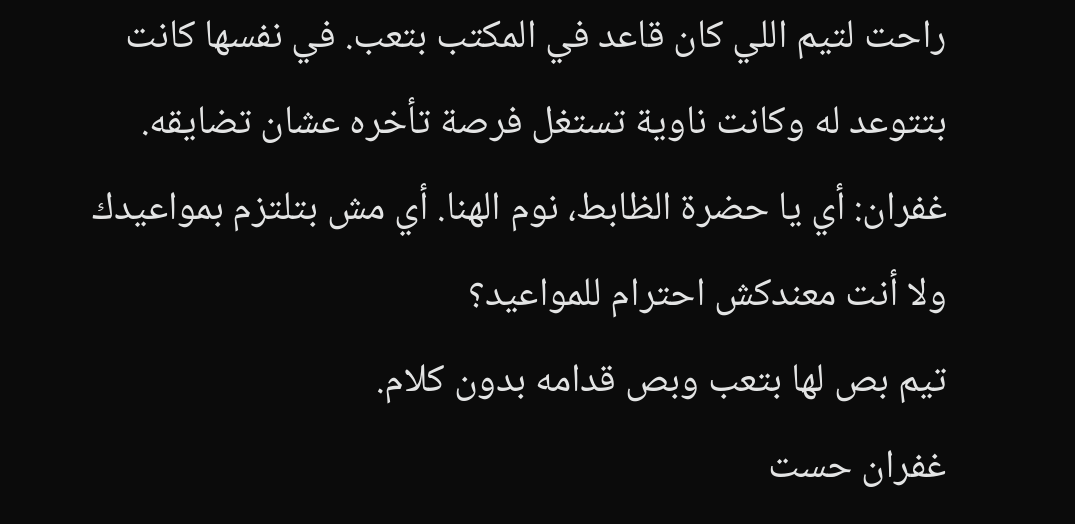راحت لتيم اللي كان قاعد في المكتب بتعب. في نفسها كانت بتتوعد له وكانت ناوية تستغل فرصة تأخره عشان تضايقه.
غفران: أي يا حضرة الظابط، نوم الهنا. أي مش بتلتزم بمواعيدك ولا أنت معندكش احترام للمواعيد؟
تيم بص لها بتعب وبص قدامه بدون كلام.
غفران حست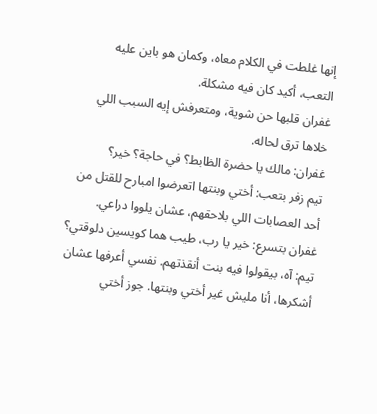إنها غلطت في الكلام معاه، وكمان هو باين عليه التعب، أكيد كان فيه مشكلة.
غفران قلبها حن شوية، ومتعرفش إيه السبب اللي خلاها ترق لحاله.
غفران: مالك يا حضرة الظابط؟ في حاجة؟ خير؟
تيم زفر بتعب: أختي وبنتها اتعرضوا امبارح للقتل من أحد العصابات اللي بلاحقهم، عشان يلووا دراعي.
غفران بتسرع: خير يا رب، طيب هما كويسين دلوقتي؟
تيم: آه، بيقولوا فيه بنت أنقذتهم. نفسي أعرفها عشان أشكرها، أنا مليش غير أختي وبنتها. جوز أختي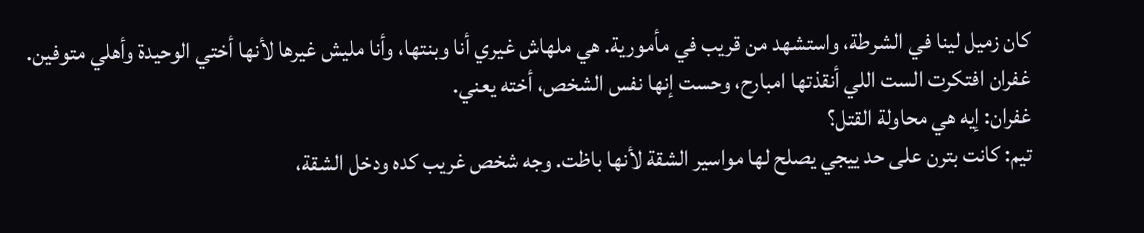كان زميل لينا في الشرطة، واستشهد من قريب في مأمورية. هي ملهاش غيري أنا وبنتها، وأنا مليش غيرها لأنها أختي الوحيدة وأهلي متوفين.
غفران افتكرت الست اللي أنقذتها امبارح، وحست إنها نفس الشخص، أخته يعني.
غفران: إيه هي محاولة القتل؟
تيم: كانت بترن على حد ييجي يصلح لها مواسير الشقة لأنها باظت. وجه شخص غريب كده ودخل الشقة،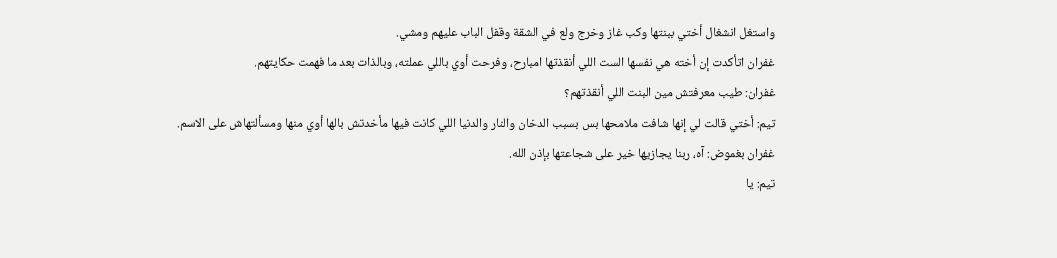واستغل انشغال أختي ببنتها وكب غاز وخرج ولع في الشقة وقفل الباب عليهم ومشي.
غفران اتأكدت إن أخته هي نفسها الست اللي أنقذتها امبارح، وفرحت أوي باللي عملته، وبالذات بعد ما فهمت حكايتهم.
غفران: طيب معرفتش مين البنت اللي أنقذتهم؟
تيم: أختي قالت لي إنها شافت ملامحها بس بسبب الدخان والنار والدنيا اللي كانت فيها مأخدتش بالها أوي منها ومسألتهاش على الاسم.
غفران بغموض: آه، ربنا يجازيها خير على شجاعتها بإذن الله.
تيم: يا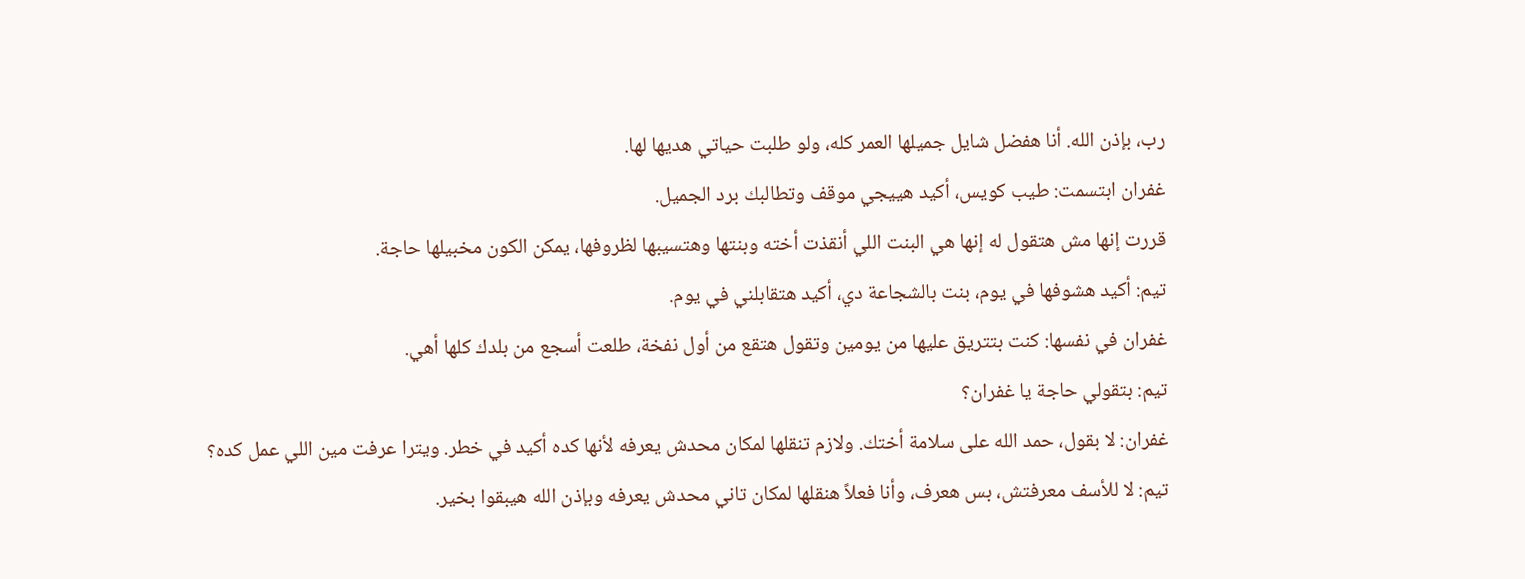رب، بإذن الله. أنا هفضل شايل جميلها العمر كله، ولو طلبت حياتي هديها لها.
غفران ابتسمت: طيب كويس، أكيد هييجي موقف وتطالبك برد الجميل.
قررت إنها مش هتقول له إنها هي البنت اللي أنقذت أخته وبنتها وهتسيبها لظروفها، يمكن الكون مخبيلها حاجة.
تيم: أكيد هشوفها في يوم، بنت بالشجاعة دي، أكيد هتقابلني في يوم.
غفران في نفسها: كنت بتتريق عليها من يومين وتقول هتقع من أول نفخة، طلعت أسجع من بلدك كلها أهي.
تيم: بتقولي حاجة يا غفران؟
غفران: لا بقول، حمد الله على سلامة أختك. ولازم تنقلها لمكان محدش يعرفه لأنها كده أكيد في خطر. ويترا عرفت مين اللي عمل كده؟
تيم: لا للأسف معرفتش، بس هعرف، وأنا فعلاً هنقلها لمكان تاني محدش يعرفه وبإذن الله هيبقوا بخير.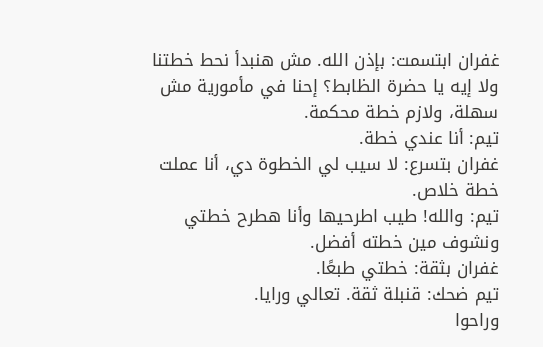غفران ابتسمت: بإذن الله. مش هنبدأ نحط خطتنا ولا إيه يا حضرة الظابط؟ إحنا في مأمورية مش سهلة، ولازم خطة محكمة.
تيم: أنا عندي خطة.
غفران بتسرع: لا سيب لي الخطوة دي، أنا عملت خطة خلاص.
تيم: والله! طيب اطرحيها وأنا هطرح خطتي ونشوف مين خطته أفضل.
غفران بثقة: خطتي طبعًا.
تيم ضحك: قنبلة ثقة. تعالي ورايا.
وراحوا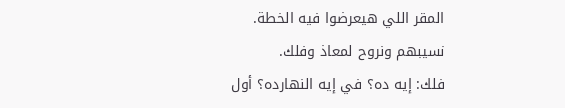المقر اللي هيعرضوا فيه الخطة. نسيبهم ونروح لمعاذ وفلك.
فلك: إيه ده؟ في إيه النهارده؟ أول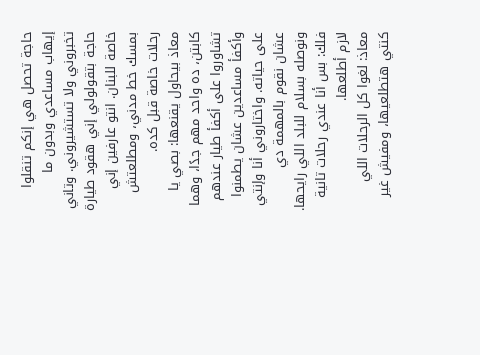حاجة تحصل هي إنكم تنقلوا إيهاب مساعدي وبدون ما تخبروني ولا تستشيروني. وتاني حاجة بتقولولي إني هقود طيارة خاصة للبنان. انتو عارفين إني بمسك خط مدني، ومطلعتش رحلات خاصة قبل كده.
معاذ بيحاول يقنعها: بصي يا كابتن، ده واحد مهم جدًا، وهما تشاوروا على أكفأ طيار عندهم وأكفأ مساعدين عشان يطمنوا على حياته. واختاروني أنا وإنتي عشان نقوم بالمهمة دي ونوصله بسلام للبلد اللي رايحها.
فلك: بس أنا عندي رحلات تانية لازم أطلعها.
معاذ: لغوا كل الرحلات اللي كنتي هتطلعيها، ومفيش غير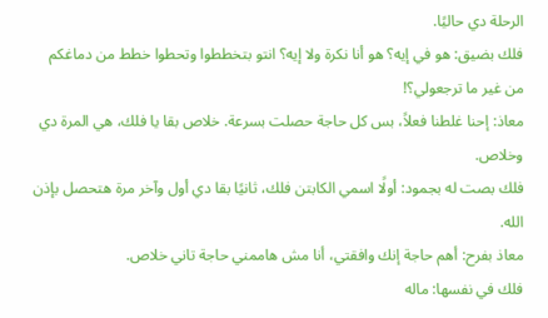الرحلة دي حاليًا.
فلك بضيق: هو في إيه؟ هو أنا نكرة ولا إيه؟ انتو بتخططوا وتحطوا خطط من دماغكم من غير ما ترجعولي؟!
معاذ: إحنا غلطنا فعلاً، بس كل حاجة حصلت بسرعة. خلاص بقا يا فلك، هي المرة دي وخلاص.
فلك بصت له بجمود: أولًا اسمي الكابتن فلك، ثانيًا بقا دي أول وآخر مرة هتحصل بإذن الله.
معاذ بفرح: أهم حاجة إنك وافقتي، أنا مش هاممني حاجة تاني خلاص.
فلك في نفسها: ماله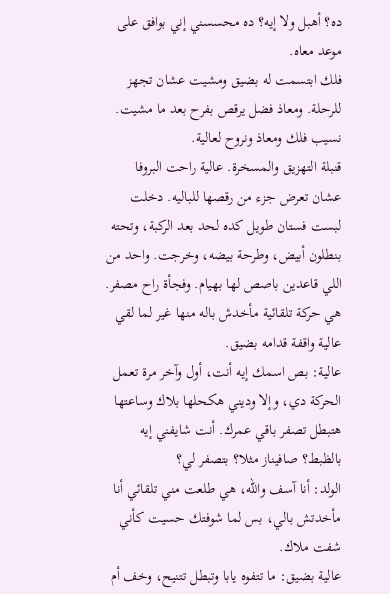ده؟ أهبل ولا إيه؟ ده محسسني إني بوافق على موعد معاه.
فلك ابتسمت له بضيق ومشيت عشان تجهز للرحلة. ومعاذ فضل يرقص بفرح بعد ما مشيت.
نسيب فلك ومعاذ ونروح لعالية.
قنبلة التهزيق والمسخرة. عالية راحت البروفا عشان تعرض جزء من رقصها للباليه. دخلت لبست فستان طويل كده لحد بعد الركبة، وتحته بنطلون أبيض، وطرحة بيضه، وخرجت. واحد من اللي قاعدين باصص لها بهيام. وفجأة راح مصفر. هي حركة تلقائية مأخدش باله منها غير لما لقي عالية واقفة قدامه بضيق.
عالية: بص اسمك إيه أنت، أول وآخر مرة تعمل الحركة دي، وإلا وديني هكحلها بلاك وساعتها هتبطل تصفر باقي عمرك. أنت شايفني إيه بالظبط؟ صافيناز مثلا؟ بتصفر لي؟
الولد: أنا آسف والله، هي طلعت مني تلقائي أنا مأخدتش بالي، بس لما شوفتك حسيت كأني شفت ملاك.
عالية بضيق: ما تتفوه يابا وتبطل تتنيح، وخف أم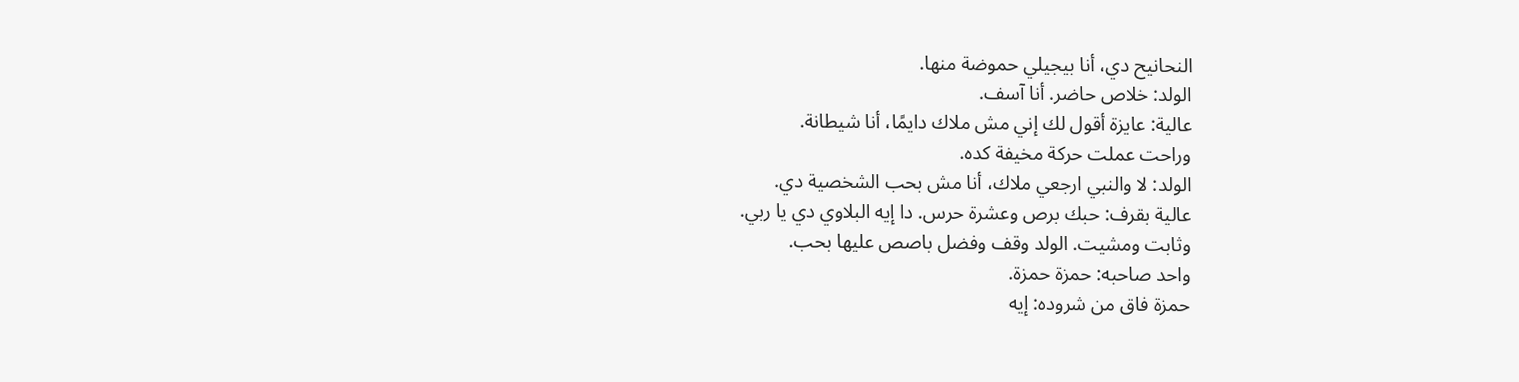النحانيح دي، أنا بيجيلي حموضة منها.
الولد: خلاص حاضر. أنا آسف.
عالية: عايزة أقول لك إني مش ملاك دايمًا، أنا شيطانة.
وراحت عملت حركة مخيفة كده.
الولد: لا والنبي ارجعي ملاك، أنا مش بحب الشخصية دي.
عالية بقرف: حبك برص وعشرة حرس. دا إيه البلاوي دي يا ربي.
وثابت ومشيت. الولد وقف وفضل باصص عليها بحب.
واحد صاحبه: حمزة حمزة.
حمزة فاق من شروده: إيه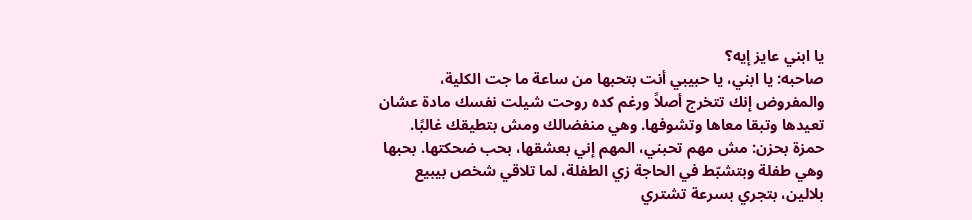يا ابني عايز إيه؟
صاحبه: يا ابني، يا حبيبي أنت بتحبها من ساعة ما جت الكلية، والمفروض إنك تتخرج أصلاً ورغم كده روحت شيلت نفسك مادة عشان تعيدها وتبقا معاها وتشوفها. وهي منفضالك ومش بتطيقك غالبًا.
حمزة بحزن: مش مهم تحبني، المهم إني بعشقها، بحب ضحكتها. بحبها وهي طفلة وبتشبّط في الحاجة زي الطفلة، لما تلاقي شخص بيبيع بلالين، بتجري بسرعة تشتري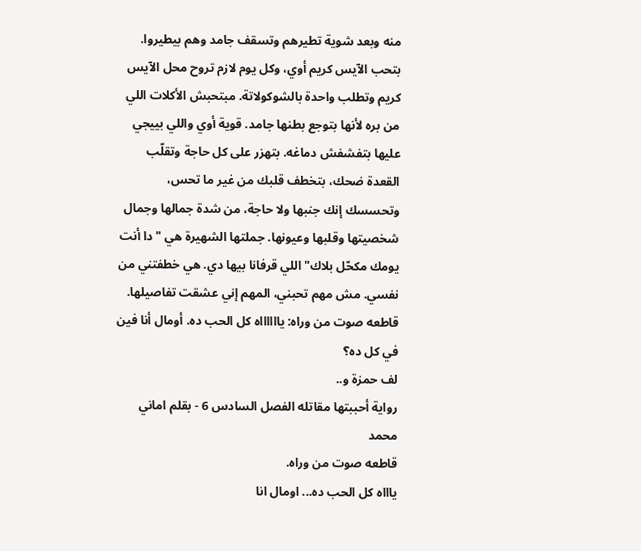منه وبعد شوية تطيرهم وتسقف جامد وهم بيطيروا. بتحب الآيس كريم أوي، وكل يوم لازم تروح محل الآيس كريم وتطلب واحدة بالشوكولاتة. مبتحبش الأكلات اللي من بره لأنها بتوجع بطنها جامد. قوية أوي واللي بييجي عليها بتفشفش دماغه. بتهزر على كل حاجة وتقلّب القعدة ضحك، بتخطف قلبك من غير ما تحس، وتحسسك إنك جنبها ولا حاجة، من شدة جمالها وجمال شخصيتها وقلبها وعيونها. جملتها الشهيرة هي "دا أنت يومك مكحّل بلاك" اللي قرفانا بيها دي. هي خطفتني من نفسي. مش مهم تحبني، المهم إني عشقت تفاصيلها.
قاطعه صوت من وراه: يااااااه كل الحب ده. أومال أنا فين في كل ده؟
لف حمزة و..
رواية أحببتها مقاتله الفصل السادس 6 - بقلم اماني محمد
قاطعه صوت من وراه.
ياااه كل الحب ده... اومال انا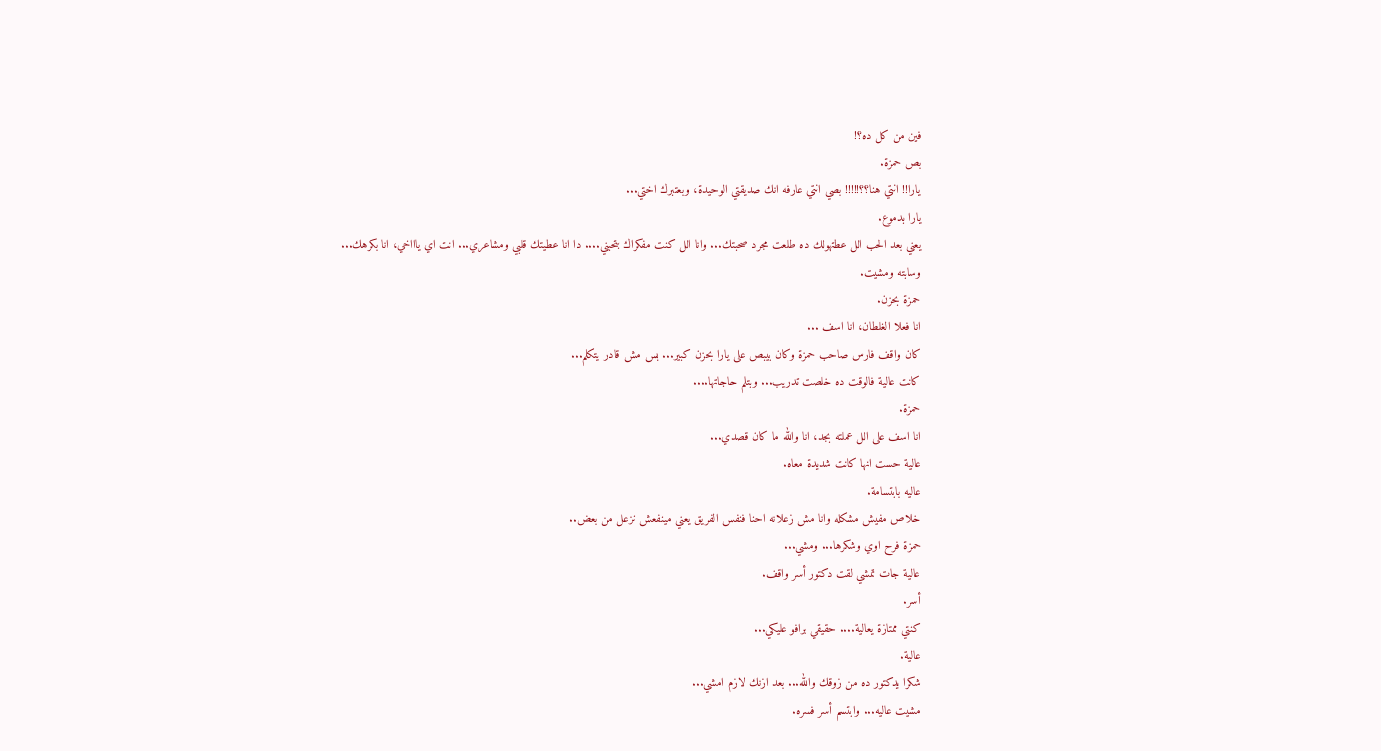فين من كل ده؟!
بص حمزة.
يارا!! انتي هنا؟؟!!!!! بصي انتي عارفه انك صديقتي الوحيدة، وبعتبرك اختي...
يارا بدموع.
يعني بعد الحب الل عطتهولك ده طلعت مجرد صحبتك... وانا الل كنت مفكراك بتحبني.... دا انا عطيتك قلبي ومشاعري... انت اي ياااخي، انا بكرهك...
وسابته ومشيت.
حمزة بحزن.
انا فعلا الغلطان، انا اسف ...
كان واقف فارس صاحب حمزة وكان بيبص على يارا بحزن كبير... بس مش قادر يتكلم...
كانت عالية فالوقت ده خلصت تدريب... وبتلم حاجاتها....
حمزة.
انا اسف على الل عملته بجد، انا والله ما كان قصدي...
عالية حست انها كانت شديدة معاه.
عاليه بابتسامة.
خلاص مفيش مشكله وانا مش زعلانه احنا فنفس الفريق يعني مينفعش نزعل من بعض..
حمزة فرح اوي وشكرها... ومشي...
عالية جات تمشي لقت دكتور أسر واقف.
أسر.
كنتي ممتازة يعالية.... حقيقي برافو عليكي...
عالية.
شكرا يدكتور ده من زوقك والله... بعد ازنك لازم امشي...
مشيت عاليه... وابتسم أسر فسره.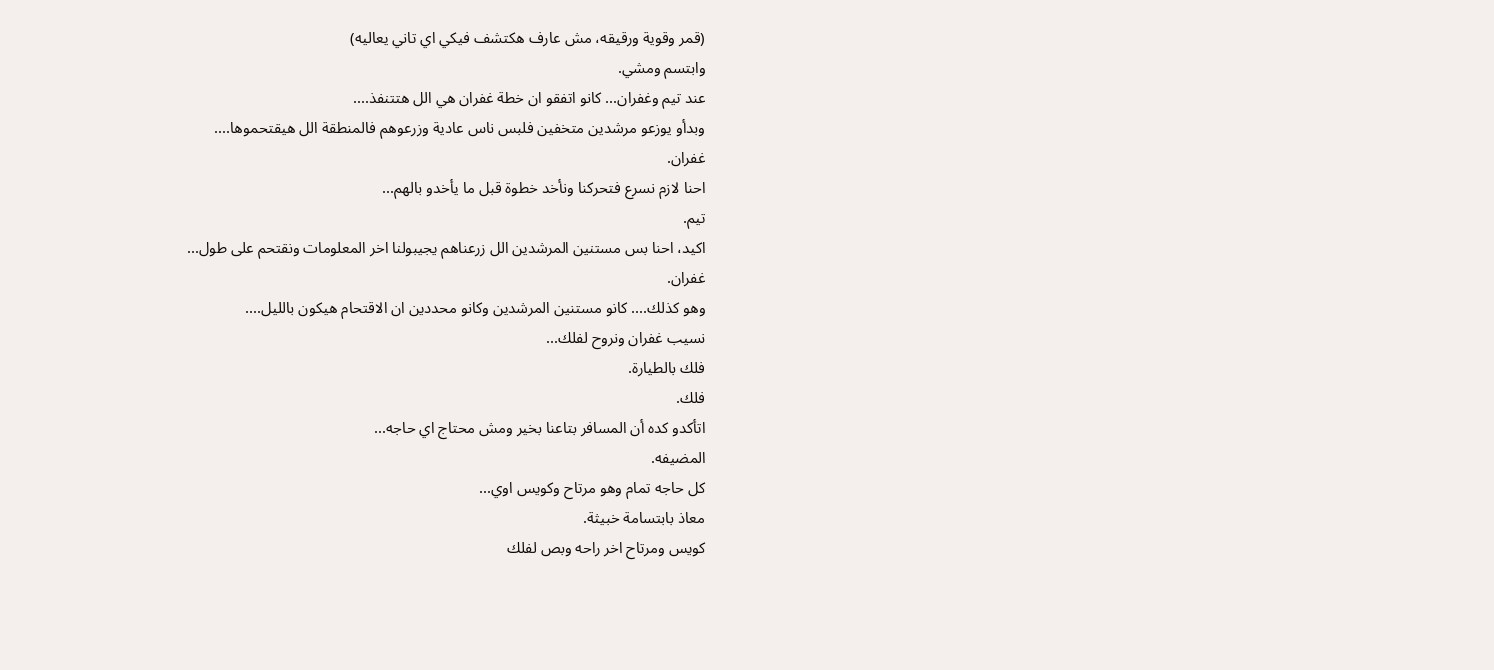(قمر وقوية ورقيقه، مش عارف هكتشف فيكي اي تاني يعاليه)
وابتسم ومشي.
عند تيم وغفران... كانو اتفقو ان خطة غفران هي الل هتتنفذ....
وبدأو يوزعو مرشدين متخفين فلبس ناس عادية وزرعوهم فالمنطقة الل هيقتحموها....
غفران.
احنا لازم نسرع فتحركنا ونأخد خطوة قبل ما يأخدو بالهم...
تيم.
اكيد، احنا بس مستنين المرشدين الل زرعناهم يجيبولنا اخر المعلومات ونقتحم على طول...
غفران.
وهو كذلك.... كانو مستنين المرشدين وكانو محددين ان الاقتحام هيكون بالليل....
نسيب غفران ونروح لفلك...
فلك بالطيارة.
فلك.
اتأكدو كده أن المسافر بتاعنا بخير ومش محتاج اي حاجه...
المضيفه.
كل حاجه تمام وهو مرتاح وكويس اوي...
معاذ بابتسامة خبيثة.
كويس ومرتاح اخر راحه وبص لفلك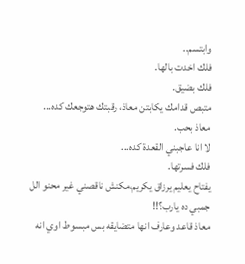وابتسم..
فلك اخدت بالها.
فلك بضيق.
متبص قدامك يكابتن معاذ، رقبتك هتوجعك كده...
معاذ بحب.
لا انا عاجبني القعدة كده...
فلك فسرتها.
يفتاح يعليم يرزاق يكريم،مكنش ناقصني غير محنو الل جمبي ده يارب؟!!
معاذ قاعد وعارف انها متضايقه بس مبسوط اوي انه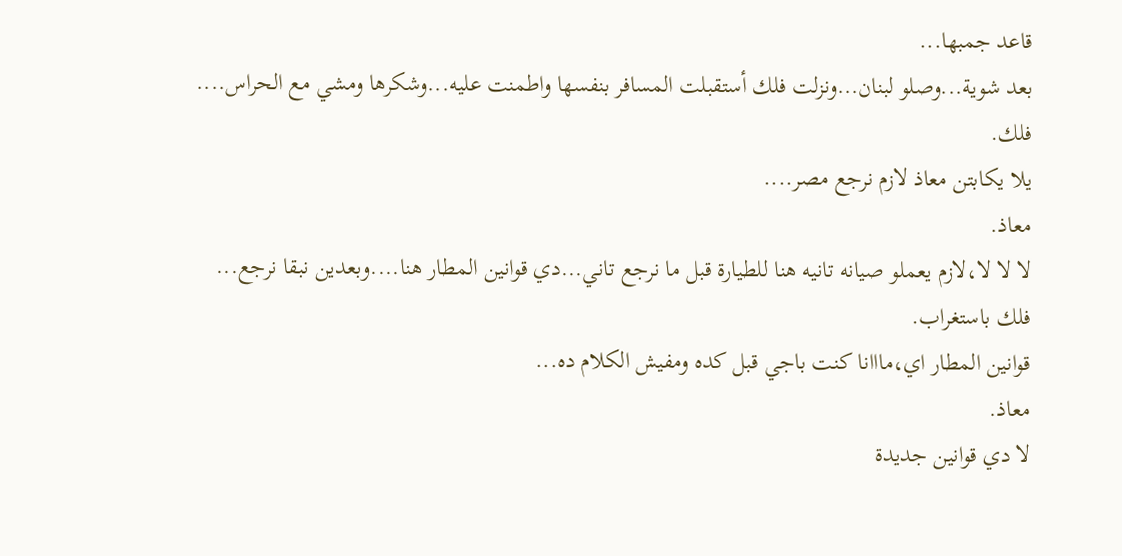قاعد جمبها...
بعد شوية...وصلو لبنان...ونزلت فلك أستقبلت المسافر بنفسها واطمنت عليه...وشكرها ومشي مع الحراس....
فلك.
يلا يكابتن معاذ لازم نرجع مصر....
معاذ.
لا لا لا،لازم يعملو صيانه تانيه هنا للطيارة قبل ما نرجع تاني...دي قوانين المطار هنا....وبعدين نبقا نرجع...
فلك باستغراب.
قوانين المطار اي،مااانا كنت باجي قبل كده ومفيش الكلام ده...
معاذ.
لا دي قوانين جديدة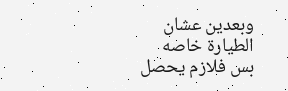وبعدين عشان الطيارة خاصه بس فلازم يحصل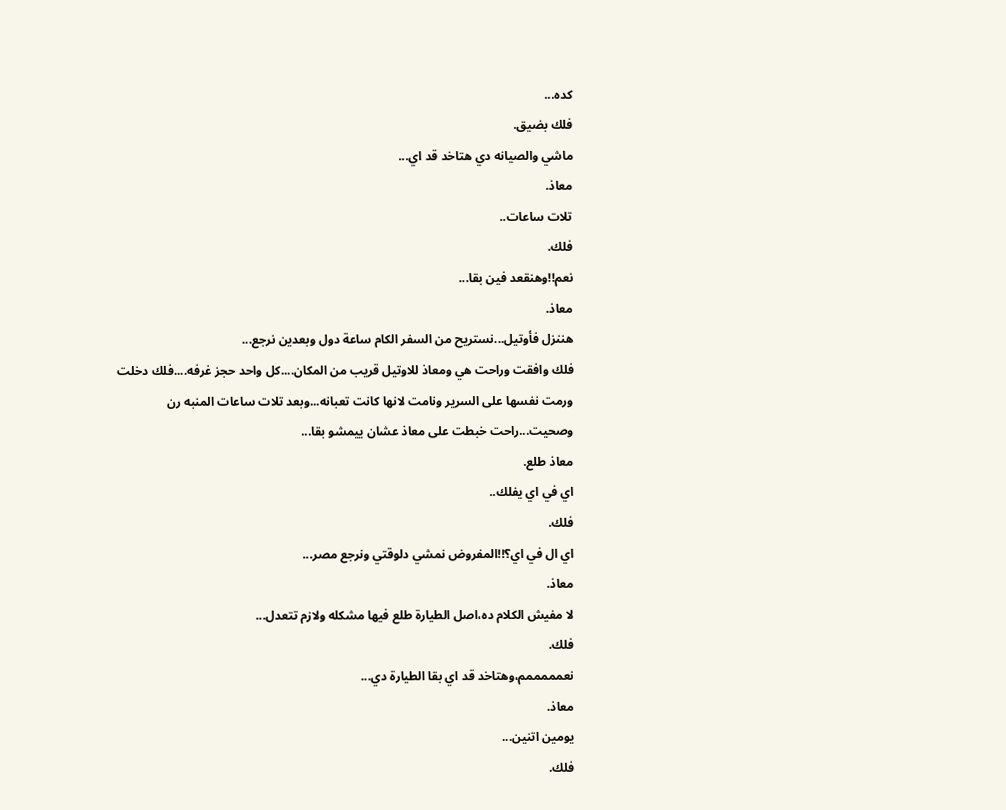كده...
فلك بضيق.
ماشي والصيانه دي هتاخد قد اي...
معاذ.
تلات ساعات..
فلك.
نعم!!وهنقعد فين بقا...
معاذ.
هننزل فأوتيل...نستريح من السفر الكام ساعة دول وبعدين نرجع...
فلك وافقت وراحت هي ومعاذ للاوتيل قريب من المكان....كل واحد حجز غرفه....فلك دخلت ورمت نفسها على السرير ونامت لانها كانت تعبانه...وبعد تلات ساعات المنبه رن وصحيت...راحت خبطت على معاذ عشان ييمشو بقا...
معاذ طلع.
اي في اي يفلك..
فلك.
اي ال في اي؟!!المفروض نمشي دلوقتي ونرجع مصر...
معاذ.
لا مفيش الكلام ده،اصل الطيارة طلع فيها مشكله ولازم تتعدل...
فلك.
نعمممممم،وهتاخد قد اي بقا الطيارة دي...
معاذ.
يومين اتنين...
فلك.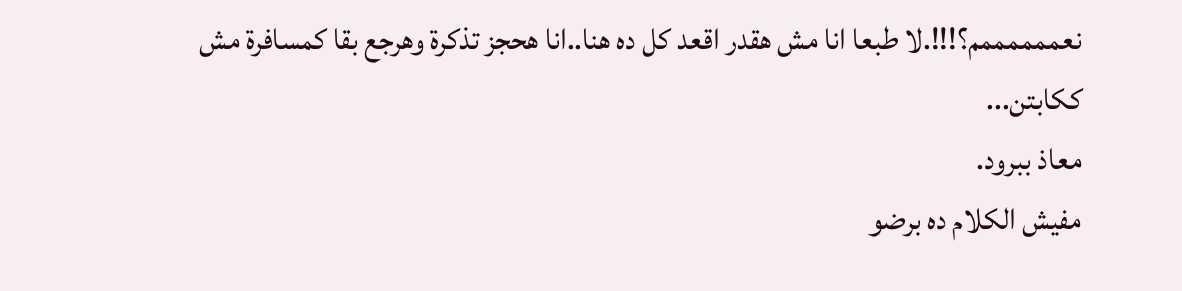نعممممممم؟!!!.لا طبعا انا مش هقدر اقعد كل ده هنا..انا هحجز تذكرة وهرجع بقا كمسافرة مش ككابتن...
معاذ ببرود.
مفيش الكلام ده برضو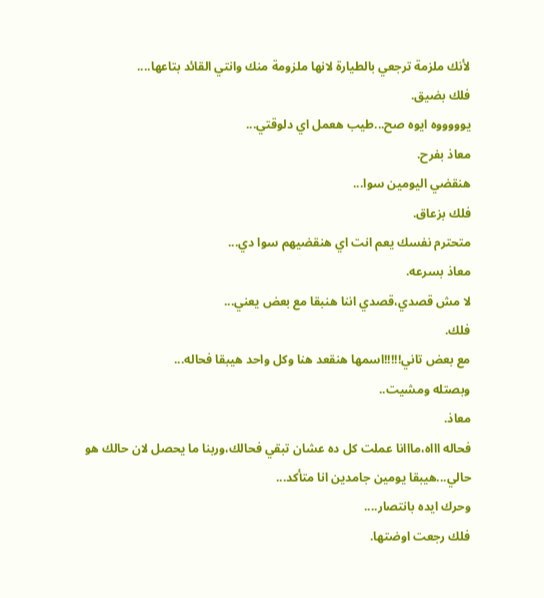لأنك ملزمة ترجعي بالطيارة لانها ملزومة منك وانتي القائد بتاعها....
فلك بضيق.
يوووووه ايوه صح...طيب هعمل اي دلوقتي...
معاذ بفرح.
هنقضي اليومين سوا...
فلك بزعاق.
متحترم نفسك يعم انت اي هنقضيهم سوا دي...
معاذ بسرعه.
لا مش قصدي،قصدي اننا هنبقا مع بعض يعني...
فلك.
مع بعض تاني!!!!!اسمها هنقعد هنا وكل واحد هيبقا فحاله...
وبصتله ومشيت..
معاذ.
فحاله اااه،مااانا عملت كل ده عشان تبقي فحالك،وربنا ما يحصل لان حالك هو حالي...هيبقا يومين جامدين انا متأكد...
وحرك ايده بانتصار....
فلك رجعت اوضتها.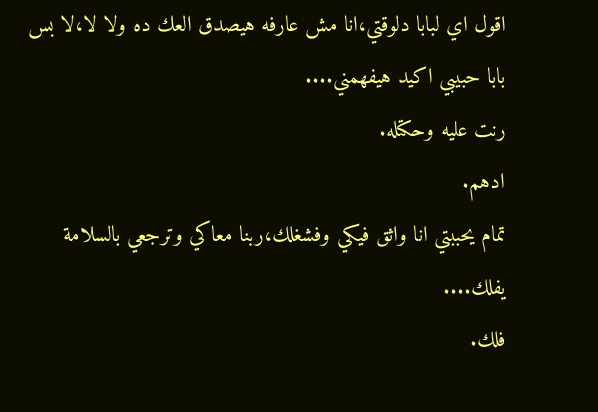اقول اي لبابا دلوقتي،انا مش عارفه هيصدق العك ده ولا لا،لا بس بابا حبيبي اكيد هيفهمني....
رنت عليه وحكتله.
ادهم.
تمام يحببتي انا واثق فيكي وفشغلك،ربنا معاكي وترجعي بالسلامة يفلك....
فلك.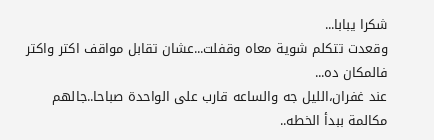شكرا يبابا...
وقعدت تتكلم شوية معاه وقفلت...عشان تقابل مواقف اكتر واكتر فالمكان ده...
عند غفران،الليل جه والساعه قارب على الواحدة صباحا..جالهم مكالمة ببدأ الخطه..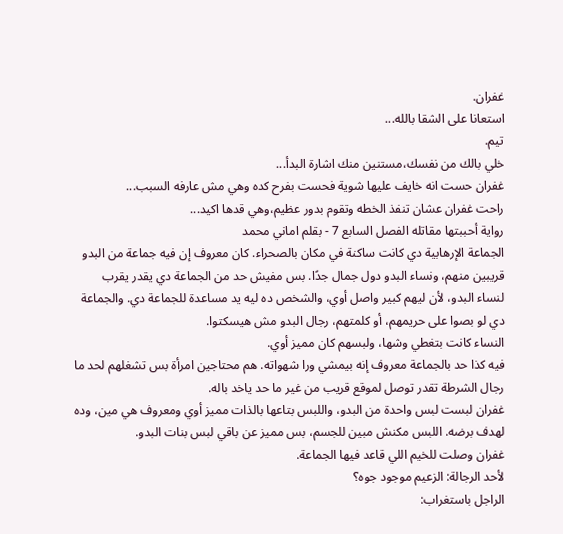غفران.
استعانا على الشقا بالله...
تيم.
خلي بالك من نفسك،مستنين منك اشارة البدأ...
غفران حست انه خايف عليها شوية فحست بفرح كده وهي مش عارفه السبب...
راحت غفران عشان تنفذ الخطه وتقوم بدور عظيم،وهي قدها اكيد...
رواية أحببتها مقاتله الفصل السابع 7 - بقلم اماني محمد
الجماعة الإرهابية دي كانت ساكنة في مكان بالصحراء. كان معروف إن فيه جماعة من البدو قريبين منهم، ونساء البدو دول جمال جدًا. بس مفيش حد من الجماعة دي يقدر يقرب لنساء البدو، لأن ليهم كبير واصل أوي، والشخص ده ليه يد مساعدة للجماعة دي. والجماعة دي لو بصوا على حريمهم، أو كلمتهم، رجال البدو مش هيسكتوا.
النساء كانت بتغطي وشها، ولبسهم كان مميز أوي.
فيه كذا حد بالجماعة معروف إنه بيمشي ورا شهواته. هم محتاجين امرأة بس تشغلهم لحد ما رجال الشرطة تقدر توصل لموقع قريب من غير ما حد ياخد باله.
غفران لبست لبس واحدة من البدو، واللبس بتاعها بالذات مميز أوي ومعروف هي مين، وده لهدف برضه. اللبس مكنش مبين للجسم، بس مميز عن باقي لبس بنات البدو.
غفران وصلت للخيم اللي قاعد فيها الجماعة.
لأحد الرجالة: الزعيم موجود جوه؟
الراجل باستغراب: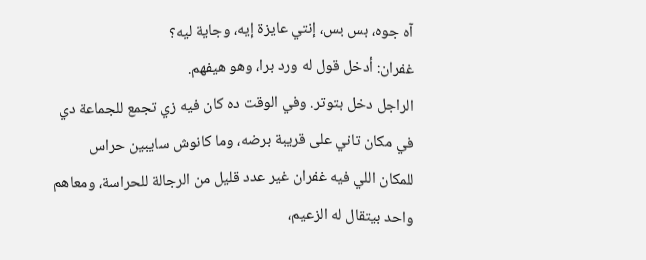آه جوه، بس بس، إنتي عايزة إيه، وجاية ليه؟
غفران: أدخل قول له ورد برا، وهو هيفهم.
الراجل دخل بتوتر. وفي الوقت ده كان فيه زي تجمع للجماعة دي في مكان تاني على قريبة برضه، وما كانوش سايبين حراس للمكان اللي فيه غفران غير عدد قليل من الرجالة للحراسة، ومعاهم واحد بيتقال له الزعيم،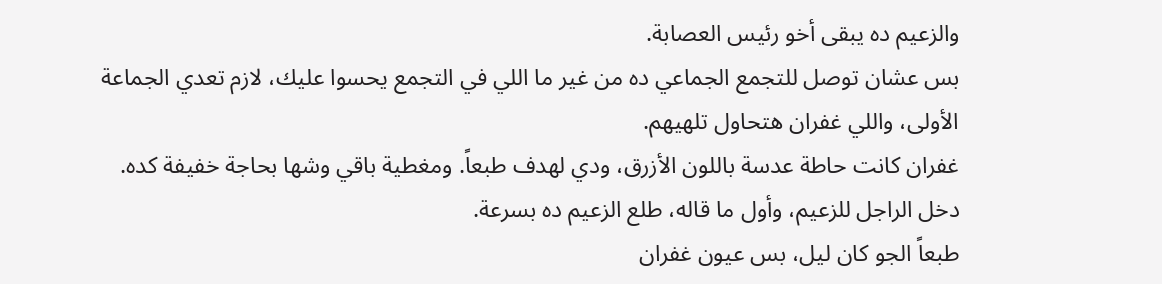والزعيم ده يبقى أخو رئيس العصابة.
بس عشان توصل للتجمع الجماعي ده من غير ما اللي في التجمع يحسوا عليك، لازم تعدي الجماعة الأولى، واللي غفران هتحاول تلهيهم.
غفران كانت حاطة عدسة باللون الأزرق، ودي لهدف طبعاً. ومغطية باقي وشها بحاجة خفيفة كده.
دخل الراجل للزعيم، وأول ما قاله، طلع الزعيم ده بسرعة.
طبعاً الجو كان ليل، بس عيون غفران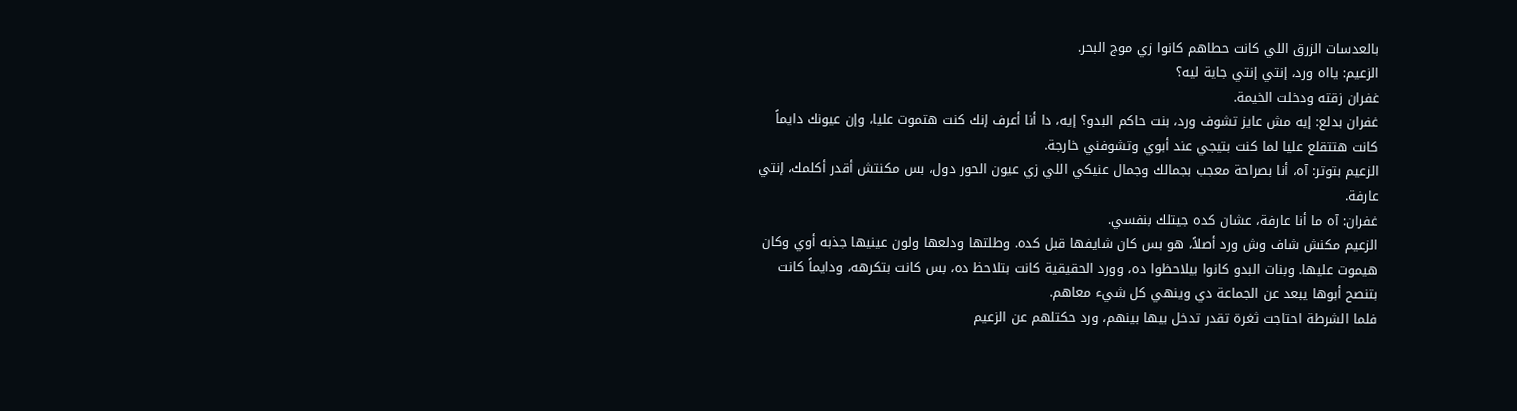بالعدسات الزرق اللي كانت حطاهم كانوا زي موج البحر.
الزعيم: يااه ورد، إنتي إنتي جاية ليه؟
غفران زقته ودخلت الخيمة.
غفران بدلع: إيه مش عايز تشوف ورد، بنت حاكم البدو؟ إيه، دا أنا أعرف إنك كنت هتموت عليا، وإن عيونك دايماً كانت هتتقلع عليا لما كنت بتيجي عند أبوي وتشوفني خارجة.
الزعيم بتوتر: آه، أنا بصراحة معجب بجمالك وجمال عنيكي اللي زي عيون الحور دول، بس مكنتش أقدر أكلمك، إنتي عارفة.
غفران: آه ما أنا عارفة، عشان كده جيتلك بنفسي.
الزعيم مكنش شاف وش ورد أصلاً، هو بس كان شايفها قبل كده. وطلتها ودلعها ولون عينيها جذبه أوي وكان هيموت عليها. وبنات البدو كانوا بيلاحظوا ده، وورد الحقيقية كانت بتلاحظ ده، بس كانت بتكرهه، ودايماً كانت بتنصح أبوها يبعد عن الجماعة دي وينهي كل شيء معاهم.
فلما الشرطة احتاجت ثغرة تقدر تدخل بيها بينهم، ورد حكتلهم عن الزعيم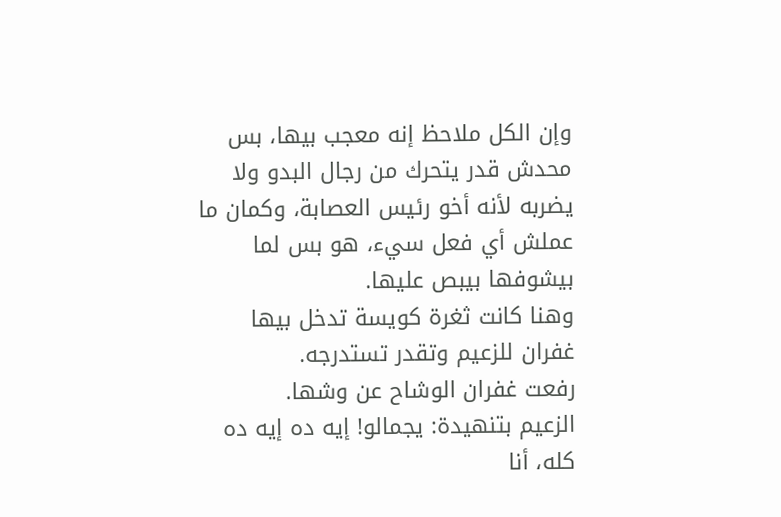وإن الكل ملاحظ إنه معجب بيها، بس محدش قدر يتحرك من رجال البدو ولا يضربه لأنه أخو رئيس العصابة، وكمان ما عملش أي فعل سيء، هو بس لما بيشوفها بيبص عليها.
وهنا كانت ثغرة كويسة تدخل بيها غفران للزعيم وتقدر تستدرجه.
رفعت غفران الوشاح عن وشها.
الزعيم بتنهيدة: يجمالو! إيه ده إيه ده كله، أنا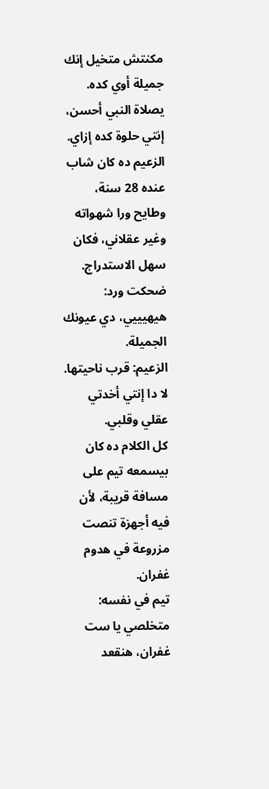مكنتش متخيل إنك جميلة أوي كده. يصلاة النبي أحسن، إنتي حلوة كده إزاي.
الزعيم ده كان شاب عنده 28 سنة، وطايح ورا شهواته وغير عقلاني، فكان سهل الاستدراج.
ضحكت ورد: هيهيييي، دي عيونك الجميلة.
الزعيم: قرب ناحيتها. لا دا إنتي أخدتي عقلي وقلبي.
كل الكلام ده كان بيسمعه تيم على مسافة قريبة، لأن فيه أجهزة تنصت مزروعة في هدوم غفران.
تيم في نفسه: متخلصي يا ست غفران، هنقعد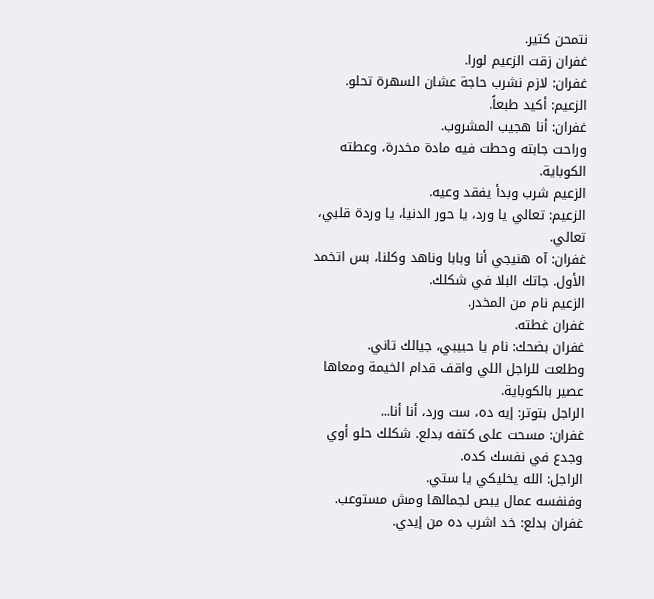نتمحن كتير.
غفران زقت الزعيم لورا.
غفران: لازم نشرب حاجة عشان السهرة تحلو.
الزعيم: أكيد طبعاً.
غفران: أنا هجيب المشروب.
وراحت جابته وحطت فيه مادة مخدرة، وعطته الكوباية.
الزعيم شرب وبدأ يفقد وعيه.
الزعيم: تعالي يا ورد، يا حور الدنيا، يا وردة قلبي، تعالي.
غفران: آه هنيجي أنا وبابا وناهد وكلنا، بس اتخمد الأول. جاتك البلا في شكلك.
الزعيم نام من المخدر.
غفران غطته.
غفران بضحك: نام يا حبيبي، جيالك تاني.
وطلعت للراجل اللي واقف قدام الخيمة ومعاها عصير بالكوباية.
الراجل بتوتر: إيه ده، ست ورد، أنا أنا...
غفران: مسحت على كتفه بدلع. شكلك حلو أوي وجدع في نفسك كده.
الراجل: الله يخليكي يا ستي.
وفنفسه عمال يبص لجمالها ومش مستوعب.
غفران بدلع: خد اشرب ده من إيدي.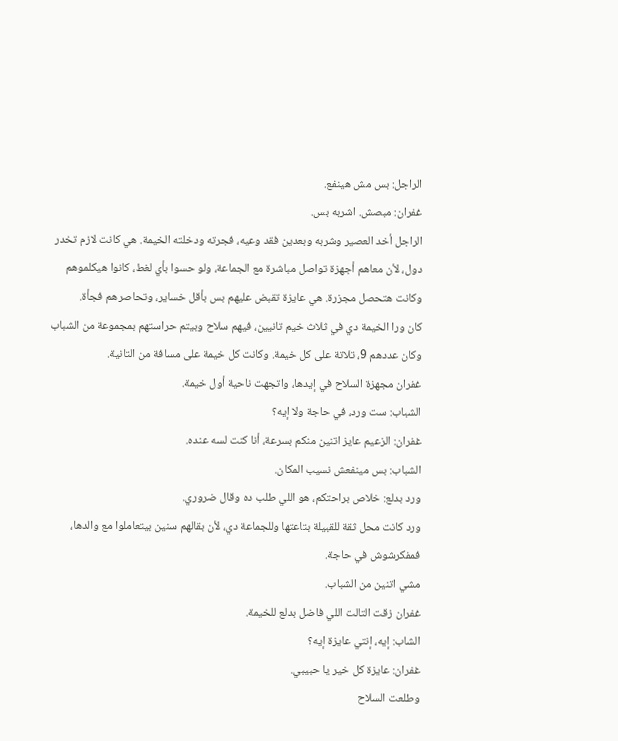الراجل: بس مش هينفع.
غفران: مبصش. اشربه بس.
الراجل أخد العصير وشربه وبعدين فقد وعيه، فجرته ودخلته الخيمة. هي كانت لازم تخدر دول، لأن معاهم أجهزة تواصل مباشرة مع الجماعة، ولو حسوا بأي لغط، كانوا هيكلموهم وكانت هتحصل مجزرة. هي عايزة تقبض عليهم بس بأقل خساير، وتحاصرهم فجأة.
كان ورا الخيمة دي في ثلاث خيم تانيين، فيهم سلاح وبيتم حراستهم بمجموعة من الشباب وكان عددهم 9، تلاتة على كل خيمة. وكانت كل خيمة على مسافة من التانية.
غفران مجهزة السلاح في إيدها، واتجهت ناحية أول خيمة.
الشباب: ست ورد، في حاجة ولا إيه؟
غفران: الزعيم عايز اتنين منكم بسرعة، أنا كنت لسه عنده.
الشباب: بس مينفعش نسيب المكان.
ورد بدلع: خلاص براحتكم، هو اللي طلب ده وقال ضروري.
ورد كانت محل ثقة للقبيلة بتاعتها وللجماعة دي، لأن بقالهم سنين بيتعاملوا مع والدها، فمفكرشوش في حاجة.
مشي اتنين من الشباب.
غفران زقت التالت اللي فاضل بدلع للخيمة.
الشاب: إيه، إنتي عايزة إيه؟
غفران: عايزة كل خير يا حبيبي.
وطلعت السلاح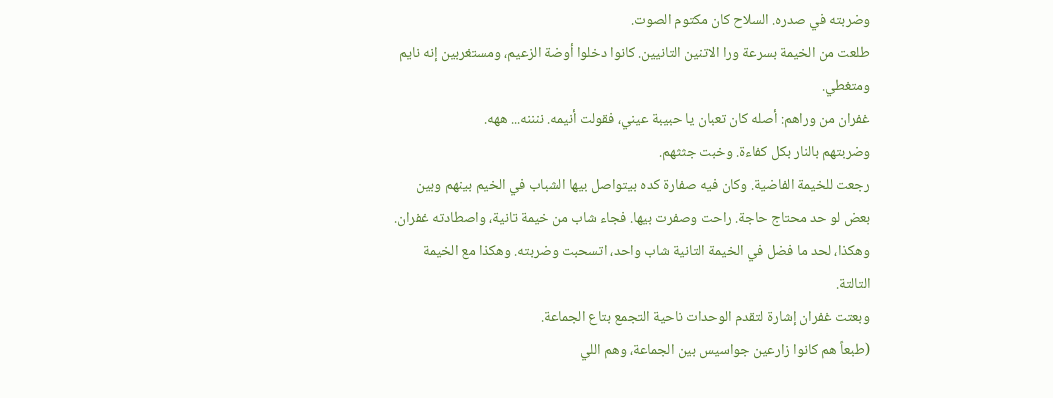وضربته في صدره. السلاح كان مكتوم الصوت.
طلعت من الخيمة بسرعة ورا الاتنين التانيين. كانوا دخلوا أوضة الزعيم، ومستغربين إنه نايم ومتغطي.
غفران من وراهم: أصله كان تعبان يا حبيبة عيني، فقولت أنيمه. ننننه... ههه.
وضربتهم بالنار بكل كفاءة. وخبت جثثهم.
رجعت للخيمة الفاضية. وكان فيه صفارة كده بيتواصل بيها الشباب في الخيم بينهم وبين بعض لو حد محتاج حاجة. راحت وصفرت بيها. فجاء شاب من خيمة تانية، واصطادته غفران. وهكذا، لحد ما فضل في الخيمة التانية شاب واحد، اتسحبت وضربته. وهكذا مع الخيمة التالتة.
وبعتت غفران إشارة لتقدم الوحدات ناحية التجمع بتاع الجماعة.
(طبعاً هم كانوا زارعين جواسيس بين الجماعة، وهم اللي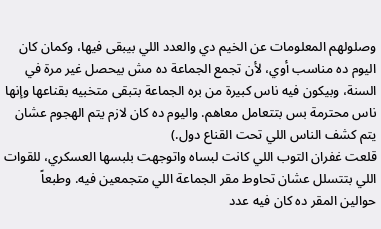وصلولهم المعلومات عن الخيم دي والعدد اللي بيبقى فيها، وكمان كان اليوم ده مناسب أوي، لأن تجمع الجماعة ده مش بيحصل غير مرة في السنة، وبيكون فيه ناس كبيرة من بره الجماعة بتبقى متخبيه بقناعها وإنها ناس محترمة بس بتتعامل معاهم. واليوم ده كان لازم يتم الهجوم عشان يتم كشف الناس اللي تحت القناع دول.)
قلعت غفران التوب اللي كانت لبساه واتوجهت بلبسها العسكري، للقوات اللي بتتسلل عشان تحاوط مقر الجماعة اللي متجمعين فيه. وطبعاً حوالين المقر ده كان فيه عدد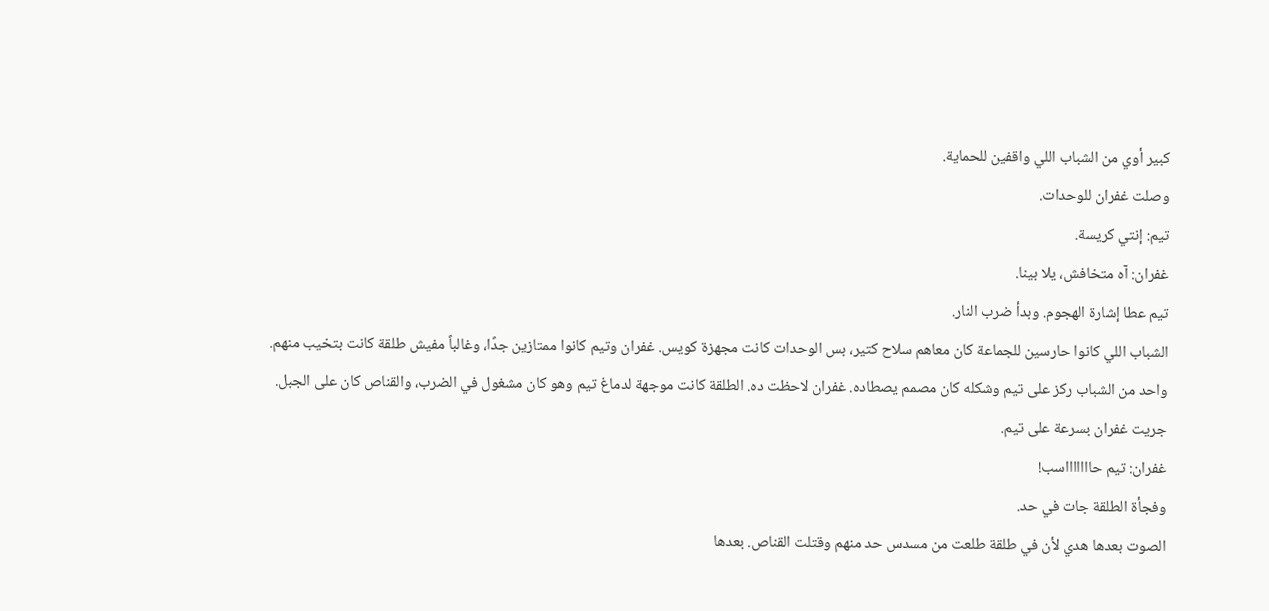كبير أوي من الشباب اللي واقفين للحماية.
وصلت غفران للوحدات.
تيم: إنتي كريسة.
غفران: آه متخافش، يلا بينا.
تيم عطا إشارة الهجوم. وبدأ ضرب النار.
الشباب اللي كانوا حارسين للجماعة كان معاهم سلاح كتير، بس الوحدات كانت مجهزة كويس. غفران وتيم كانوا ممتازين جدًا، وغالباً مفيش طلقة كانت بتخيب منهم.
واحد من الشباب ركز على تيم وشكله كان مصمم يصطاده. غفران لاحظت ده. الطلقة كانت موجهة لدماغ تيم وهو كان مشغول في الضرب، والقناص كان على الجبل.
جريت غفران بسرعة على تيم.
غفران: تيم حاااااااسب!
وفجأة الطلقة جات في حد.
الصوت بعدها هدي لأن في طلقة طلعت من مسدس حد منهم وقتلت القناص. بعدها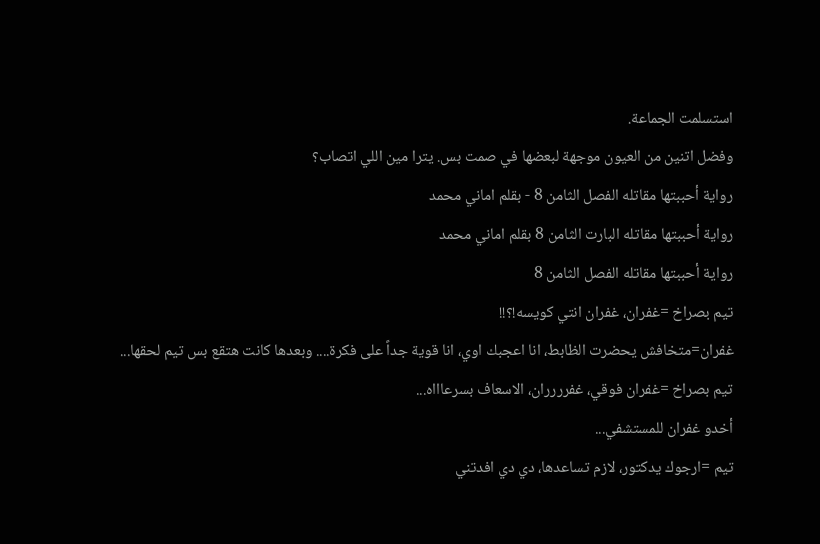استسلمت الجماعة.
وفضل اتنين من العيون موجهة لبعضها في صمت بس. يترا مين اللي اتصاب؟
رواية أحببتها مقاتله الفصل الثامن 8 - بقلم اماني محمد
رواية أحببتها مقاتله البارت الثامن 8 بقلم اماني محمد
رواية أحببتها مقاتله الفصل الثامن 8
تيم بصراخ =غفران، غفران انتي كويسه!؟!!
غفران=متخافش يحضرت الظابط، انا اعجبك اوي، انا قوية جداً على فكرة.... وبعدها كانت هتقع بس تيم لحقها...
تيم بصراخ =غفران فوقي، غفرررران، الاسعاف بسرعاااه...
أخدو غفران للمستشفي...
تيم =ارجوك يدكتور، لازم تساعدها، دي دي افدتني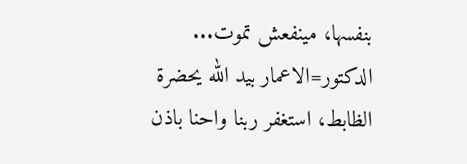بنفسها، مينفعش تموت...
الدكتور=الاعمار بيد الله يحضرة الظابط، استغفر ربنا واحنا باذن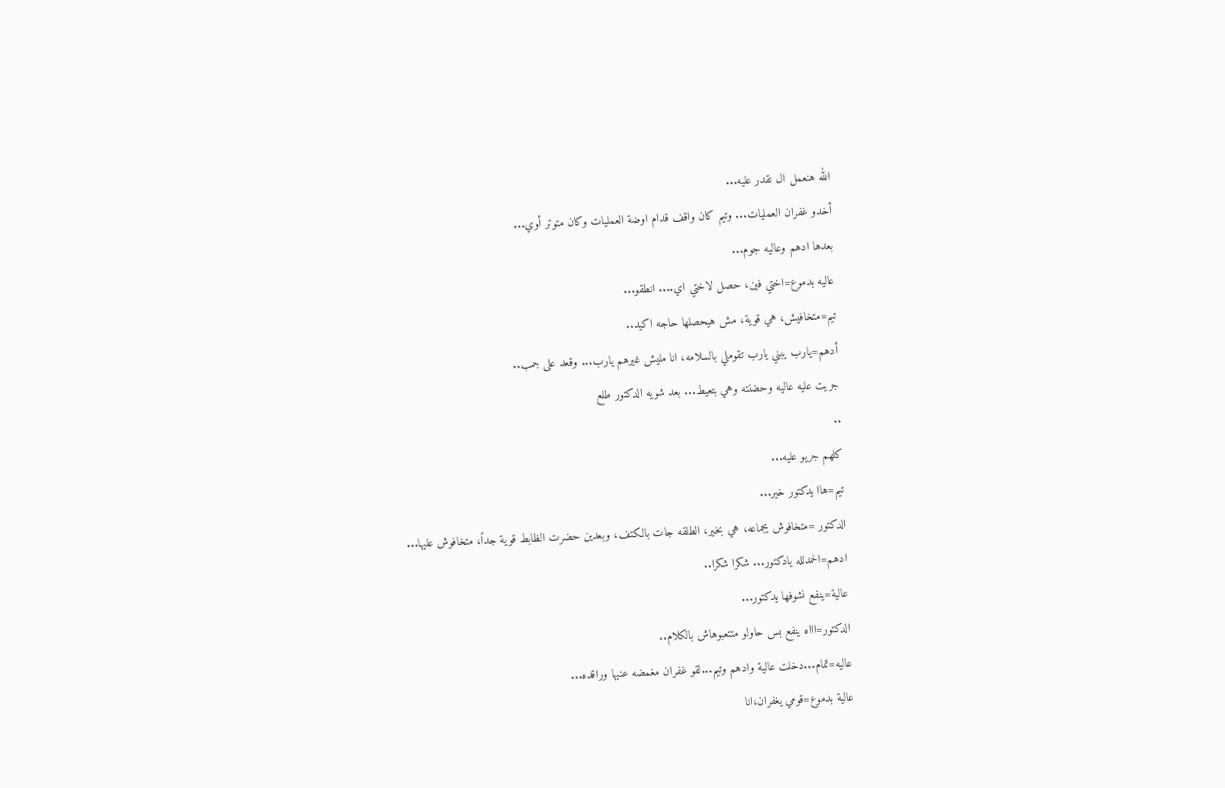الله هنعمل ال نقدر عليه...
أخدو غفران العمليات... وتيم كان واقف قدام اوضة العمليات وكان متوتر أوي...
بعدها ادهم وعاليه جوم...
عاليه بدموع=اختي فين، حصل لاختي اي.... انطقو...
تيم=متخافيش، هي قوية، مش هيحصلها حاجه اكيد..
أدهم=يارب يبني يارب تقوملي بالسلامه، انا مليش غيرهم يارب... وقعد على جمب..
جريت عليه عاليه وحضنته وهي بتعيط... بعد شويه الدكتور طلع
..
كلهم جريو عليه...
تيم=هاا يدكتور خير...
الدكتور =متخافوش يجماعه، هي بخير، الطلقه جات بالكتف، وبعدين حضرت الظابط قوية جداً، متخافوش عليها...
ادهم=الحمدلله يادكتور... شكرا شكرا..
عالية=ينفع نشوفها يدكتور...
الدكتور=اااه ينفع بس حاولو متتعبوهاش بالكلام..
عاليه=تمام...دخلت عالية وادهم وتيم...لقو غفران مغمضه عنيها وراقده...
عالية بدموع=قومي يغفران،انا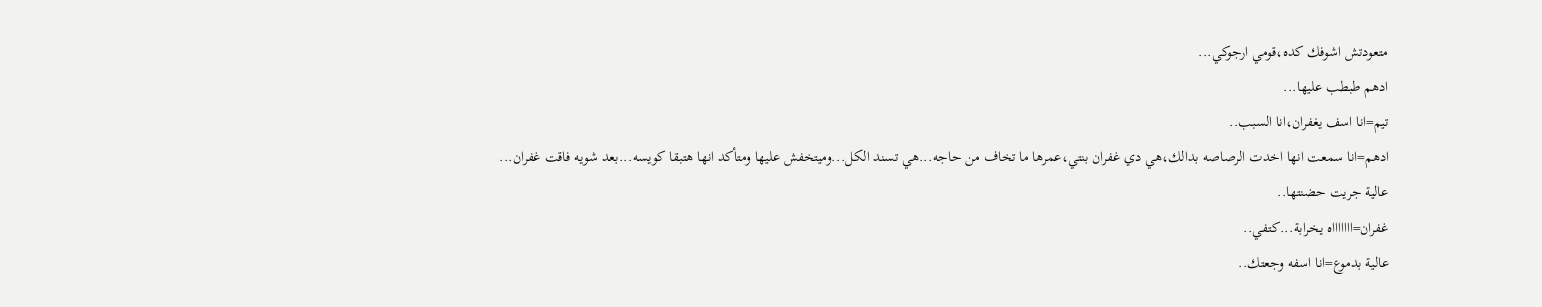متعودتش اشوفك كده،قومي ارجوكي...
ادهم طبطب عليها...
تيم=انا اسف يغفران،انا السبب..
ادهم=انا سمعت انها اخدت الرصاصه بدالك،هي دي غفران بنتي،عمرها ما تخاف من حاجه...هي تسند الكل...وميتخفش عليها ومتأكد انها هتبقا كويسه...بعد شويه فاقت غفران...
عالية جريت حضنتها..
غفران=اااااااه يخرابة...كتفي..
عالية بدموع=انا اسفه وجعتك..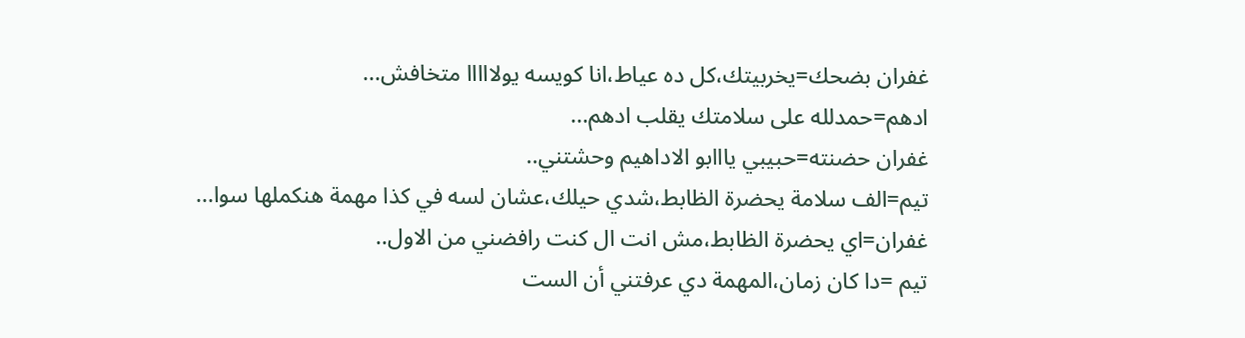غفران بضحك=يخربيتك،كل ده عياط،انا كويسه يولااااا متخافش...
ادهم=حمدلله على سلامتك يقلب ادهم...
غفران حضنته=حبيبي يااابو الاداهيم وحشتني..
تيم=الف سلامة يحضرة الظابط،شدي حيلك،عشان لسه في كذا مهمة هنكملها سوا...
غفران=اي يحضرة الظابط،مش انت ال كنت رافضني من الاول..
تيم =دا كان زمان،المهمة دي عرفتني أن الست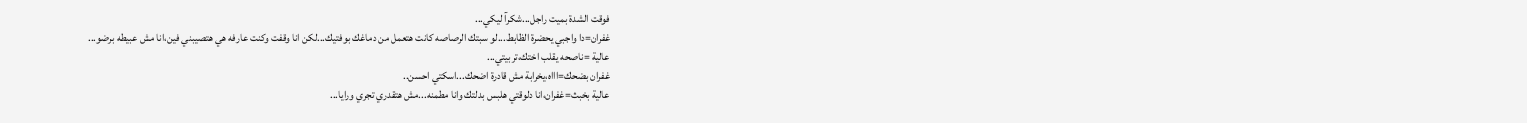فوقت الشدة بميت راجل...شكرآ ليكي...
غفران=دا واجبي يحضرة الظابط...لو سبتك الرصاصه كانت هتعمل من دماغك بوفتيك...لكن انا وقفت وكنت عارفه هي هتصيبني فين،انا مش عبيطه برضو...
عالية =ناصحه يقلب اختك،تربيتي...
غفران بضحك=اااه،يخرابة مش قادرة اضحك...اسكتي احسن..
عالية بخبث=غفران،انا دلوقتي هلبس بدلتك وانا مطمنه...مش هتقدري تجري ورايا...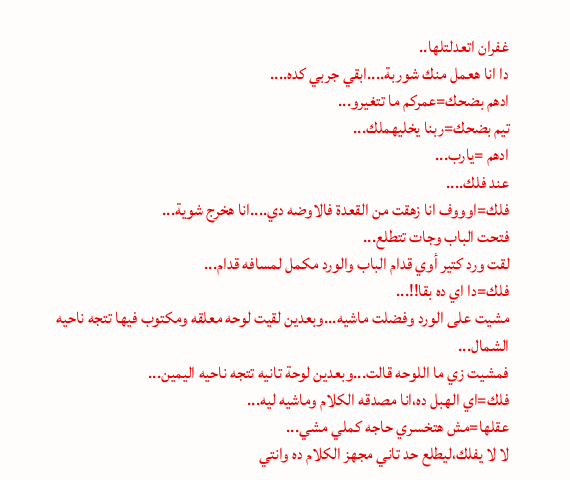غفران اتعدلتلها..
دا انا هعمل منك شوربة....ابقي جربي كده....
ادهم بضحك=عمركم ما تتغيرو...
تيم بضحك=ربنا يخليهملك...
ادهم =يارب...
عند فلك....
فلك=اوووف انا زهقت من القعدة فالاوضه دي....انا هخرج شوية...
فتحت الباب وجات تتطلع...
لقت ورد كتير أوي قدام الباب والورد مكمل لمسافه قدام...
فلك=دا اي ده بقا!!...
مشيت على الورد وفضلت ماشيه...وبعدين لقيت لوحه معلقه ومكتوب فيها تتجه ناحيه الشمال...
فمشيت زي ما اللوحه قالت...وبعدين لوحة تانيه تتجه ناحيه اليمين...
فلك=اي الهبل ده،انا مصدقه الكلام وماشيه ليه...
عقلها=مش هتخسري حاجه كملي مشي...
لا لا يفلك،ليطلع حد تاني مجهز الكلام ده وانتي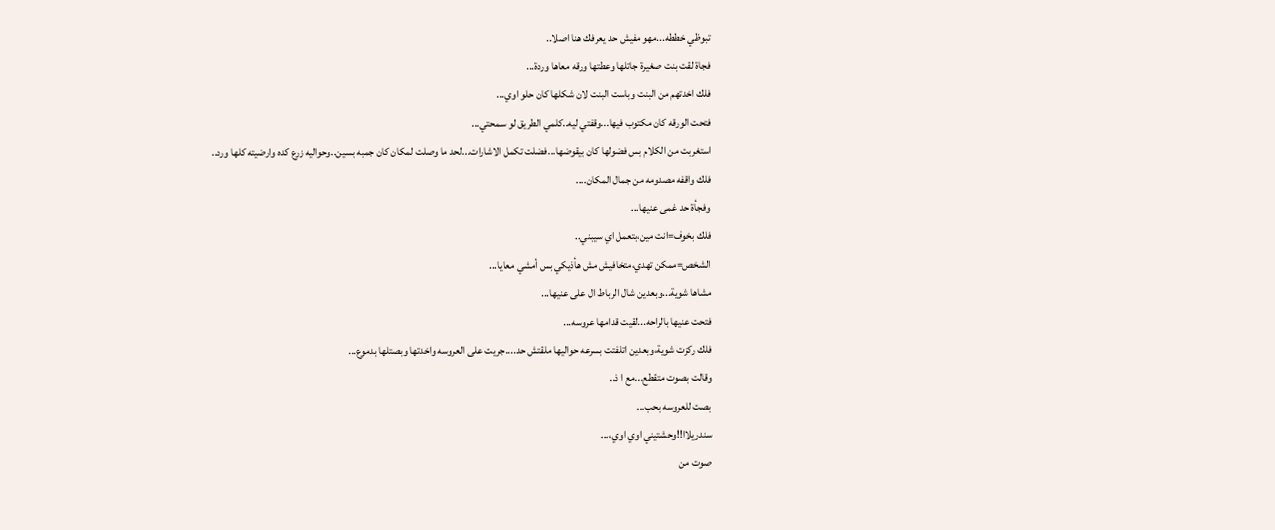تبوظي خططه...مهو مفيش حد يعرفك هنا اصلا..
فجاة لقت بنت صغيرة جاتلها وعطتها ورقه معاها وردة...
فلك اخدتهم من البنت وباست البنت لان شكلها كان حلو اوي...
فتحت الورقه كان مكتوب فيها...وقفتي ليه..كلمي الطريق لو سمحتي...
استغربت من الكلام بس فضولها كان بيقوضها...فضلت تكمل الاشارات...لحد ما وصلت لمكان كان جمبه بسين..وحواليه زرع كده وارضيته كلها ورد..
فلك واقفه مصدومه من جمال المكان....
وفجأة حد غمى عنيها...
فلك بخوف=انت مين،بتعمل اي سيبني..
الشخص=ممكن تهدي،متخافيش مش هأذيكي بس أمشي معايا...
مشاها شوية...وبعدين شال الرباط ال على عنيها...
فتحت عنيها بالراحه...لقيت قدامها عروسه...
فلك ركزت شوية،وبعدين اتلفتت بسرعه حواليها ملقتش حد....جريت على العروسه واخدتها وبصتلها بدموع...
وقالت بصوت متقطع...مع ا ذ..
بصت للعروسه بحب...
سندريلاا!!وحشتيني اوي اوي،...
صوت من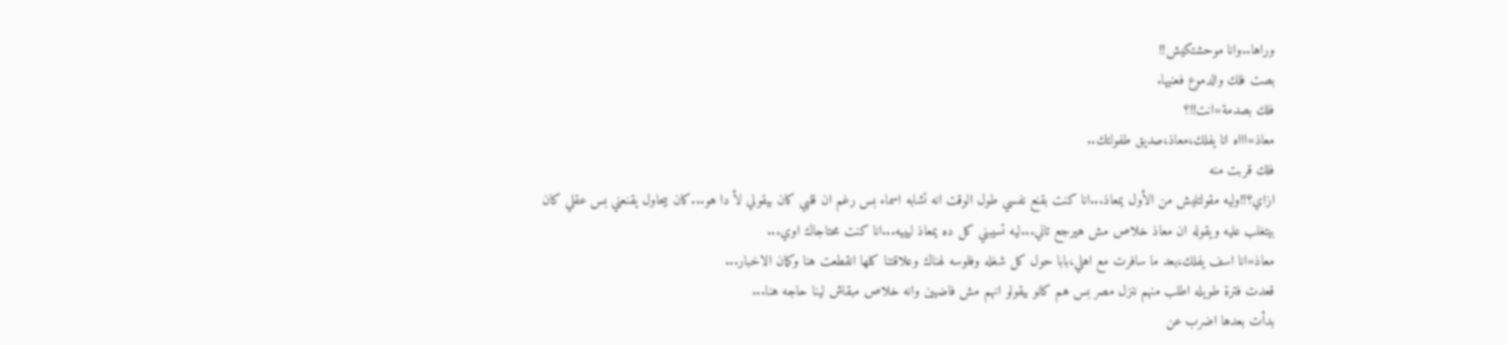وراها..وانا موحشتكيش!!
بصت فلك والدموع فعنيها.
فلك بصدمة=انت!!؟
معاذ=اااه انا يفلك،معاذ،صديق طفولتك..
فلك قربت منه
ازاي؟!!وليه مقولتليش من الأول يمعاذ...انا كنت بقنع نفسي طول الوقت انه تشابه اسماء بس رغم ان قلبي كان بيقولي لأ دا هو...كان بيحاول يقنعني بس عقلي كان بيتغلب عليه ويقوله ان معاذ خلاص مش هيرجع تاني...ليه تسيبني كل ده يمعاذ ليييه...انا كنت محتاجاك اوي...
معاذ=انا اسف يفلك،بعد ما سافرت مع اهلي،بابا حول كل شغله وفلوسه لهناك وعلاقتنا كلها انقطعت هنا وكمان الاخبار...
قعدت فترة طويله اطلب منهم ننزل مصر بس هم كانو بيقولو انهم مش فاضيين وانه خلاص مبقاش لينا حاجه هنا...
بدأت بعدها اضرب عن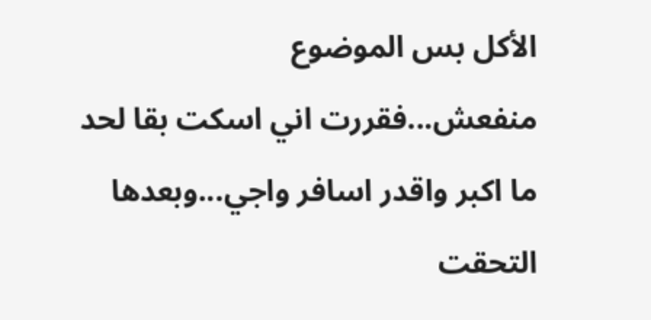الأكل بس الموضوع منفعش...فقررت اني اسكت بقا لحد ما اكبر واقدر اسافر واجي...وبعدها التحقت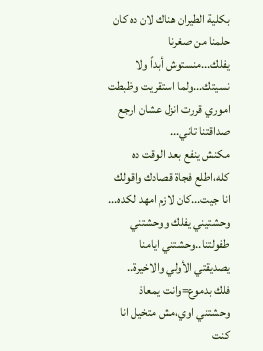بكلية الطيران هناك لان ده كان حلمنا من صغرنا يفلك...منستوش أبداً ولا نسيتك...ولما استقريت وظبطت اموري قررت انزل عشان ارجع صداقتنا تاني...
مكنش ينفع بعد الوقت ده كله،اطلع فجاة قصادك واقولك انا جيت...كان لازم امهد لكده...
وحشتيني يفلك ووحشتني طفولتنا..وحشتني ايامنا يصديقتي الأولي والاخيرة..
فلك بدموع=وانت يمعاذ وحشتني اوي،مش متخيل انا كنت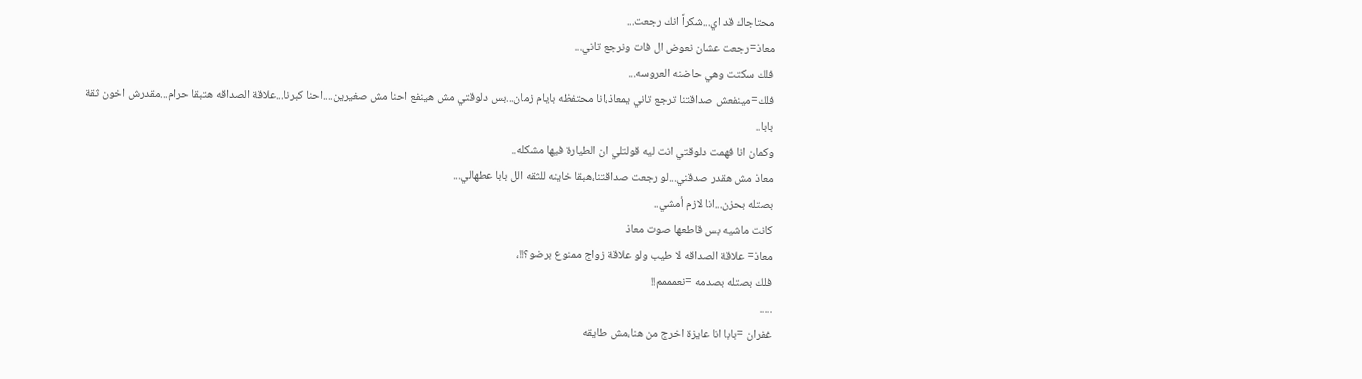محتاجاك قد اي...شكراً انك رجعت...
معاذ=رجعت عشان نعوض ال فات ونرجع تاني...
فلك سكتت وهي حاضنه العروسه...
فلك=مينفعش صداقتنا ترجع تاني يمعاذ،انا محتفظه بايام زمان...بس دلوقتي مش هينفع احنا مش صغيرين....احنا كبرنا...علاقة الصداقه هتبقا حرام...مقدرش اخون ثقة بابا..
وكمان انا فهمت دلوقتي انت ليه قولتلي ان الطيارة فيها مشكله..
معاذ مش هقدر صدقني...لو رجعت صداقتنا،هبقا خاينه للثقه الل بابا عطهالي...
بصتله بحزن...انا لازم أمشي..
كانت ماشيه بس قاطعها صوت معاذ
معاذ= علاقة الصداقه لا طيب ولو علاقة زواج ممنوع برضو؟!!،
فلك بصتله بصدمه =نعمممم!!
.....
غفران =بابا انا عايزة اخرج من هنا،مش طايقه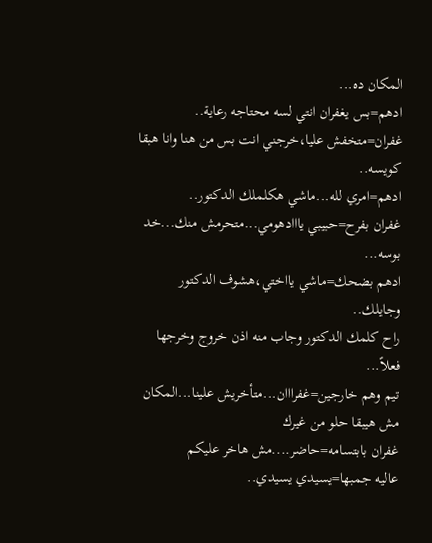المكان ده...
ادهم=بس يغفران انتي لسه محتاجه رعاية..
غفران=متخفش عليا،خرجني انت بس من هنا وانا هبقا كويسه..
ادهم=امري لله...ماشي هكلملك الدكتور..
غفران بفرح=حبيبي يااادهومي...متحرمش منك...خد بوسه...
ادهم بضحك=ماشي يااختي،هشوف الدكتور وجايلك..
راح كلمك الدكتور وجاب منه اذن خروج وخرجها فعلاً...
تيم وهم خارجين=غفرااان...متأخريش علينا...المكان مش هيبقا حلو من غيرك
غفران بابتسامه=حاضر....مش هاخر عليكم
عاليه جمبها=يسيدي يسيدي..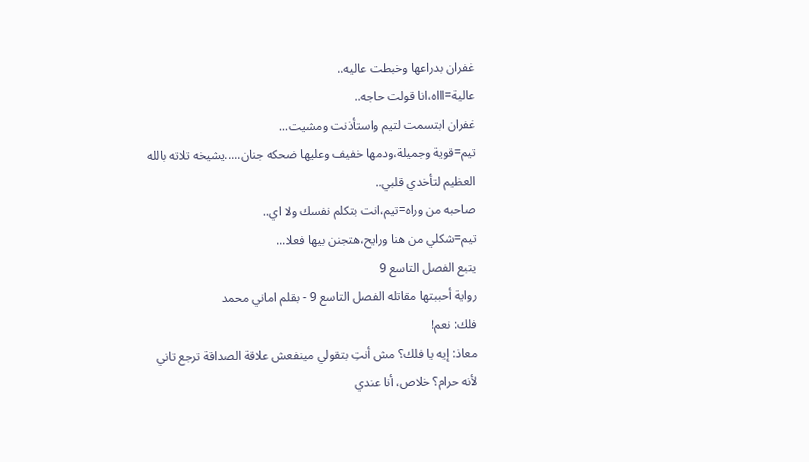غفران بدراعها وخبطت عاليه..
عالية=اااه،انا قولت حاجه..
غفران ابتسمت لتيم واستأذنت ومشيت...
تيم=قوية وجميلة،ودمها خفيف وعليها ضحكه جنان.....يشيخه تلاته بالله العظيم لتأخدي قلبي..
صاحبه من وراه=تيم،انت بتكلم نفسك ولا اي..
تيم=شكلي من هنا ورايح،هتجنن بيها فعلا...
يتبع الفصل التاسع 9
رواية أحببتها مقاتله الفصل التاسع 9 - بقلم اماني محمد
فلك: نعم!
معاذ: إيه يا فلك؟ مش أنتِ بتقولي مينفعش علاقة الصداقة ترجع تاني لأنه حرام؟ خلاص، أنا عندي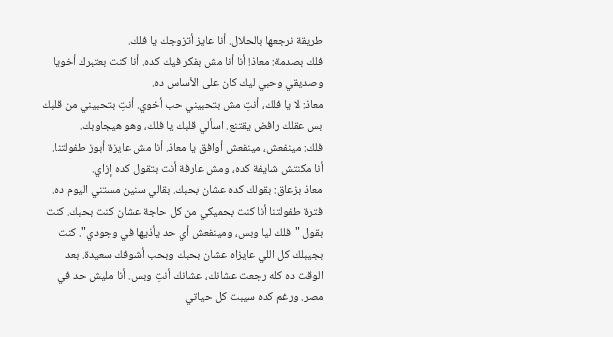طريقة نرجعها بالحلال. أنا عايز أتزوجك يا فلك.
فلك بصدمة: معاذ! أنا أنا مش بفكر فيك كده. أنا كنت بعتبرك أخويا وصديقي وحبي ليك كان على الأساس ده.
معاذ: لا يا فلك، أنتِ مش بتحبيني حب أخوي. أنتِ بتحبيني من قلبك بس عقلك رافض يقتنع. اسألي قلبك يا فلك، وهو هيجاوبك.
فلك: مينفعش، مينفعش أوافق يا معاذ. أنا مش عايزة أبوز طفولتنا. أنا مكنتش شايفة كده، ومش عارفة أنت بتقول كده إزاي.
معاذ بزعاق: بقولك كده عشان بحبك. بقالي سنين مستني اليوم ده. فترة طفولتنا أنا كنت بحميكي من كل حاجة عشان كنت بحبك. كنت بقول "فلك ليا وبس، ومينفعش أي حد يأذيها في وجودي". كنت بجيبلك كل اللي عايزاه عشان بحبك وبحب أشوفك سعيدة. بعد الوقت ده كله رجعت عشانك، عشانك أنتِ وبس. أنا مليش حد في مصر. ورغم كده سيبت كل حياتي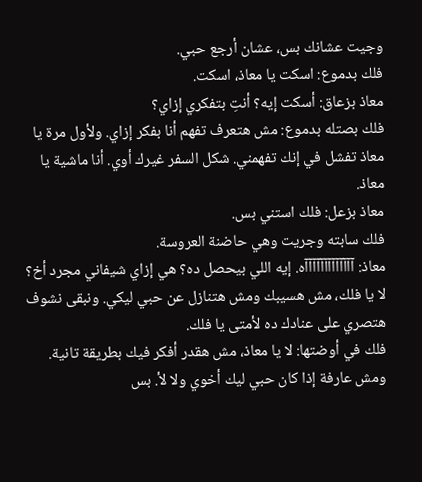وجيت عشانك بس، عشان أرجع حبي.
فلك بدموع: اسكت يا معاذ، اسكت.
معاذ بزعاق: أسكت إيه؟ أنتِ بتفكري إزاي؟
فلك بصتله بدموع: مش هتعرف تفهم أنا بفكر إزاي. ولأول مرة يا معاذ تفشل في إنك تفهمني. شكل السفر غيرك أوي. أنا ماشية يا معاذ.
معاذ بزعل: فلك استني بس.
فلك سابته وجريت وهي حاضنة العروسة.
معاذ: آآآآآآآآآآآآآه. إيه اللي بيحصل ده؟ هي إزاي شيفاني مجرد أخ؟ لا يا فلك، مش هسيبك ومش هتنازل عن حبي ليكي. ونبقى نشوف هتصري على عنادك ده لأمتى يا فلك.
فلك في أوضتها: لا يا معاذ، مش هقدر أفكر فيك بطريقة تانية. ومش عارفة إذا كان حبي ليك أخوي ولا لأ. بس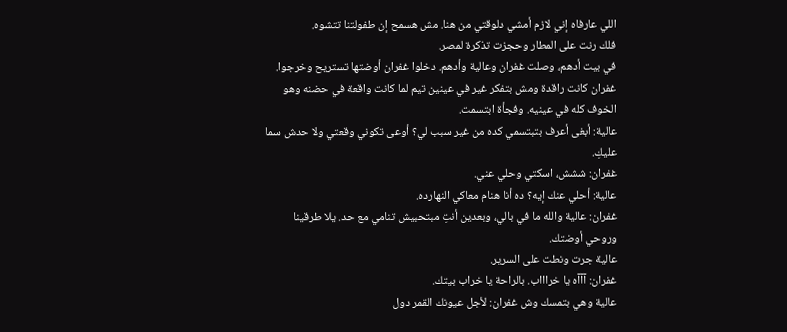اللي عارفاه إني لازم أمشي دلوقتي من هنا. مش هسمح إن طفولتنا تتشوه.
فلك رنت على المطار وحجزت تذكرة لمصر.
في بيت أدهم، وصلت غفران وعالية وأدهم. دخلوا غفران أوضتها تستريح وخرجوا.
غفران كانت راقدة ومش بتفكر غير في عينين تيم لما كانت واقعة في حضنه وهو الخوف كله في عينيه. وفجأة ابتسمت.
عالية: أبغى أعرف بتبتسمي كده من غير سبب لي؟ أوعى تكوني وقعتي ولا حدش سما عليكِ.
غفران: ششش، اسكتي وحلي عني.
عالية: أحلي عنك إيه؟ ده أنا هنام معاكي النهارده.
غفران: عالية والله ما في بالي، وبعدين أنتِ مبتحبيش تنامي مع حد. يلا طرقينا وروحي أوضتك.
عالية جرت ونطت على السرير.
غفران: آآآه يا خراااب. بالراحة يا خراب بيتك.
عالية وهي بتمسك وش غفران: لأجل عيونك القمر دول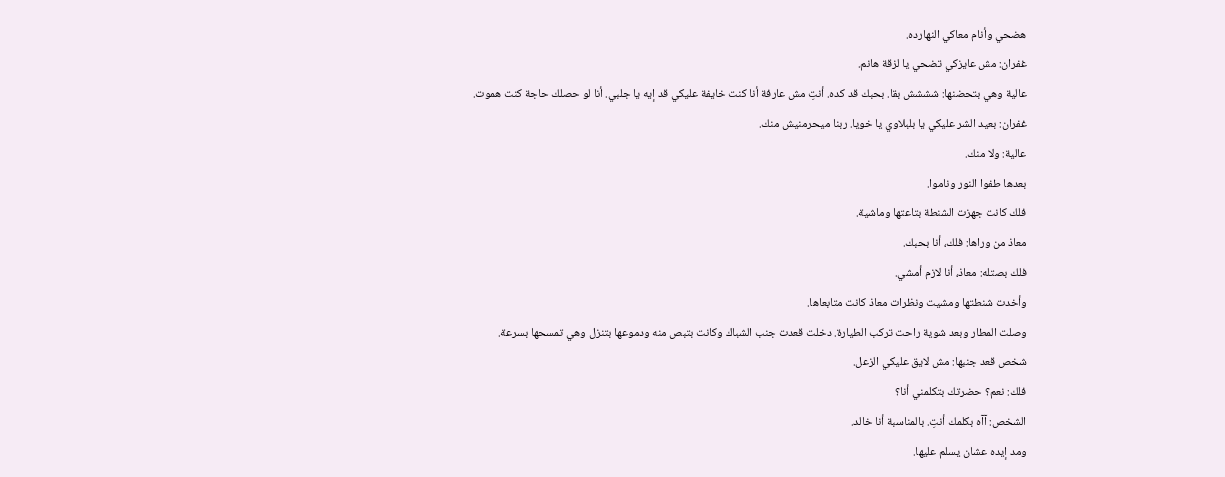هضحي وأنام معاكي النهارده.
غفران: مش عايزكي تضحي يا لزقة هانم.
عالية وهي بتحضنها: شششش بقا. بحبك قد كده. أنتِ مش عارفة أنا كنت خايفة عليكي قد إيه يا جلبي. أنا لو حصلك حاجة كنت هموت.
غفران: بعيد الشر عليكي يا بلبلاوي يا خويا. ربنا ميحرمنيش منك.
عالية: ولا منك.
بعدها طفوا النور وناموا.
فلك كانت جهزت الشنطة بتاعتها وماشية.
معاذ من وراها: فلك، أنا بحبك.
فلك بصتله: معاذ، أنا لازم أمشي.
وأخدت شنطتها ومشيت ونظرات معاذ كانت متابعاها.
وصلت المطار وبعد شوية راحت تركب الطيارة. دخلت قعدت جنب الشباك وكانت بتبص منه ودموعها بتنزل وهي تمسحها بسرعة.
شخص قعد جنبها: مش لايق عليكي الزعل.
فلك: نعم؟ حضرتك بتكلمني أنا؟
الشخص: آآه بكلمك أنتِ. بالمناسبة أنا خالد.
ومد إيده عشان يسلم عليها.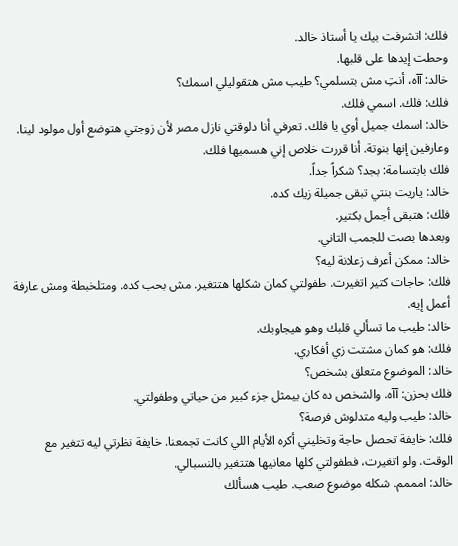فلك: اتشرفت بيك يا أستاذ خالد.
وحطت إيدها على قلبها.
خالد: آآه، أنتِ مش بتسلمي؟ طيب مش هتقوليلي اسمك؟
فلك: فلك. اسمي فلك.
خالد: اسمك جميل أوي يا فلك. تعرفي أنا دلوقتي نازل مصر لأن زوجتي هتوضع أول مولود لينا. وعارفين إنها بنوتة. أنا قررت خلاص إني هسميها فلك.
فلك بابتسامة: بجد؟ شكراً جداً.
خالد: ياريت بنتي تبقى جميلة زيك كده.
فلك: هتبقى أجمل بكتير.
وبعدها بصت للجمب التاني.
خالد: ممكن أعرف زعلانة ليه؟
فلك: حاجات كتير اتغيرت. طفولتي كمان شكلها هتتغير. مش بحب كده. ومتلخبطة ومش عارفة أعمل إيه.
خالد: طيب ما تسألي قلبك وهو هيجاوبك.
فلك: هو كمان مشتت زي أفكاري.
خالد: الموضوع متعلق بشخص؟
فلك بحزن: آآه. والشخص ده كان بيمثل جزء كبير من حياتي وطفولتي.
خالد: طيب وليه متدلوش فرصة؟
فلك: خايفة تحصل حاجة وتخليني أكره الأيام اللي كانت تجمعنا. خايفة نظرتي ليه تتغير مع الوقت. ولو اتغيرت، فطفولتي كلها معانيها هتتغير بالنسبالي.
خالد: امممم. شكله موضوع صعب. طيب هسألك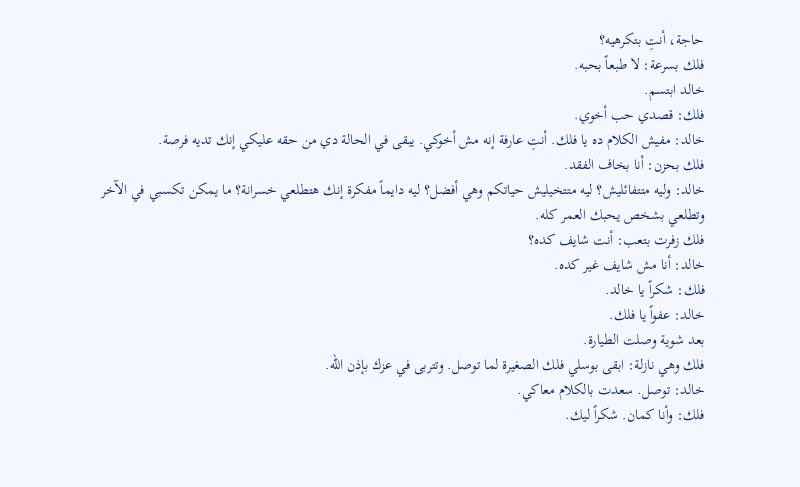حاجة، أنتِ بتكرهيه؟
فلك بسرعة: لا طبعاً بحبه.
خالد ابتسم.
فلك: قصدي حب أخوي.
خالد: مفيش الكلام ده يا فلك. أنتِ عارفة إنه مش أخوكي. يبقى في الحالة دي من حقه عليكي إنك تديه فرصة.
فلك بحزن: أنا بخاف الفقد.
خالد: وليه متتفائليش؟ ليه متتخيليش حياتكم وهي أفضل؟ ليه دايماً مفكرة إنك هتطلعي خسرانة؟ ما يمكن تكسبي في الآخر وتطلعي بشخص يحبك العمر كله.
فلك زفرت بتعب: أنت شايف كده؟
خالد: أنا مش شايف غير كده.
فلك: شكراً يا خالد.
خالد: عفواً يا فلك.
بعد شوية وصلت الطيارة.
فلك وهي نازلة: ابقى بوسلي فلك الصغيرة لما توصل. وتتربى في عزك بإذن الله.
خالد: توصل. سعدت بالكلام معاكي.
فلك: وأنا كمان. شكراً ليك.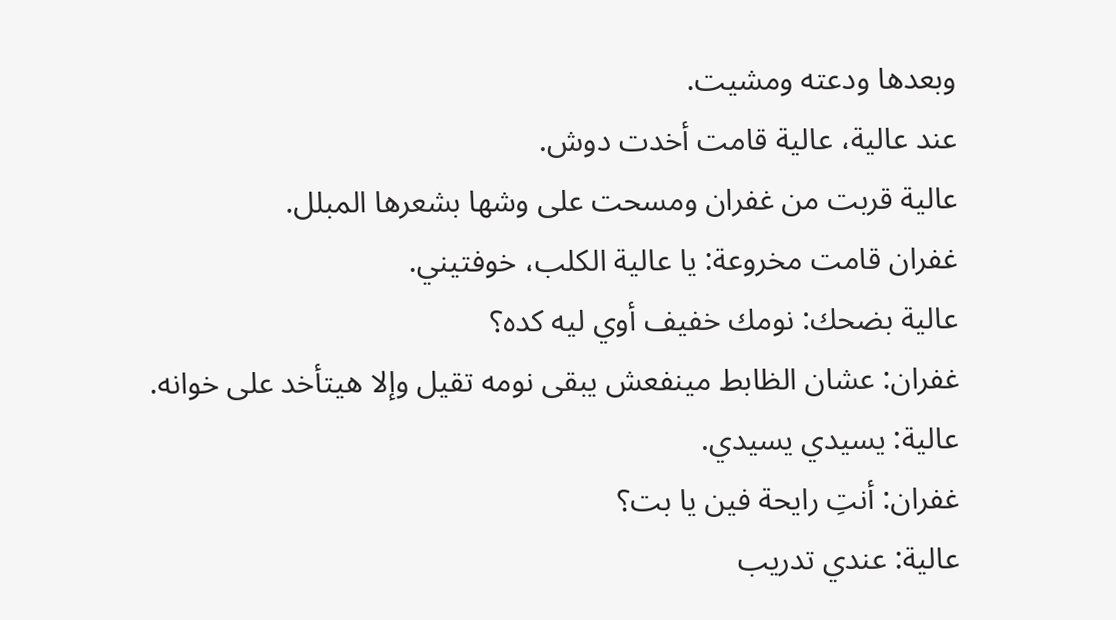وبعدها ودعته ومشيت.
عند عالية، عالية قامت أخدت دوش.
عالية قربت من غفران ومسحت على وشها بشعرها المبلل.
غفران قامت مخروعة: يا عالية الكلب، خوفتيني.
عالية بضحك: نومك خفيف أوي ليه كده؟
غفران: عشان الظابط مينفعش يبقى نومه تقيل وإلا هيتأخد على خوانه.
عالية: يسيدي يسيدي.
غفران: أنتِ رايحة فين يا بت؟
عالية: عندي تدريب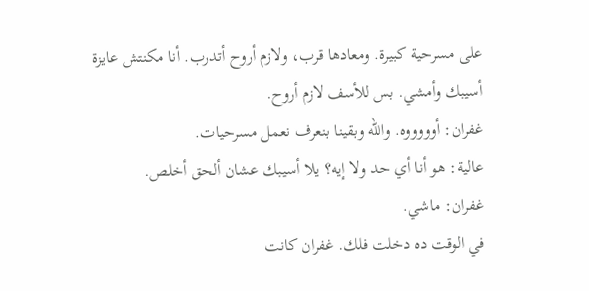على مسرحية كبيرة. ومعادها قرب، ولازم أروح أتدرب. أنا مكنتش عايزة أسيبك وأمشي. بس للأسف لازم أروح.
غفران: أوووووه. والله وبقينا بنعرف نعمل مسرحيات.
عالية: هو أنا أي حد ولا إيه؟ يلا أسيبك عشان ألحق أخلص.
غفران: ماشي.
في الوقت ده دخلت فلك. غفران كانت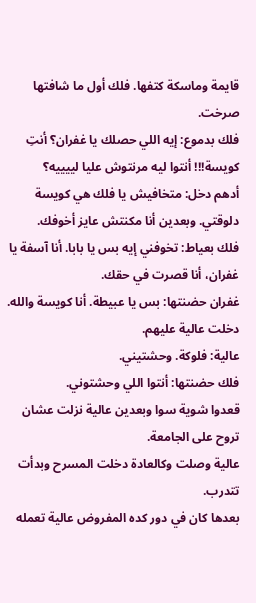قايمة وماسكة كتفها. فلك أول ما شافتها صرخت.
فلك بدموع: إيه اللي حصلك يا غفران؟ أنتِ كويسة!!! أنتوا ليه مرنتوش عليا لييييه؟
أدهم دخل: متخافيش يا فلك هي كويسة دلوقتي. وبعدين أنا مكنتش عايز أخوفك.
فلك بعياط: تخوفني إيه بس يا بابا. أنا آسفة يا غفران، أنا قصرت في حقك.
غفران حضنتها: بس يا عبيطة. أنا كويسة والله.
دخلت عالية عليهم.
عالية: فلوكة. وحشتيني.
فلك حضنتها: أنتوا اللي وحشتوني.
قعدوا شوية سوا وبعدين عالية نزلت عشان تروح على الجامعة.
عالية وصلت وكالعادة دخلت المسرح وبدأت تتدرب.
بعدها كان في دور كده المفروض عالية تعمله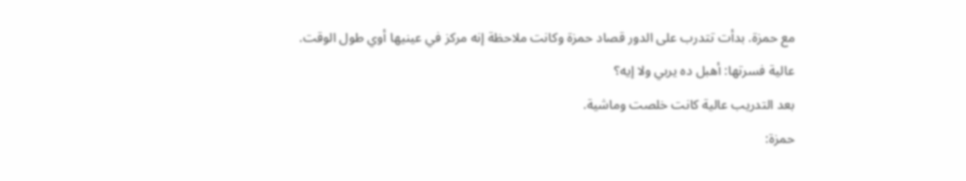مع حمزة. بدأت تتدرب على الدور قصاد حمزة وكانت ملاحظة إنه مركز في عينيها أوي طول الوقت.
عالية فسرتها: أهبل ده يربي ولا إيه؟
بعد التدريب عالية كانت خلصت وماشية.
حمزة: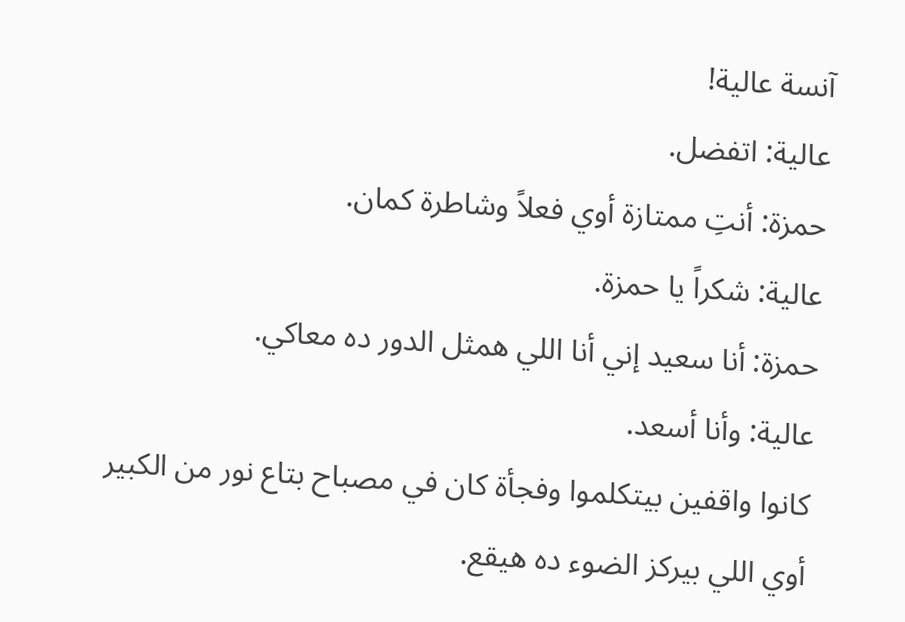آنسة عالية!
عالية: اتفضل.
حمزة: أنتِ ممتازة أوي فعلاً وشاطرة كمان.
عالية: شكراً يا حمزة.
حمزة: أنا سعيد إني أنا اللي همثل الدور ده معاكي.
عالية: وأنا أسعد.
كانوا واقفين بيتكلموا وفجأة كان في مصباح بتاع نور من الكبير أوي اللي بيركز الضوء ده هيقع.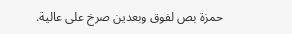حمزة بص لفوق وبعدين صرخ على عالية.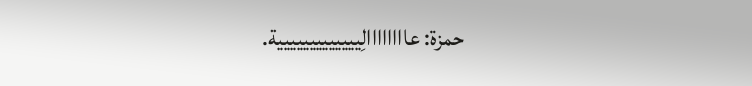حمزة: عاااااااالِييييييييييييية.